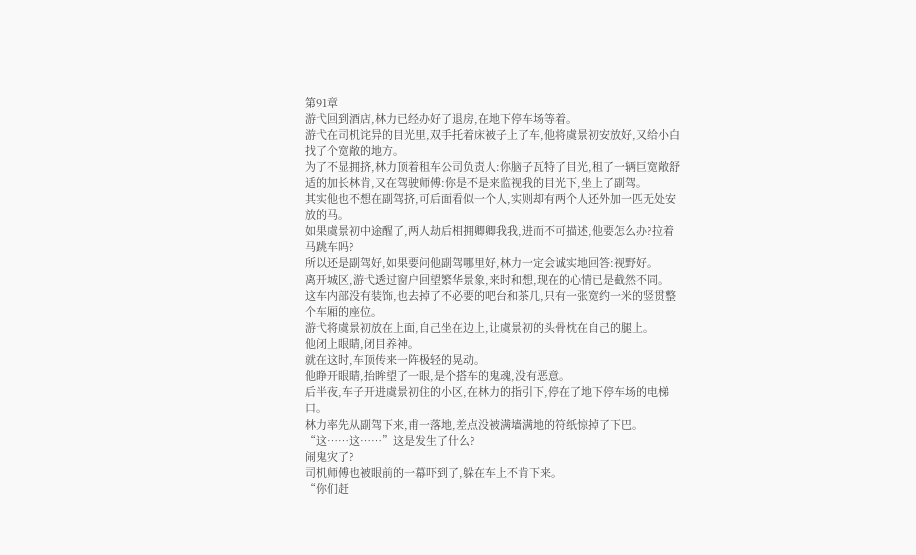第91章
游弋回到酒店,林力已经办好了退房,在地下停车场等着。
游弋在司机诧异的目光里,双手托着床被子上了车,他将虞景初安放好,又给小白找了个宽敞的地方。
为了不显拥挤,林力顶着租车公司负责人:你脑子瓦特了目光,租了一辆巨宽敞舒适的加长林肯,又在驾驶师傅:你是不是来监视我的目光下,坐上了副驾。
其实他也不想在副驾挤,可后面看似一个人,实则却有两个人还外加一匹无处安放的马。
如果虞景初中途醒了,两人劫后相拥卿卿我我,进而不可描述,他要怎么办?拉着马跳车吗?
所以还是副驾好,如果要问他副驾哪里好,林力一定会诚实地回答:视野好。
离开城区,游弋透过窗户回望繁华景象,来时和想,现在的心情已是截然不同。
这车内部没有装饰,也去掉了不必要的吧台和茶几,只有一张宽约一米的竖贯整个车厢的座位。
游弋将虞景初放在上面,自己坐在边上,让虞景初的头骨枕在自己的腿上。
他闭上眼睛,闭目养神。
就在这时,车顶传来一阵极轻的晃动。
他睁开眼睛,抬眸望了一眼,是个搭车的鬼魂,没有恶意。
后半夜,车子开进虞景初住的小区,在林力的指引下,停在了地下停车场的电梯口。
林力率先从副驾下来,甫一落地,差点没被满墙满地的符纸惊掉了下巴。
“这……这……”这是发生了什么?
闹鬼灾了?
司机师傅也被眼前的一幕吓到了,躲在车上不肯下来。
“你们赶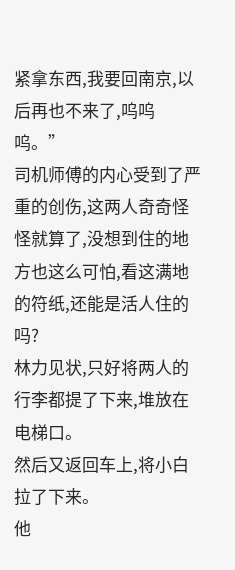紧拿东西,我要回南京,以后再也不来了,呜呜呜。”
司机师傅的内心受到了严重的创伤,这两人奇奇怪怪就算了,没想到住的地方也这么可怕,看这满地的符纸,还能是活人住的吗?
林力见状,只好将两人的行李都提了下来,堆放在电梯口。
然后又返回车上,将小白拉了下来。
他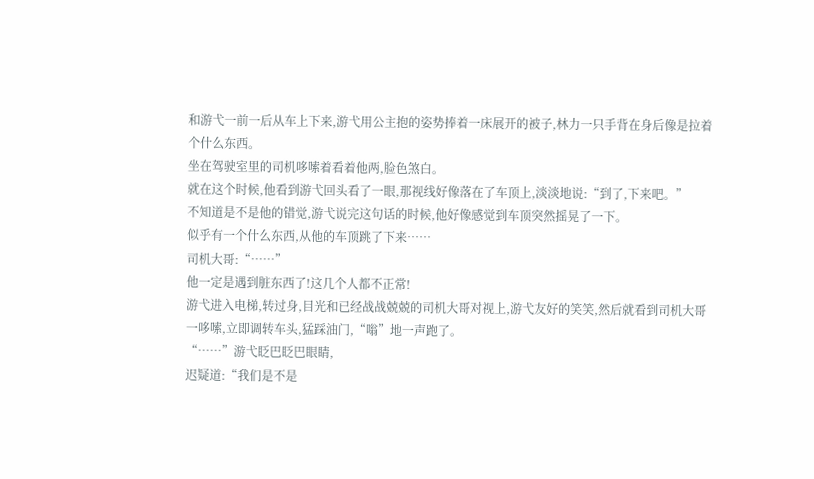和游弋一前一后从车上下来,游弋用公主抱的姿势捧着一床展开的被子,林力一只手背在身后像是拉着个什么东西。
坐在驾驶室里的司机哆嗦着看着他两,脸色煞白。
就在这个时候,他看到游弋回头看了一眼,那视线好像落在了车顶上,淡淡地说:“到了,下来吧。”
不知道是不是他的错觉,游弋说完这句话的时候,他好像感觉到车顶突然摇晃了一下。
似乎有一个什么东西,从他的车顶跳了下来……
司机大哥:“……”
他一定是遇到脏东西了!这几个人都不正常!
游弋进入电梯,转过身,目光和已经战战兢兢的司机大哥对视上,游弋友好的笑笑,然后就看到司机大哥一哆嗦,立即调转车头,猛踩油门,“嗡”地一声跑了。
“……”游弋眨巴眨巴眼睛,
迟疑道:“我们是不是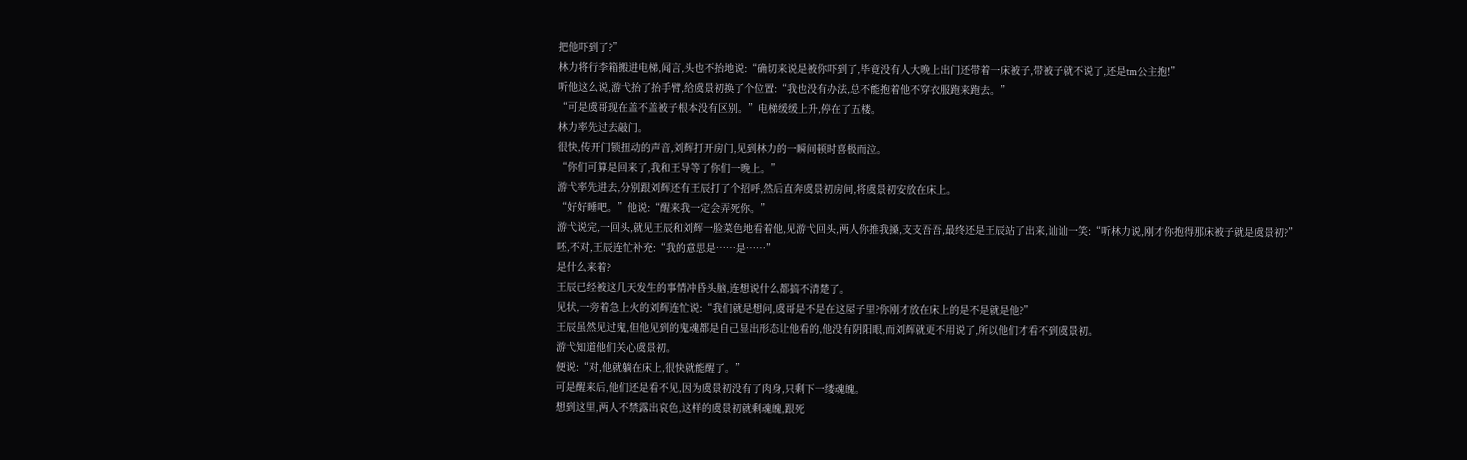把他吓到了?”
林力将行李箱搬进电梯,闻言,头也不抬地说:“确切来说是被你吓到了,毕竟没有人大晚上出门还带着一床被子,带被子就不说了,还是tm公主抱!”
听他这么说,游弋抬了抬手臂,给虞景初换了个位置:“我也没有办法,总不能抱着他不穿衣服跑来跑去。”
“可是虞哥现在盖不盖被子根本没有区别。”电梯缓缓上升,停在了五楼。
林力率先过去敲门。
很快,传开门锁扭动的声音,刘辉打开房门,见到林力的一瞬间顿时喜极而泣。
“你们可算是回来了,我和王导等了你们一晚上。”
游弋率先进去,分别跟刘辉还有王辰打了个招呼,然后直奔虞景初房间,将虞景初安放在床上。
“好好睡吧。”他说:“醒来我一定会弄死你。”
游弋说完,一回头,就见王辰和刘辉一脸菜色地看着他,见游弋回头,两人你推我搡,支支吾吾,最终还是王辰站了出来,讪讪一笑:“听林力说,刚才你抱得那床被子就是虞景初?”
呸,不对,王辰连忙补充:“我的意思是……是……”
是什么来着?
王辰已经被这几天发生的事情冲昏头脑,连想说什么都搞不清楚了。
见状,一旁着急上火的刘辉连忙说:“我们就是想问,虞哥是不是在这屋子里?你刚才放在床上的是不是就是他?”
王辰虽然见过鬼,但他见到的鬼魂都是自己显出形态让他看的,他没有阴阳眼,而刘辉就更不用说了,所以他们才看不到虞景初。
游弋知道他们关心虞景初。
便说:“对,他就躺在床上,很快就能醒了。”
可是醒来后,他们还是看不见,因为虞景初没有了肉身,只剩下一缕魂魄。
想到这里,两人不禁露出哀色,这样的虞景初就剩魂魄,跟死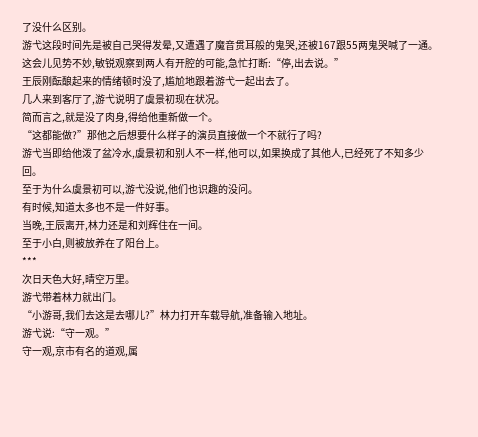了没什么区别。
游弋这段时间先是被自己哭得发晕,又遭遇了魔音贯耳般的鬼哭,还被167跟55两鬼哭喊了一通。
这会儿见势不妙,敏锐观察到两人有开腔的可能,急忙打断:“停,出去说。”
王辰刚酝酿起来的情绪顿时没了,尴尬地跟着游弋一起出去了。
几人来到客厅了,游弋说明了虞景初现在状况。
简而言之,就是没了肉身,得给他重新做一个。
“这都能做?”那他之后想要什么样子的演员直接做一个不就行了吗?
游弋当即给他泼了盆冷水,虞景初和别人不一样,他可以,如果换成了其他人,已经死了不知多少回。
至于为什么虞景初可以,游弋没说,他们也识趣的没问。
有时候,知道太多也不是一件好事。
当晚,王辰离开,林力还是和刘辉住在一间。
至于小白,则被放养在了阳台上。
***
次日天色大好,晴空万里。
游弋带着林力就出门。
“小游哥,我们去这是去哪儿?”林力打开车载导航,准备输入地址。
游弋说:“守一观。”
守一观,京市有名的道观,属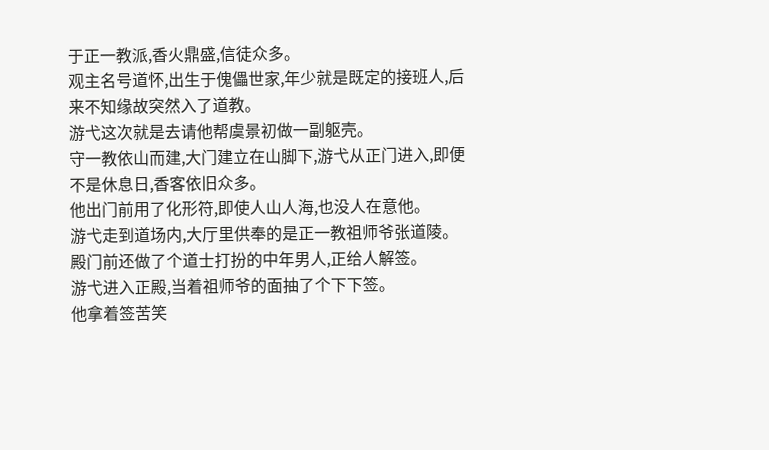于正一教派,香火鼎盛,信徒众多。
观主名号道怀,出生于傀儡世家,年少就是既定的接班人,后来不知缘故突然入了道教。
游弋这次就是去请他帮虞景初做一副躯壳。
守一教依山而建,大门建立在山脚下,游弋从正门进入,即便不是休息日,香客依旧众多。
他出门前用了化形符,即使人山人海,也没人在意他。
游弋走到道场内,大厅里供奉的是正一教祖师爷张道陵。
殿门前还做了个道士打扮的中年男人,正给人解签。
游弋进入正殿,当着祖师爷的面抽了个下下签。
他拿着签苦笑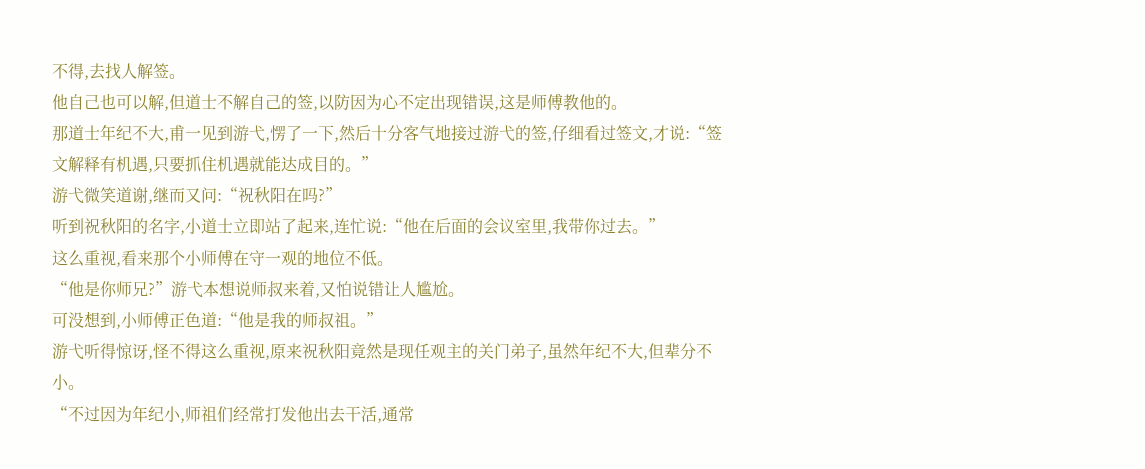不得,去找人解签。
他自己也可以解,但道士不解自己的签,以防因为心不定出现错误,这是师傅教他的。
那道士年纪不大,甫一见到游弋,愣了一下,然后十分客气地接过游弋的签,仔细看过签文,才说:“签文解释有机遇,只要抓住机遇就能达成目的。”
游弋微笑道谢,继而又问:“祝秋阳在吗?”
听到祝秋阳的名字,小道士立即站了起来,连忙说:“他在后面的会议室里,我带你过去。”
这么重视,看来那个小师傅在守一观的地位不低。
“他是你师兄?”游弋本想说师叔来着,又怕说错让人尴尬。
可没想到,小师傅正色道:“他是我的师叔祖。”
游弋听得惊讶,怪不得这么重视,原来祝秋阳竟然是现任观主的关门弟子,虽然年纪不大,但辈分不小。
“不过因为年纪小,师祖们经常打发他出去干活,通常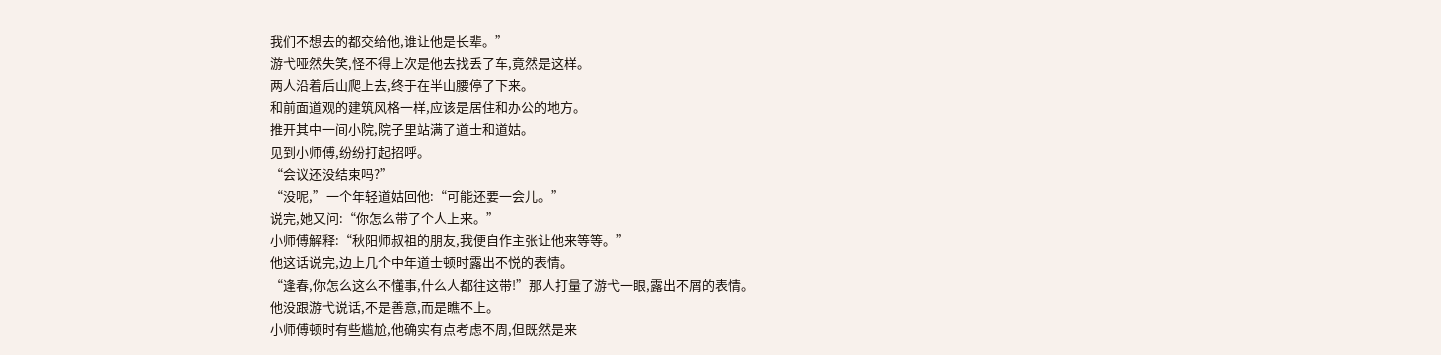我们不想去的都交给他,谁让他是长辈。”
游弋哑然失笑,怪不得上次是他去找丢了车,竟然是这样。
两人沿着后山爬上去,终于在半山腰停了下来。
和前面道观的建筑风格一样,应该是居住和办公的地方。
推开其中一间小院,院子里站满了道士和道姑。
见到小师傅,纷纷打起招呼。
“会议还没结束吗?”
“没呢,”一个年轻道姑回他:“可能还要一会儿。”
说完,她又问:“你怎么带了个人上来。”
小师傅解释:“秋阳师叔祖的朋友,我便自作主张让他来等等。”
他这话说完,边上几个中年道士顿时露出不悦的表情。
“逢春,你怎么这么不懂事,什么人都往这带!”那人打量了游弋一眼,露出不屑的表情。
他没跟游弋说话,不是善意,而是瞧不上。
小师傅顿时有些尴尬,他确实有点考虑不周,但既然是来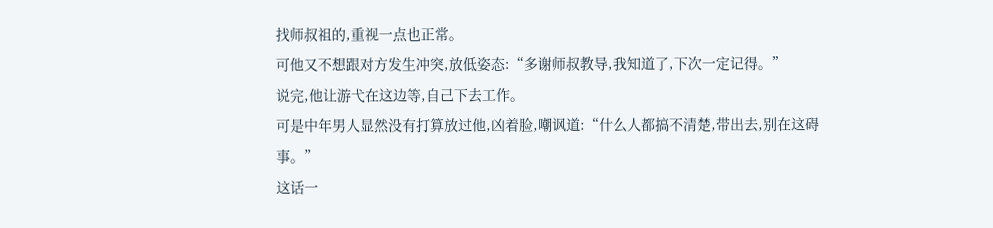找师叔祖的,重视一点也正常。
可他又不想跟对方发生冲突,放低姿态:“多谢师叔教导,我知道了,下次一定记得。”
说完,他让游弋在这边等,自己下去工作。
可是中年男人显然没有打算放过他,凶着脸,嘲讽道:“什么人都搞不清楚,带出去,别在这碍事。”
这话一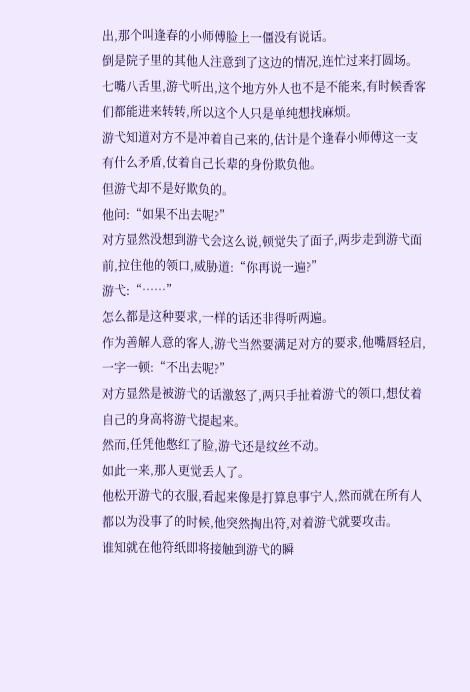出,那个叫逢春的小师傅脸上一僵没有说话。
倒是院子里的其他人注意到了这边的情况,连忙过来打圆场。
七嘴八舌里,游弋听出,这个地方外人也不是不能来,有时候香客们都能进来转转,所以这个人只是单纯想找麻烦。
游弋知道对方不是冲着自己来的,估计是个逢春小师傅这一支有什么矛盾,仗着自己长辈的身份欺负他。
但游弋却不是好欺负的。
他问:“如果不出去呢?”
对方显然没想到游弋会这么说,顿觉失了面子,两步走到游弋面前,拉住他的领口,威胁道:“你再说一遍?”
游弋:“……”
怎么都是这种要求,一样的话还非得听两遍。
作为善解人意的客人,游弋当然要满足对方的要求,他嘴唇轻启,一字一顿:“不出去呢?”
对方显然是被游弋的话激怒了,两只手扯着游弋的领口,想仗着自己的身高将游弋提起来。
然而,任凭他憋红了脸,游弋还是纹丝不动。
如此一来,那人更觉丢人了。
他松开游弋的衣服,看起来像是打算息事宁人,然而就在所有人都以为没事了的时候,他突然掏出符,对着游弋就要攻击。
谁知就在他符纸即将接触到游弋的瞬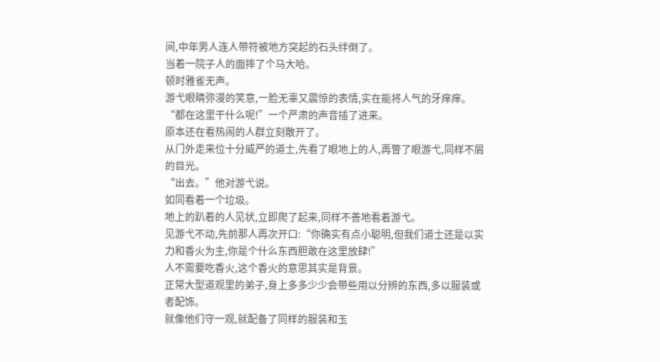间,中年男人连人带符被地方突起的石头绊倒了。
当着一院子人的面摔了个马大哈。
顿时雅雀无声。
游弋眼睛弥漫的笑意,一脸无辜又震惊的表情,实在能将人气的牙痒痒。
“都在这里干什么呢!”一个严肃的声音插了进来。
原本还在看热闹的人群立刻散开了。
从门外走来位十分威严的道士,先看了眼地上的人,再瞥了眼游弋,同样不屑的目光。
“出去。”他对游弋说。
如同看着一个垃圾。
地上的趴着的人见状,立即爬了起来,同样不善地看着游弋。
见游弋不动,先前那人再次开口:“你确实有点小聪明,但我们道士还是以实力和香火为主,你是个什么东西胆敢在这里放肆!”
人不需要吃香火,这个香火的意思其实是背景。
正常大型道观里的弟子,身上多多少少会带些用以分辨的东西,多以服装或者配饰。
就像他们守一观,就配备了同样的服装和玉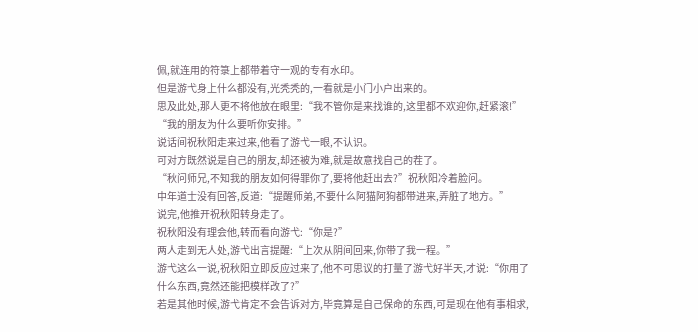佩,就连用的符箓上都带着守一观的专有水印。
但是游弋身上什么都没有,光秃秃的,一看就是小门小户出来的。
思及此处,那人更不将他放在眼里:“我不管你是来找谁的,这里都不欢迎你,赶紧滚!”
“我的朋友为什么要听你安排。”
说话间祝秋阳走来过来,他看了游弋一眼,不认识。
可对方既然说是自己的朋友,却还被为难,就是故意找自己的茬了。
“秋问师兄,不知我的朋友如何得罪你了,要将他赶出去?”祝秋阳冷着脸问。
中年道士没有回答,反道:“提醒师弟,不要什么阿猫阿狗都带进来,弄脏了地方。”
说完,他推开祝秋阳转身走了。
祝秋阳没有理会他,转而看向游弋:“你是?”
两人走到无人处,游弋出言提醒:“上次从阴间回来,你带了我一程。”
游弋这么一说,祝秋阳立即反应过来了,他不可思议的打量了游弋好半天,才说:“你用了什么东西,竟然还能把模样改了?”
若是其他时候,游弋肯定不会告诉对方,毕竟算是自己保命的东西,可是现在他有事相求,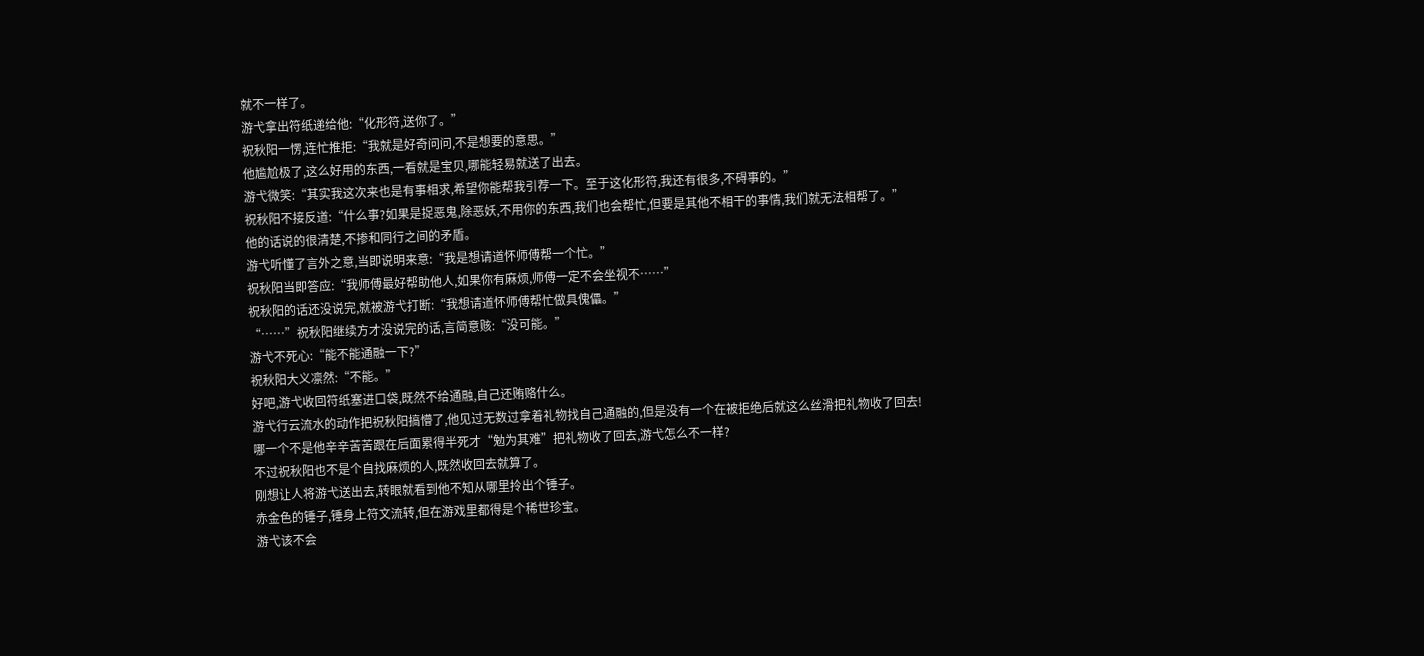就不一样了。
游弋拿出符纸递给他:“化形符,送你了。”
祝秋阳一愣,连忙推拒:“我就是好奇问问,不是想要的意思。”
他尴尬极了,这么好用的东西,一看就是宝贝,哪能轻易就送了出去。
游弋微笑:“其实我这次来也是有事相求,希望你能帮我引荐一下。至于这化形符,我还有很多,不碍事的。”
祝秋阳不接反道:“什么事?如果是捉恶鬼,除恶妖,不用你的东西,我们也会帮忙,但要是其他不相干的事情,我们就无法相帮了。”
他的话说的很清楚,不掺和同行之间的矛盾。
游弋听懂了言外之意,当即说明来意:“我是想请道怀师傅帮一个忙。”
祝秋阳当即答应:“我师傅最好帮助他人,如果你有麻烦,师傅一定不会坐视不……”
祝秋阳的话还没说完,就被游弋打断:“我想请道怀师傅帮忙做具傀儡。”
“……”祝秋阳继续方才没说完的话,言简意赅:“没可能。”
游弋不死心:“能不能通融一下?”
祝秋阳大义凛然:“不能。”
好吧,游弋收回符纸塞进口袋,既然不给通融,自己还贿赂什么。
游弋行云流水的动作把祝秋阳搞懵了,他见过无数过拿着礼物找自己通融的,但是没有一个在被拒绝后就这么丝滑把礼物收了回去!
哪一个不是他辛辛苦苦跟在后面累得半死才“勉为其难”把礼物收了回去,游弋怎么不一样?
不过祝秋阳也不是个自找麻烦的人,既然收回去就算了。
刚想让人将游弋送出去,转眼就看到他不知从哪里拎出个锤子。
赤金色的锤子,锤身上符文流转,但在游戏里都得是个稀世珍宝。
游弋该不会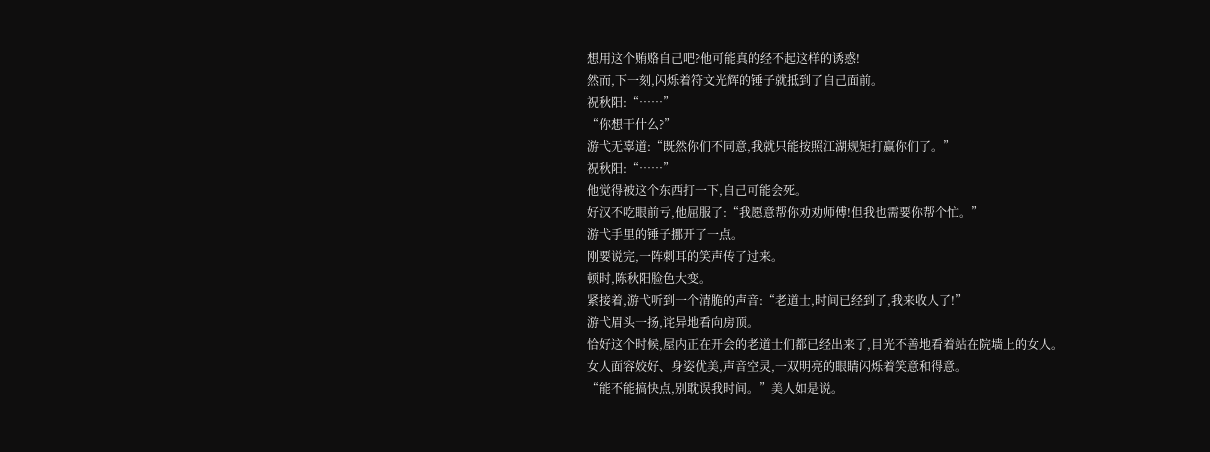想用这个贿赂自己吧?他可能真的经不起这样的诱惑!
然而,下一刻,闪烁着符文光辉的锤子就抵到了自己面前。
祝秋阳:“……”
“你想干什么?”
游弋无辜道:“既然你们不同意,我就只能按照江湖规矩打赢你们了。”
祝秋阳:“……”
他觉得被这个东西打一下,自己可能会死。
好汉不吃眼前亏,他屈服了:“我愿意帮你劝劝师傅!但我也需要你帮个忙。”
游弋手里的锤子挪开了一点。
刚要说完,一阵刺耳的笑声传了过来。
顿时,陈秋阳脸色大变。
紧接着,游弋听到一个清脆的声音:“老道士,时间已经到了,我来收人了!”
游弋眉头一扬,诧异地看向房顶。
恰好这个时候,屋内正在开会的老道士们都已经出来了,目光不善地看着站在院墙上的女人。
女人面容姣好、身姿优美,声音空灵,一双明亮的眼睛闪烁着笑意和得意。
“能不能搞快点,别耽误我时间。”美人如是说。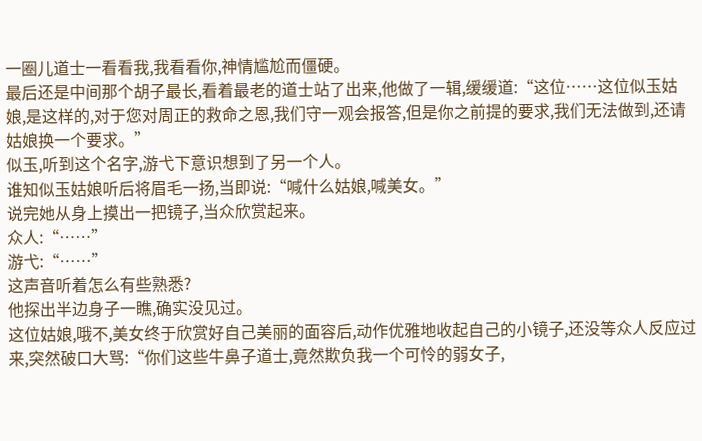一圈儿道士一看看我,我看看你,神情尴尬而僵硬。
最后还是中间那个胡子最长,看着最老的道士站了出来,他做了一辑,缓缓道:“这位……这位似玉姑娘,是这样的,对于您对周正的救命之恩,我们守一观会报答,但是你之前提的要求,我们无法做到,还请姑娘换一个要求。”
似玉,听到这个名字,游弋下意识想到了另一个人。
谁知似玉姑娘听后将眉毛一扬,当即说:“喊什么姑娘,喊美女。”
说完她从身上摸出一把镜子,当众欣赏起来。
众人:“……”
游弋:“……”
这声音听着怎么有些熟悉?
他探出半边身子一瞧,确实没见过。
这位姑娘,哦不,美女终于欣赏好自己美丽的面容后,动作优雅地收起自己的小镜子,还没等众人反应过来,突然破口大骂:“你们这些牛鼻子道士,竟然欺负我一个可怜的弱女子,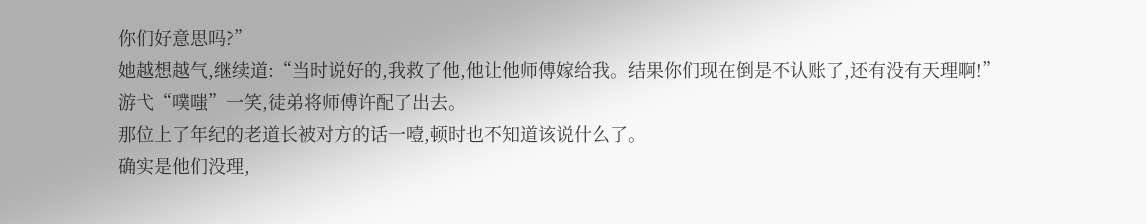你们好意思吗?”
她越想越气,继续道:“当时说好的,我救了他,他让他师傅嫁给我。结果你们现在倒是不认账了,还有没有天理啊!”
游弋“噗嗤”一笑,徒弟将师傅许配了出去。
那位上了年纪的老道长被对方的话一噎,顿时也不知道该说什么了。
确实是他们没理,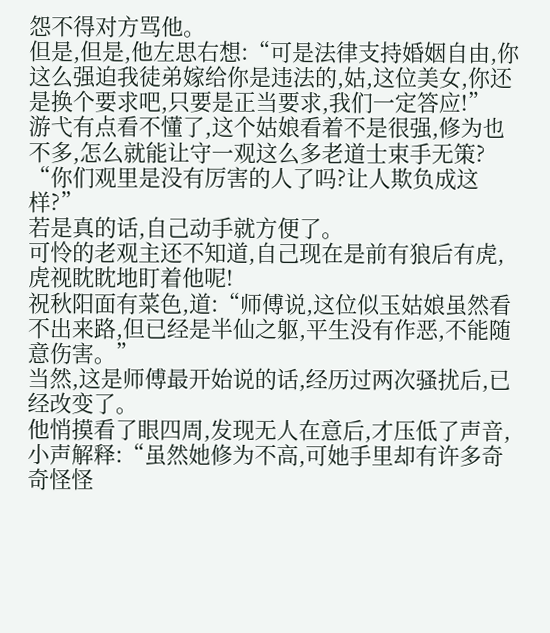怨不得对方骂他。
但是,但是,他左思右想:“可是法律支持婚姻自由,你这么强迫我徒弟嫁给你是违法的,姑,这位美女,你还是换个要求吧,只要是正当要求,我们一定答应!”
游弋有点看不懂了,这个姑娘看着不是很强,修为也不多,怎么就能让守一观这么多老道士束手无策?
“你们观里是没有厉害的人了吗?让人欺负成这样?”
若是真的话,自己动手就方便了。
可怜的老观主还不知道,自己现在是前有狼后有虎,虎视眈眈地盯着他呢!
祝秋阳面有菜色,道:“师傅说,这位似玉姑娘虽然看不出来路,但已经是半仙之躯,平生没有作恶,不能随意伤害。”
当然,这是师傅最开始说的话,经历过两次骚扰后,已经改变了。
他悄摸看了眼四周,发现无人在意后,才压低了声音,小声解释:“虽然她修为不高,可她手里却有许多奇奇怪怪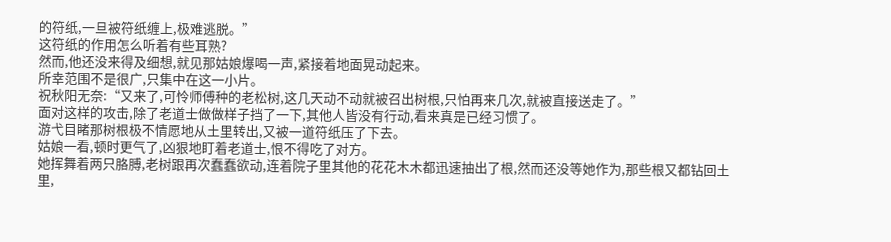的符纸,一旦被符纸缠上,极难逃脱。”
这符纸的作用怎么听着有些耳熟?
然而,他还没来得及细想,就见那姑娘爆喝一声,紧接着地面晃动起来。
所幸范围不是很广,只集中在这一小片。
祝秋阳无奈:“又来了,可怜师傅种的老松树,这几天动不动就被召出树根,只怕再来几次,就被直接送走了。”
面对这样的攻击,除了老道士做做样子挡了一下,其他人皆没有行动,看来真是已经习惯了。
游弋目睹那树根极不情愿地从土里转出,又被一道符纸压了下去。
姑娘一看,顿时更气了,凶狠地盯着老道士,恨不得吃了对方。
她挥舞着两只胳膊,老树跟再次蠢蠢欲动,连着院子里其他的花花木木都迅速抽出了根,然而还没等她作为,那些根又都钻回土里,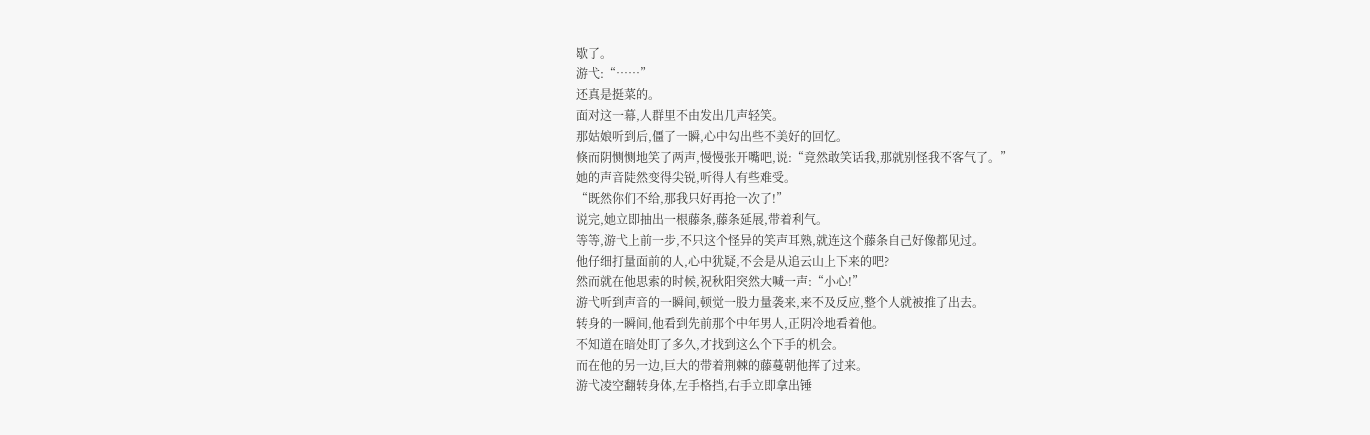歇了。
游弋:“……”
还真是挺菜的。
面对这一幕,人群里不由发出几声轻笑。
那姑娘听到后,僵了一瞬,心中勾出些不美好的回忆。
倏而阴恻恻地笑了两声,慢慢张开嘴吧,说:“竟然敢笑话我,那就别怪我不客气了。”
她的声音陡然变得尖锐,听得人有些难受。
“既然你们不给,那我只好再抢一次了!”
说完,她立即抽出一根藤条,藤条延展,带着利气。
等等,游弋上前一步,不只这个怪异的笑声耳熟,就连这个藤条自己好像都见过。
他仔细打量面前的人,心中犹疑,不会是从追云山上下来的吧?
然而就在他思索的时候,祝秋阳突然大喊一声:“小心!”
游弋听到声音的一瞬间,顿觉一股力量袭来,来不及反应,整个人就被推了出去。
转身的一瞬间,他看到先前那个中年男人,正阴冷地看着他。
不知道在暗处盯了多久,才找到这么个下手的机会。
而在他的另一边,巨大的带着荆棘的藤蔓朝他挥了过来。
游弋凌空翻转身体,左手格挡,右手立即拿出锤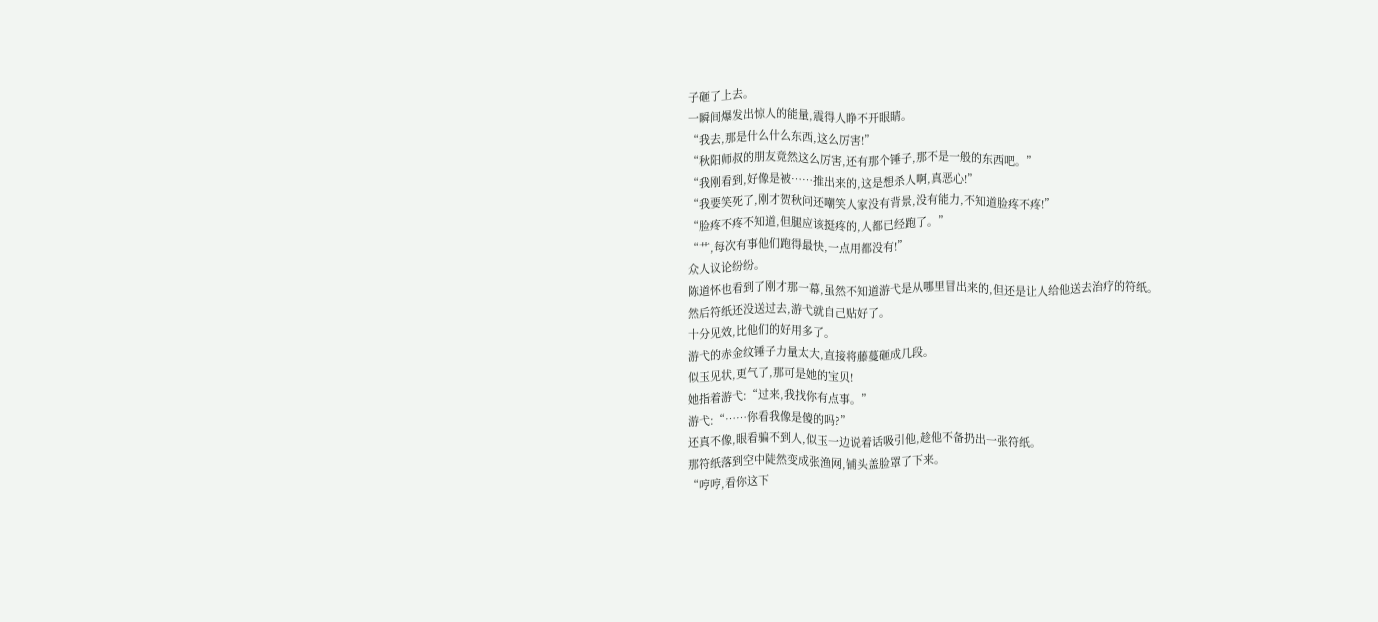子砸了上去。
一瞬间爆发出惊人的能量,震得人睁不开眼睛。
“我去,那是什么什么东西,这么厉害!”
“秋阳师叔的朋友竟然这么厉害,还有那个锤子,那不是一般的东西吧。”
“我刚看到,好像是被……推出来的,这是想杀人啊,真恶心!”
“我要笑死了,刚才贺秋问还嘲笑人家没有背景,没有能力,不知道脸疼不疼!”
“脸疼不疼不知道,但腿应该挺疼的,人都已经跑了。”
“艹,每次有事他们跑得最快,一点用都没有!”
众人议论纷纷。
陈道怀也看到了刚才那一幕,虽然不知道游弋是从哪里冒出来的,但还是让人给他送去治疗的符纸。
然后符纸还没送过去,游弋就自己贴好了。
十分见效,比他们的好用多了。
游弋的赤金纹锤子力量太大,直接将藤蔓砸成几段。
似玉见状,更气了,那可是她的宝贝!
她指着游弋:“过来,我找你有点事。”
游弋:“……你看我像是傻的吗?”
还真不像,眼看骗不到人,似玉一边说着话吸引他,趁他不备扔出一张符纸。
那符纸落到空中陡然变成张渔网,铺头盖脸罩了下来。
“哼哼,看你这下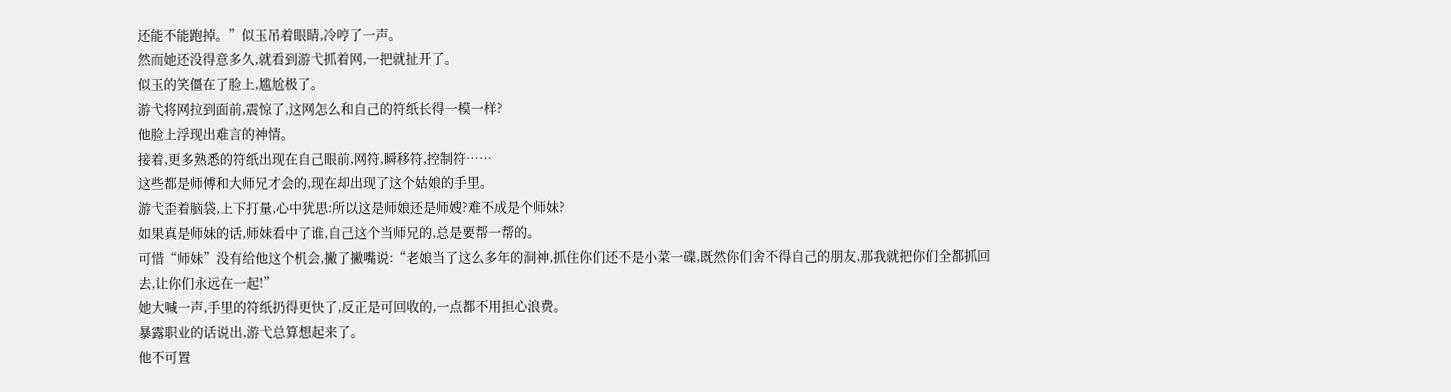还能不能跑掉。”似玉吊着眼睛,冷哼了一声。
然而她还没得意多久,就看到游弋抓着网,一把就扯开了。
似玉的笑僵在了脸上,尴尬极了。
游弋将网拉到面前,震惊了,这网怎么和自己的符纸长得一模一样?
他脸上浮现出难言的神情。
接着,更多熟悉的符纸出现在自己眼前,网符,瞬移符,控制符……
这些都是师傅和大师兄才会的,现在却出现了这个姑娘的手里。
游弋歪着脑袋,上下打量,心中犹思:所以这是师娘还是师嫂?难不成是个师妹?
如果真是师妹的话,师妹看中了谁,自己这个当师兄的,总是要帮一帮的。
可惜“师妹”没有给他这个机会,撇了撇嘴说:“老娘当了这么多年的洞神,抓住你们还不是小菜一碟,既然你们舍不得自己的朋友,那我就把你们全都抓回去,让你们永远在一起!”
她大喊一声,手里的符纸扔得更快了,反正是可回收的,一点都不用担心浪费。
暴露职业的话说出,游弋总算想起来了。
他不可置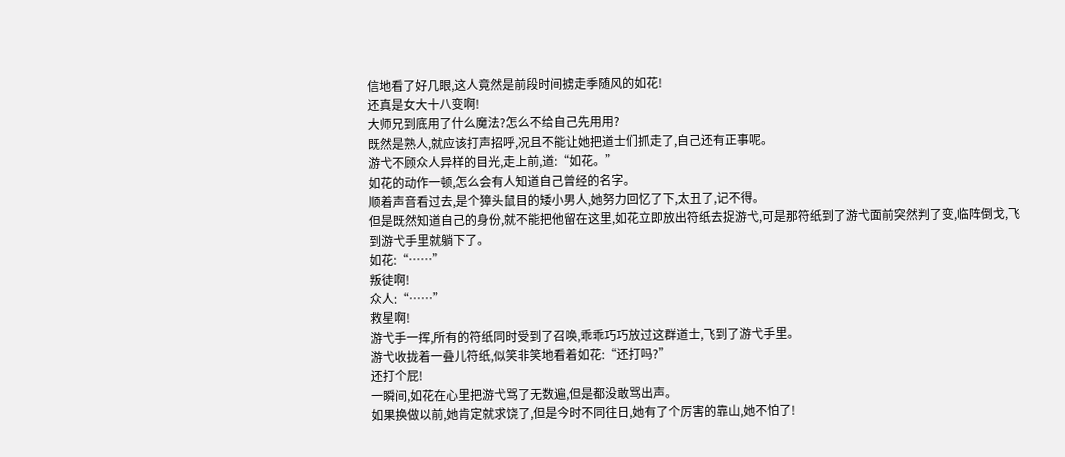信地看了好几眼,这人竟然是前段时间掳走季随风的如花!
还真是女大十八变啊!
大师兄到底用了什么魔法?怎么不给自己先用用?
既然是熟人,就应该打声招呼,况且不能让她把道士们抓走了,自己还有正事呢。
游弋不顾众人异样的目光,走上前,道:“如花。”
如花的动作一顿,怎么会有人知道自己曾经的名字。
顺着声音看过去,是个獐头鼠目的矮小男人,她努力回忆了下,太丑了,记不得。
但是既然知道自己的身份,就不能把他留在这里,如花立即放出符纸去捉游弋,可是那符纸到了游弋面前突然判了变,临阵倒戈,飞到游弋手里就躺下了。
如花:“……”
叛徒啊!
众人:“……”
救星啊!
游弋手一挥,所有的符纸同时受到了召唤,乖乖巧巧放过这群道士,飞到了游弋手里。
游弋收拢着一叠儿符纸,似笑非笑地看着如花:“还打吗?”
还打个屁!
一瞬间,如花在心里把游弋骂了无数遍,但是都没敢骂出声。
如果换做以前,她肯定就求饶了,但是今时不同往日,她有了个厉害的靠山,她不怕了!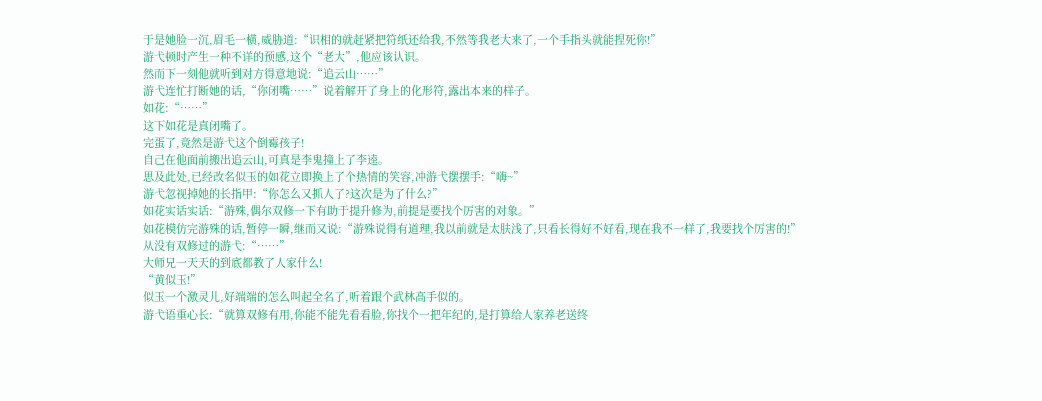于是她脸一沉,眉毛一横,威胁道:“识相的就赶紧把符纸还给我,不然等我老大来了,一个手指头就能捏死你!”
游弋顿时产生一种不详的预感,这个“老大”,他应该认识。
然而下一刻他就听到对方得意地说:“追云山……”
游弋连忙打断她的话,“你闭嘴……”说着解开了身上的化形符,露出本来的样子。
如花:“……”
这下如花是真闭嘴了。
完蛋了,竟然是游弋这个倒霉孩子!
自己在他面前搬出追云山,可真是李鬼撞上了李逵。
思及此处,已经改名似玉的如花立即换上了个热情的笑容,冲游弋摆摆手:“嗨~”
游弋忽视掉她的长指甲:“你怎么又抓人了?这次是为了什么?”
如花实话实话:“游殊,偶尔双修一下有助于提升修为,前提是要找个厉害的对象。”
如花模仿完游殊的话,暂停一瞬,继而又说:“游殊说得有道理,我以前就是太肤浅了,只看长得好不好看,现在我不一样了,我要找个厉害的!”
从没有双修过的游弋:“……”
大师兄一天天的到底都教了人家什么!
“黄似玉!”
似玉一个激灵儿,好端端的怎么叫起全名了,听着跟个武林高手似的。
游弋语重心长:“就算双修有用,你能不能先看看脸,你找个一把年纪的,是打算给人家养老送终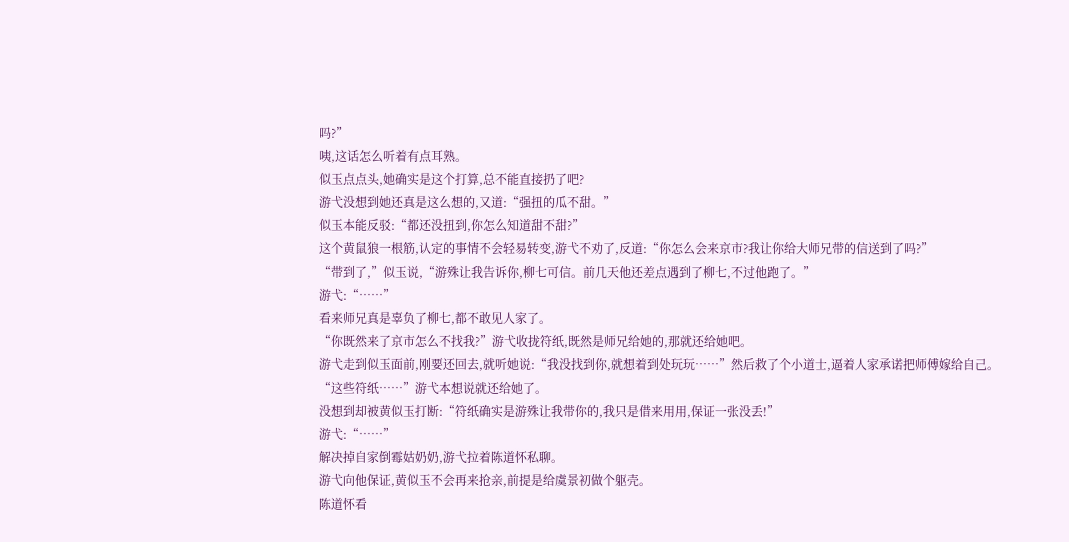吗?”
咦,这话怎么听着有点耳熟。
似玉点点头,她确实是这个打算,总不能直接扔了吧?
游弋没想到她还真是这么想的,又道:“强扭的瓜不甜。”
似玉本能反驳:“都还没扭到,你怎么知道甜不甜?”
这个黄鼠狼一根筋,认定的事情不会轻易转变,游弋不劝了,反道:“你怎么会来京市?我让你给大师兄带的信送到了吗?”
“带到了,”似玉说,“游殊让我告诉你,柳七可信。前几天他还差点遇到了柳七,不过他跑了。”
游弋:“……”
看来师兄真是辜负了柳七,都不敢见人家了。
“你既然来了京市怎么不找我?”游弋收拢符纸,既然是师兄给她的,那就还给她吧。
游弋走到似玉面前,刚要还回去,就听她说:“我没找到你,就想着到处玩玩……”然后救了个小道士,逼着人家承诺把师傅嫁给自己。
“这些符纸……”游弋本想说就还给她了。
没想到却被黄似玉打断:“符纸确实是游殊让我带你的,我只是借来用用,保证一张没丢!”
游弋:“……”
解决掉自家倒霉姑奶奶,游弋拉着陈道怀私聊。
游弋向他保证,黄似玉不会再来抢亲,前提是给虞景初做个躯壳。
陈道怀看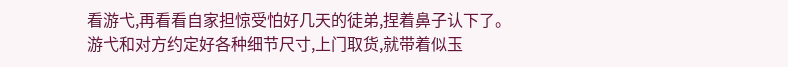看游弋,再看看自家担惊受怕好几天的徒弟,捏着鼻子认下了。
游弋和对方约定好各种细节尺寸,上门取货,就带着似玉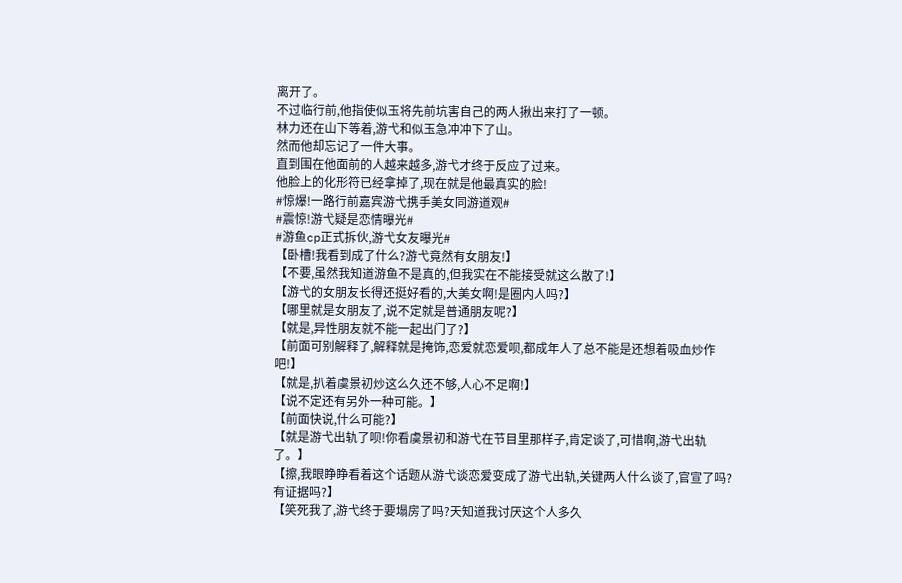离开了。
不过临行前,他指使似玉将先前坑害自己的两人揪出来打了一顿。
林力还在山下等着,游弋和似玉急冲冲下了山。
然而他却忘记了一件大事。
直到围在他面前的人越来越多,游弋才终于反应了过来。
他脸上的化形符已经拿掉了,现在就是他最真实的脸!
#惊爆!一路行前嘉宾游弋携手美女同游道观#
#震惊!游弋疑是恋情曝光#
#游鱼cp正式拆伙,游弋女友曝光#
【卧槽!我看到成了什么?游弋竟然有女朋友!】
【不要,虽然我知道游鱼不是真的,但我实在不能接受就这么散了!】
【游弋的女朋友长得还挺好看的,大美女啊!是圈内人吗?】
【哪里就是女朋友了,说不定就是普通朋友呢?】
【就是,异性朋友就不能一起出门了?】
【前面可别解释了,解释就是掩饰,恋爱就恋爱呗,都成年人了总不能是还想着吸血炒作吧!】
【就是,扒着虞景初炒这么久还不够,人心不足啊!】
【说不定还有另外一种可能。】
【前面快说,什么可能?】
【就是游弋出轨了呗!你看虞景初和游弋在节目里那样子,肯定谈了,可惜啊,游弋出轨了。】
【擦,我眼睁睁看着这个话题从游弋谈恋爱变成了游弋出轨,关键两人什么谈了,官宣了吗?有证据吗?】
【笑死我了,游弋终于要塌房了吗?天知道我讨厌这个人多久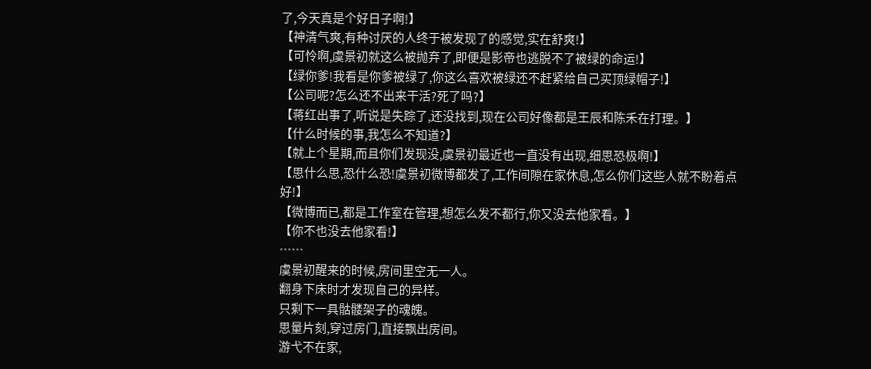了,今天真是个好日子啊!】
【神清气爽,有种讨厌的人终于被发现了的感觉,实在舒爽!】
【可怜啊,虞景初就这么被抛弃了,即便是影帝也逃脱不了被绿的命运!】
【绿你爹!我看是你爹被绿了,你这么喜欢被绿还不赶紧给自己买顶绿帽子!】
【公司呢?怎么还不出来干活?死了吗?】
【蒋红出事了,听说是失踪了,还没找到,现在公司好像都是王辰和陈禾在打理。】
【什么时候的事,我怎么不知道?】
【就上个星期,而且你们发现没,虞景初最近也一直没有出现,细思恐极啊!】
【思什么思,恐什么恐!虞景初微博都发了,工作间隙在家休息,怎么你们这些人就不盼着点好!】
【微博而已,都是工作室在管理,想怎么发不都行,你又没去他家看。】
【你不也没去他家看!】
……
虞景初醒来的时候,房间里空无一人。
翻身下床时才发现自己的异样。
只剩下一具骷髅架子的魂魄。
思量片刻,穿过房门,直接飘出房间。
游弋不在家,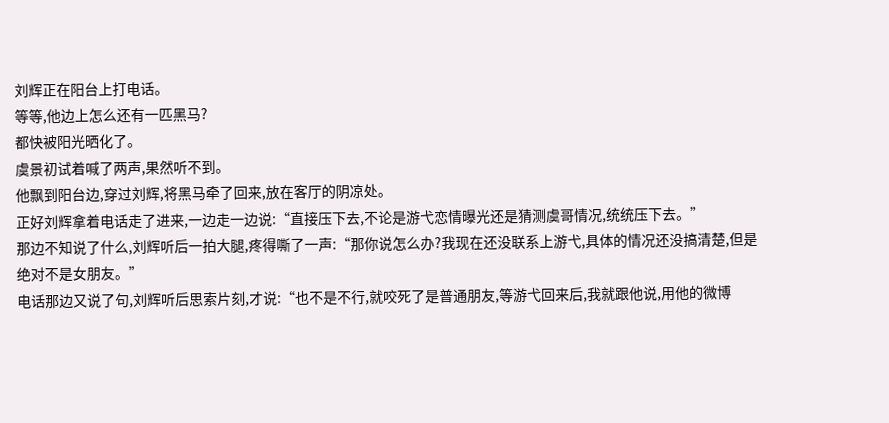刘辉正在阳台上打电话。
等等,他边上怎么还有一匹黑马?
都快被阳光晒化了。
虞景初试着喊了两声,果然听不到。
他飘到阳台边,穿过刘辉,将黑马牵了回来,放在客厅的阴凉处。
正好刘辉拿着电话走了进来,一边走一边说:“直接压下去,不论是游弋恋情曝光还是猜测虞哥情况,统统压下去。”
那边不知说了什么,刘辉听后一拍大腿,疼得嘶了一声:“那你说怎么办?我现在还没联系上游弋,具体的情况还没搞清楚,但是绝对不是女朋友。”
电话那边又说了句,刘辉听后思索片刻,才说:“也不是不行,就咬死了是普通朋友,等游弋回来后,我就跟他说,用他的微博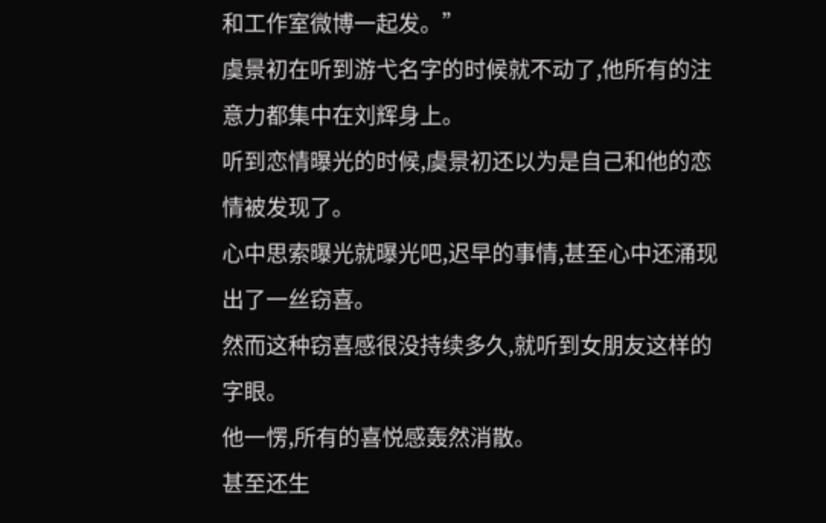和工作室微博一起发。”
虞景初在听到游弋名字的时候就不动了,他所有的注意力都集中在刘辉身上。
听到恋情曝光的时候,虞景初还以为是自己和他的恋情被发现了。
心中思索曝光就曝光吧,迟早的事情,甚至心中还涌现出了一丝窃喜。
然而这种窃喜感很没持续多久,就听到女朋友这样的字眼。
他一愣,所有的喜悦感轰然消散。
甚至还生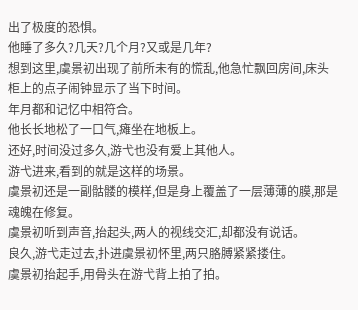出了极度的恐惧。
他睡了多久?几天?几个月?又或是几年?
想到这里,虞景初出现了前所未有的慌乱,他急忙飘回房间,床头柜上的点子闹钟显示了当下时间。
年月都和记忆中相符合。
他长长地松了一口气,瘫坐在地板上。
还好,时间没过多久,游弋也没有爱上其他人。
游弋进来,看到的就是这样的场景。
虞景初还是一副骷髅的模样,但是身上覆盖了一层薄薄的膜,那是魂魄在修复。
虞景初听到声音,抬起头,两人的视线交汇,却都没有说话。
良久,游弋走过去,扑进虞景初怀里,两只胳膊紧紧搂住。
虞景初抬起手,用骨头在游弋背上拍了拍。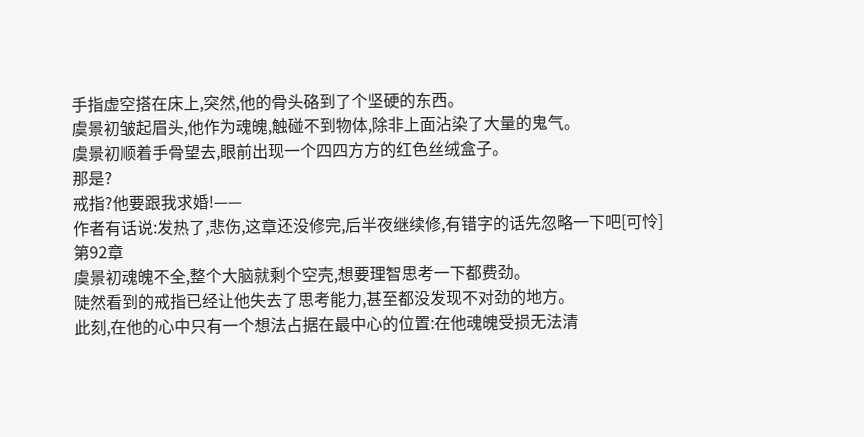手指虚空搭在床上,突然,他的骨头硌到了个坚硬的东西。
虞景初皱起眉头,他作为魂魄,触碰不到物体,除非上面沾染了大量的鬼气。
虞景初顺着手骨望去,眼前出现一个四四方方的红色丝绒盒子。
那是?
戒指?他要跟我求婚!——
作者有话说:发热了,悲伤,这章还没修完,后半夜继续修,有错字的话先忽略一下吧[可怜]
第92章
虞景初魂魄不全,整个大脑就剩个空壳,想要理智思考一下都费劲。
陡然看到的戒指已经让他失去了思考能力,甚至都没发现不对劲的地方。
此刻,在他的心中只有一个想法占据在最中心的位置:在他魂魄受损无法清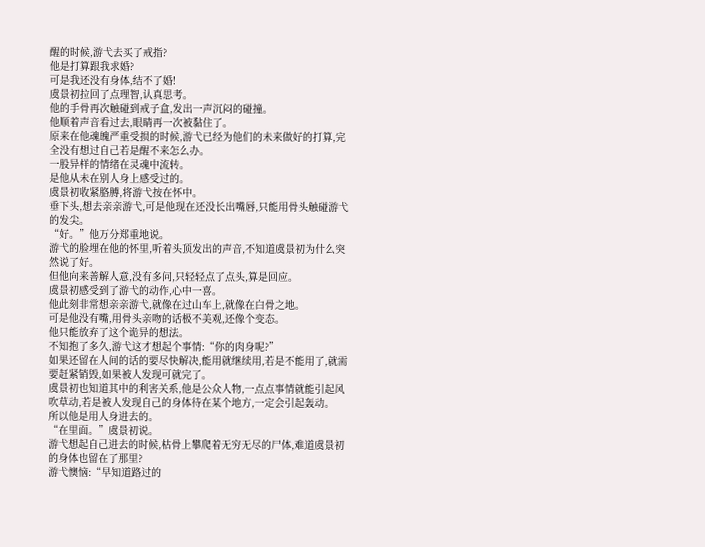醒的时候,游弋去买了戒指?
他是打算跟我求婚?
可是我还没有身体,结不了婚!
虞景初拉回了点理智,认真思考。
他的手骨再次触碰到戒子盒,发出一声沉闷的碰撞。
他顺着声音看过去,眼睛再一次被黏住了。
原来在他魂魄严重受损的时候,游弋已经为他们的未来做好的打算,完全没有想过自己若是醒不来怎么办。
一股异样的情绪在灵魂中流转。
是他从未在别人身上感受过的。
虞景初收紧胳膊,将游弋按在怀中。
垂下头,想去亲亲游弋,可是他现在还没长出嘴唇,只能用骨头触碰游弋的发尖。
“好。”他万分郑重地说。
游弋的脸埋在他的怀里,听着头顶发出的声音,不知道虞景初为什么突然说了好。
但他向来善解人意,没有多问,只轻轻点了点头,算是回应。
虞景初感受到了游弋的动作,心中一喜。
他此刻非常想亲亲游弋,就像在过山车上,就像在白骨之地。
可是他没有嘴,用骨头亲吻的话极不美观,还像个变态。
他只能放弃了这个诡异的想法。
不知抱了多久,游弋这才想起个事情:“你的肉身呢?”
如果还留在人间的话的要尽快解决,能用就继续用,若是不能用了,就需要赶紧销毁,如果被人发现可就完了。
虞景初也知道其中的利害关系,他是公众人物,一点点事情就能引起风吹草动,若是被人发现自己的身体待在某个地方,一定会引起轰动。
所以他是用人身进去的。
“在里面。”虞景初说。
游弋想起自己进去的时候,枯骨上攀爬着无穷无尽的尸体,难道虞景初的身体也留在了那里?
游弋懊恼:“早知道路过的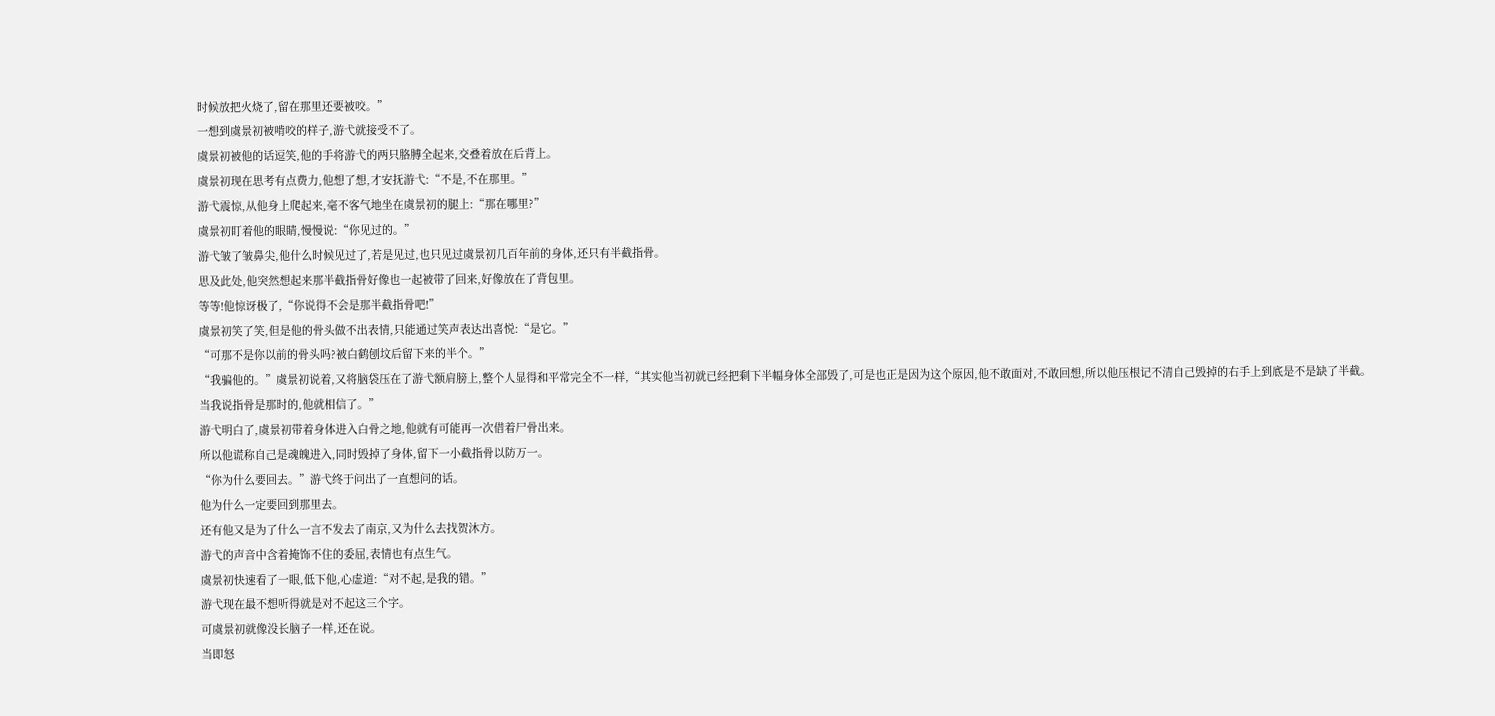时候放把火烧了,留在那里还要被咬。”
一想到虞景初被啃咬的样子,游弋就接受不了。
虞景初被他的话逗笑,他的手将游弋的两只胳膊全起来,交叠着放在后背上。
虞景初现在思考有点费力,他想了想,才安抚游弋:“不是,不在那里。”
游弋震惊,从他身上爬起来,毫不客气地坐在虞景初的腿上:“那在哪里?”
虞景初盯着他的眼睛,慢慢说:“你见过的。”
游弋皱了皱鼻尖,他什么时候见过了,若是见过,也只见过虞景初几百年前的身体,还只有半截指骨。
思及此处,他突然想起来那半截指骨好像也一起被带了回来,好像放在了背包里。
等等!他惊讶极了,“你说得不会是那半截指骨吧!”
虞景初笑了笑,但是他的骨头做不出表情,只能通过笑声表达出喜悦:“是它。”
“可那不是你以前的骨头吗?被白鹤刨坟后留下来的半个。”
“我骗他的。”虞景初说着,又将脑袋压在了游弋额肩膀上,整个人显得和平常完全不一样,“其实他当初就已经把剩下半幅身体全部毁了,可是也正是因为这个原因,他不敢面对,不敢回想,所以他压根记不清自己毁掉的右手上到底是不是缺了半截。
当我说指骨是那时的,他就相信了。”
游弋明白了,虞景初带着身体进入白骨之地,他就有可能再一次借着尸骨出来。
所以他谎称自己是魂魄进入,同时毁掉了身体,留下一小截指骨以防万一。
“你为什么要回去。”游弋终于问出了一直想问的话。
他为什么一定要回到那里去。
还有他又是为了什么一言不发去了南京,又为什么去找贺沐方。
游弋的声音中含着掩饰不住的委屈,表情也有点生气。
虞景初快速看了一眼,低下他,心虚道:“对不起,是我的错。”
游弋现在最不想听得就是对不起这三个字。
可虞景初就像没长脑子一样,还在说。
当即怒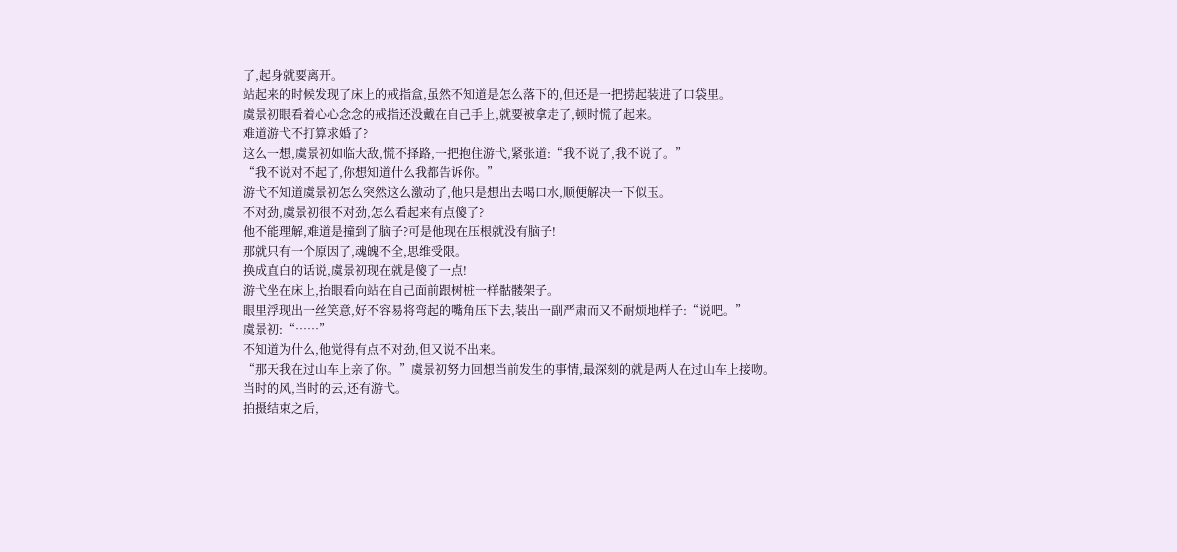了,起身就要离开。
站起来的时候发现了床上的戒指盒,虽然不知道是怎么落下的,但还是一把捞起装进了口袋里。
虞景初眼看着心心念念的戒指还没戴在自己手上,就要被拿走了,顿时慌了起来。
难道游弋不打算求婚了?
这么一想,虞景初如临大敌,慌不择路,一把抱住游弋,紧张道:“我不说了,我不说了。”
“我不说对不起了,你想知道什么我都告诉你。”
游弋不知道虞景初怎么突然这么激动了,他只是想出去喝口水,顺便解决一下似玉。
不对劲,虞景初很不对劲,怎么看起来有点傻了?
他不能理解,难道是撞到了脑子?可是他现在压根就没有脑子!
那就只有一个原因了,魂魄不全,思维受限。
换成直白的话说,虞景初现在就是傻了一点!
游弋坐在床上,抬眼看向站在自己面前跟树桩一样骷髅架子。
眼里浮现出一丝笑意,好不容易将弯起的嘴角压下去,装出一副严肃而又不耐烦地样子:“说吧。”
虞景初:“……”
不知道为什么,他觉得有点不对劲,但又说不出来。
“那天我在过山车上亲了你。”虞景初努力回想当前发生的事情,最深刻的就是两人在过山车上接吻。
当时的风,当时的云,还有游弋。
拍摄结束之后,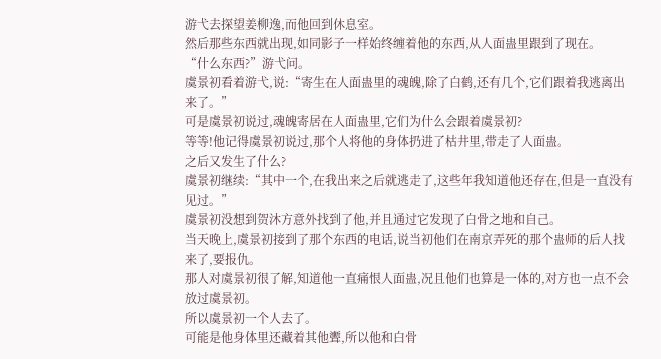游弋去探望姜柳逸,而他回到休息室。
然后那些东西就出现,如同影子一样始终缠着他的东西,从人面蛊里跟到了现在。
“什么东西?”游弋问。
虞景初看着游弋,说:“寄生在人面蛊里的魂魄,除了白鹤,还有几个,它们跟着我逃离出来了。”
可是虞景初说过,魂魄寄居在人面蛊里,它们为什么会跟着虞景初?
等等!他记得虞景初说过,那个人将他的身体扔进了枯井里,带走了人面蛊。
之后又发生了什么?
虞景初继续:“其中一个,在我出来之后就逃走了,这些年我知道他还存在,但是一直没有见过。”
虞景初没想到贺沐方意外找到了他,并且通过它发现了白骨之地和自己。
当天晚上,虞景初接到了那个东西的电话,说当初他们在南京弄死的那个蛊师的后人找来了,要报仇。
那人对虞景初很了解,知道他一直痛恨人面蛊,况且他们也算是一体的,对方也一点不会放过虞景初。
所以虞景初一个人去了。
可能是他身体里还藏着其他聻,所以他和白骨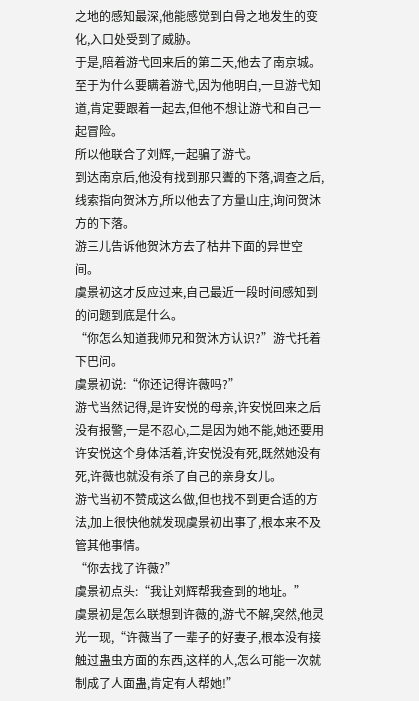之地的感知最深,他能感觉到白骨之地发生的变化,入口处受到了威胁。
于是,陪着游弋回来后的第二天,他去了南京城。
至于为什么要瞒着游弋,因为他明白,一旦游弋知道,肯定要跟着一起去,但他不想让游弋和自己一起冒险。
所以他联合了刘辉,一起骗了游弋。
到达南京后,他没有找到那只聻的下落,调查之后,线索指向贺沐方,所以他去了方量山庄,询问贺沐方的下落。
游三儿告诉他贺沐方去了枯井下面的异世空间。
虞景初这才反应过来,自己最近一段时间感知到的问题到底是什么。
“你怎么知道我师兄和贺沐方认识?”游弋托着下巴问。
虞景初说:“你还记得许薇吗?”
游弋当然记得,是许安悦的母亲,许安悦回来之后没有报警,一是不忍心,二是因为她不能,她还要用许安悦这个身体活着,许安悦没有死,既然她没有死,许薇也就没有杀了自己的亲身女儿。
游弋当初不赞成这么做,但也找不到更合适的方法,加上很快他就发现虞景初出事了,根本来不及管其他事情。
“你去找了许薇?”
虞景初点头:“我让刘辉帮我查到的地址。”
虞景初是怎么联想到许薇的,游弋不解,突然,他灵光一现,“许薇当了一辈子的好妻子,根本没有接触过蛊虫方面的东西,这样的人,怎么可能一次就制成了人面蛊,肯定有人帮她!”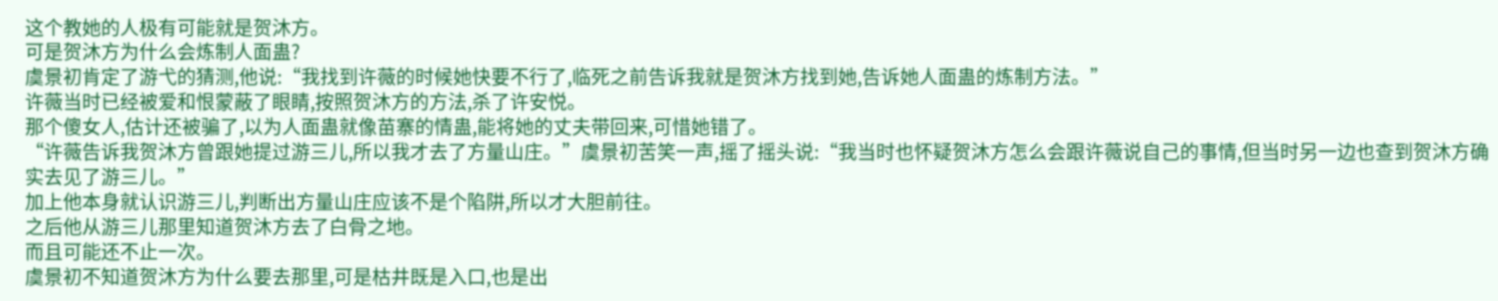这个教她的人极有可能就是贺沐方。
可是贺沐方为什么会炼制人面蛊?
虞景初肯定了游弋的猜测,他说:“我找到许薇的时候她快要不行了,临死之前告诉我就是贺沐方找到她,告诉她人面蛊的炼制方法。”
许薇当时已经被爱和恨蒙蔽了眼睛,按照贺沐方的方法,杀了许安悦。
那个傻女人,估计还被骗了,以为人面蛊就像苗寨的情蛊,能将她的丈夫带回来,可惜她错了。
“许薇告诉我贺沐方曾跟她提过游三儿,所以我才去了方量山庄。”虞景初苦笑一声,摇了摇头说:“我当时也怀疑贺沐方怎么会跟许薇说自己的事情,但当时另一边也查到贺沐方确实去见了游三儿。”
加上他本身就认识游三儿,判断出方量山庄应该不是个陷阱,所以才大胆前往。
之后他从游三儿那里知道贺沐方去了白骨之地。
而且可能还不止一次。
虞景初不知道贺沐方为什么要去那里,可是枯井既是入口,也是出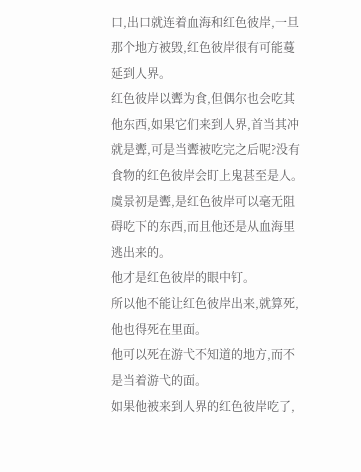口,出口就连着血海和红色彼岸,一旦那个地方被毁,红色彼岸很有可能蔓延到人界。
红色彼岸以聻为食,但偶尔也会吃其他东西,如果它们来到人界,首当其冲就是聻,可是当聻被吃完之后呢?没有食物的红色彼岸会盯上鬼甚至是人。
虞景初是聻,是红色彼岸可以毫无阻碍吃下的东西,而且他还是从血海里逃出来的。
他才是红色彼岸的眼中钉。
所以他不能让红色彼岸出来,就算死,他也得死在里面。
他可以死在游弋不知道的地方,而不是当着游弋的面。
如果他被来到人界的红色彼岸吃了,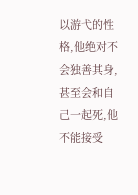以游弋的性格,他绝对不会独善其身,甚至会和自己一起死,他不能接受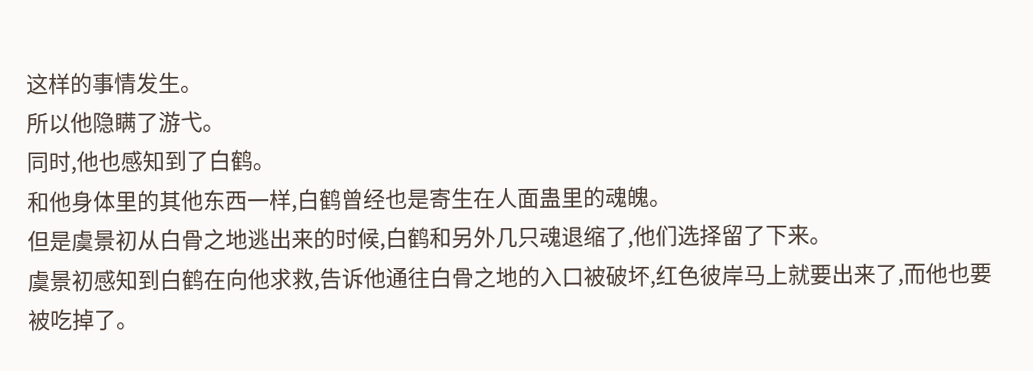这样的事情发生。
所以他隐瞒了游弋。
同时,他也感知到了白鹤。
和他身体里的其他东西一样,白鹤曾经也是寄生在人面蛊里的魂魄。
但是虞景初从白骨之地逃出来的时候,白鹤和另外几只魂退缩了,他们选择留了下来。
虞景初感知到白鹤在向他求救,告诉他通往白骨之地的入口被破坏,红色彼岸马上就要出来了,而他也要被吃掉了。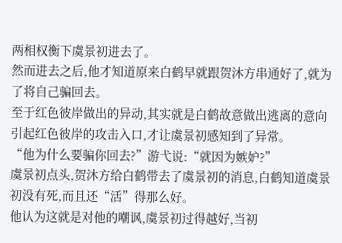两相权衡下虞景初进去了。
然而进去之后,他才知道原来白鹤早就跟贺沐方串通好了,就为了将自己骗回去。
至于红色彼岸做出的异动,其实就是白鹤故意做出逃离的意向引起红色彼岸的攻击入口,才让虞景初感知到了异常。
“他为什么要骗你回去?”游弋说:“就因为嫉妒?”
虞景初点头,贺沐方给白鹤带去了虞景初的消息,白鹤知道虞景初没有死,而且还“活”得那么好。
他认为这就是对他的嘲讽,虞景初过得越好,当初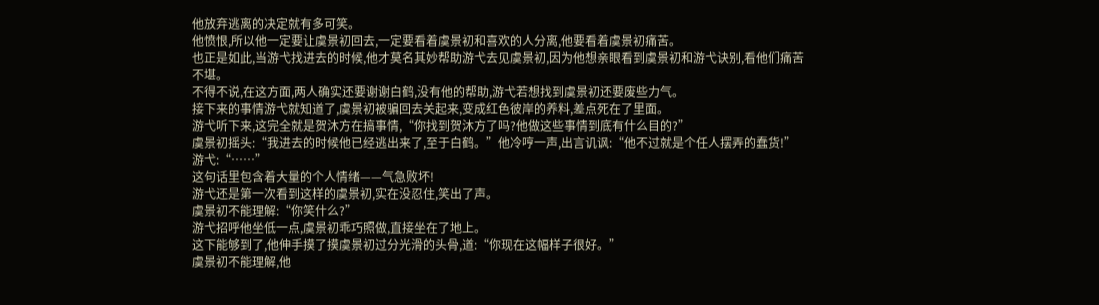他放弃逃离的决定就有多可笑。
他愤恨,所以他一定要让虞景初回去,一定要看着虞景初和喜欢的人分离,他要看着虞景初痛苦。
也正是如此,当游弋找进去的时候,他才莫名其妙帮助游弋去见虞景初,因为他想亲眼看到虞景初和游弋诀别,看他们痛苦不堪。
不得不说,在这方面,两人确实还要谢谢白鹤,没有他的帮助,游弋若想找到虞景初还要废些力气。
接下来的事情游弋就知道了,虞景初被骗回去关起来,变成红色彼岸的养料,差点死在了里面。
游弋听下来,这完全就是贺沐方在搞事情,“你找到贺沐方了吗?他做这些事情到底有什么目的?”
虞景初摇头:“我进去的时候他已经逃出来了,至于白鹤。”他冷哼一声,出言讥讽:“他不过就是个任人摆弄的蠢货!”
游弋:“……”
这句话里包含着大量的个人情绪——气急败坏!
游弋还是第一次看到这样的虞景初,实在没忍住,笑出了声。
虞景初不能理解:“你笑什么?”
游弋招呼他坐低一点,虞景初乖巧照做,直接坐在了地上。
这下能够到了,他伸手摸了摸虞景初过分光滑的头骨,道:“你现在这幅样子很好。”
虞景初不能理解,他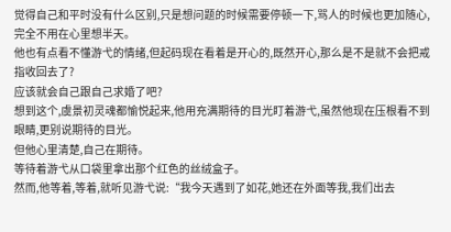觉得自己和平时没有什么区别,只是想问题的时候需要停顿一下,骂人的时候也更加随心,完全不用在心里想半天。
他也有点看不懂游弋的情绪,但起码现在看着是开心的,既然开心,那么是不是就不会把戒指收回去了?
应该就会自己跟自己求婚了吧?
想到这个,虞景初灵魂都愉悦起来,他用充满期待的目光盯着游弋,虽然他现在压根看不到眼睛,更别说期待的目光。
但他心里清楚,自己在期待。
等待着游弋从口袋里拿出那个红色的丝绒盒子。
然而,他等着,等着,就听见游弋说:“我今天遇到了如花,她还在外面等我,我们出去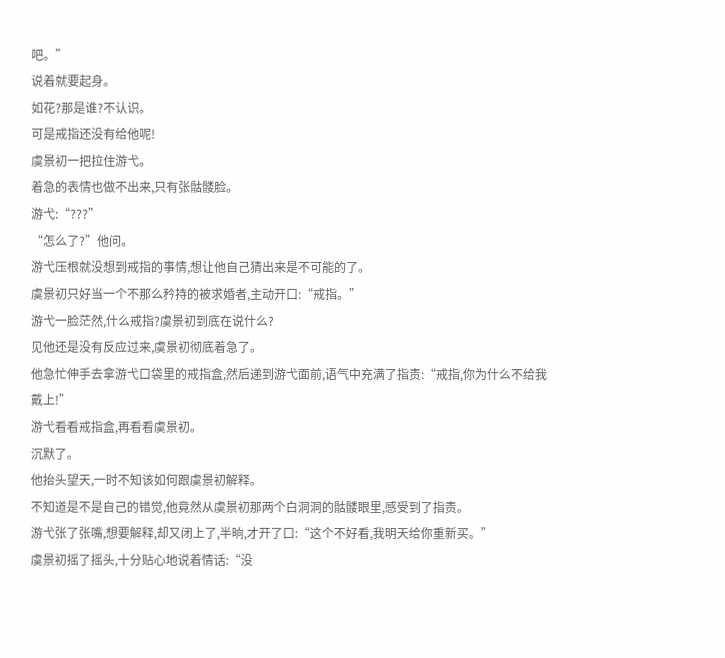吧。”
说着就要起身。
如花?那是谁?不认识。
可是戒指还没有给他呢!
虞景初一把拉住游弋。
着急的表情也做不出来,只有张骷髅脸。
游弋:“???”
“怎么了?”他问。
游弋压根就没想到戒指的事情,想让他自己猜出来是不可能的了。
虞景初只好当一个不那么矜持的被求婚者,主动开口:“戒指。”
游弋一脸茫然,什么戒指?虞景初到底在说什么?
见他还是没有反应过来,虞景初彻底着急了。
他急忙伸手去拿游弋口袋里的戒指盒,然后递到游弋面前,语气中充满了指责:“戒指,你为什么不给我戴上!”
游弋看看戒指盒,再看看虞景初。
沉默了。
他抬头望天,一时不知该如何跟虞景初解释。
不知道是不是自己的错觉,他竟然从虞景初那两个白洞洞的骷髅眼里,感受到了指责。
游弋张了张嘴,想要解释,却又闭上了,半晌,才开了口:“这个不好看,我明天给你重新买。”
虞景初摇了摇头,十分贴心地说着情话:“没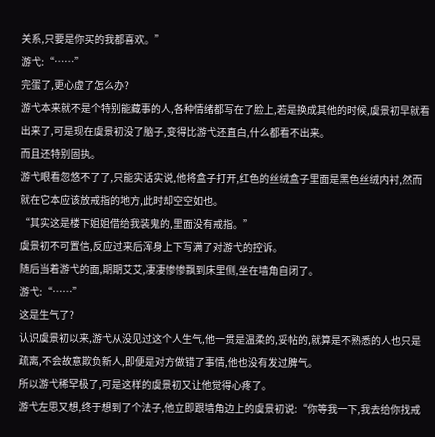关系,只要是你买的我都喜欢。”
游弋:“……”
完蛋了,更心虚了怎么办?
游弋本来就不是个特别能藏事的人,各种情绪都写在了脸上,若是换成其他的时候,虞景初早就看出来了,可是现在虞景初没了脑子,变得比游弋还直白,什么都看不出来。
而且还特别固执。
游弋眼看忽悠不了了,只能实话实说,他将盒子打开,红色的丝绒盒子里面是黑色丝绒内衬,然而就在它本应该放戒指的地方,此时却空空如也。
“其实这是楼下姐姐借给我装鬼的,里面没有戒指。”
虞景初不可置信,反应过来后浑身上下写满了对游弋的控诉。
随后当着游弋的面,期期艾艾,凄凄惨惨飘到床里侧,坐在墙角自闭了。
游弋:“……”
这是生气了?
认识虞景初以来,游弋从没见过这个人生气,他一贯是温柔的,妥帖的,就算是不熟悉的人也只是疏离,不会故意欺负新人,即便是对方做错了事情,他也没有发过脾气。
所以游弋稀罕极了,可是这样的虞景初又让他觉得心疼了。
游弋左思又想,终于想到了个法子,他立即跟墙角边上的虞景初说:“你等我一下,我去给你找戒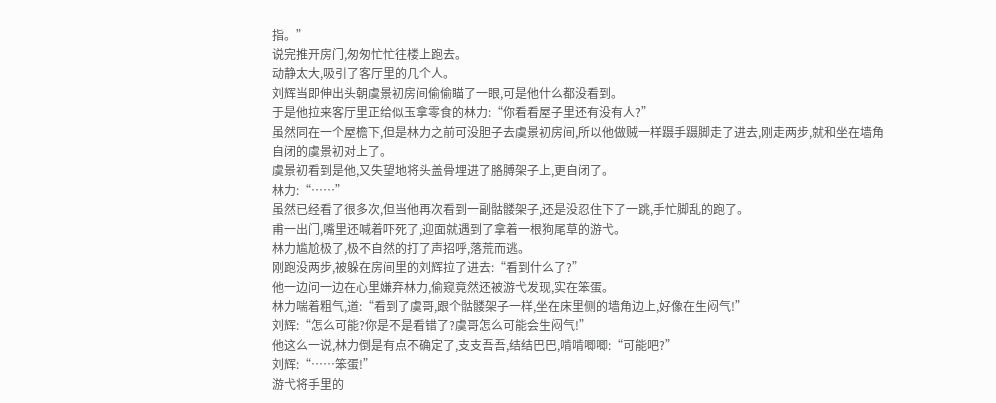指。”
说完推开房门,匆匆忙忙往楼上跑去。
动静太大,吸引了客厅里的几个人。
刘辉当即伸出头朝虞景初房间偷偷瞄了一眼,可是他什么都没看到。
于是他拉来客厅里正给似玉拿零食的林力:“你看看屋子里还有没有人?”
虽然同在一个屋檐下,但是林力之前可没胆子去虞景初房间,所以他做贼一样蹑手蹑脚走了进去,刚走两步,就和坐在墙角自闭的虞景初对上了。
虞景初看到是他,又失望地将头盖骨埋进了胳膊架子上,更自闭了。
林力:“……”
虽然已经看了很多次,但当他再次看到一副骷髅架子,还是没忍住下了一跳,手忙脚乱的跑了。
甫一出门,嘴里还喊着吓死了,迎面就遇到了拿着一根狗尾草的游弋。
林力尴尬极了,极不自然的打了声招呼,落荒而逃。
刚跑没两步,被躲在房间里的刘辉拉了进去:“看到什么了?”
他一边问一边在心里嫌弃林力,偷窥竟然还被游弋发现,实在笨蛋。
林力喘着粗气,道:“看到了虞哥,跟个骷髅架子一样,坐在床里侧的墙角边上,好像在生闷气!”
刘辉:“怎么可能?你是不是看错了?虞哥怎么可能会生闷气!”
他这么一说,林力倒是有点不确定了,支支吾吾,结结巴巴,啃啃唧唧:“可能吧?”
刘辉:“……笨蛋!”
游弋将手里的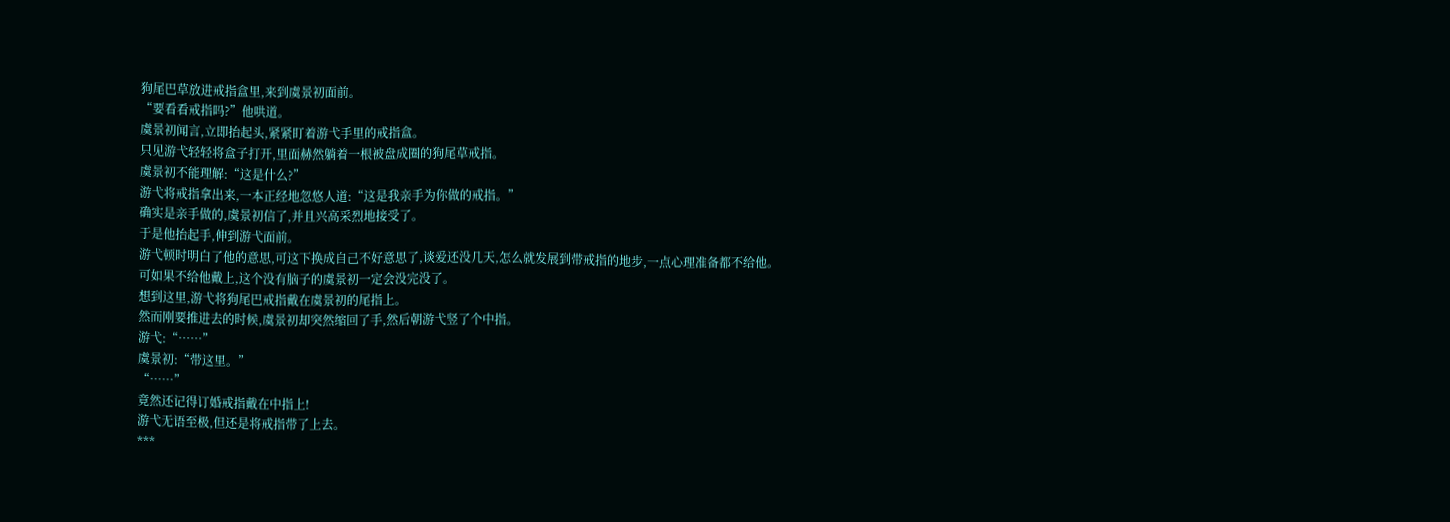狗尾巴草放进戒指盒里,来到虞景初面前。
“要看看戒指吗?”他哄道。
虞景初闻言,立即抬起头,紧紧盯着游弋手里的戒指盒。
只见游弋轻轻将盒子打开,里面赫然躺着一根被盘成圈的狗尾草戒指。
虞景初不能理解:“这是什么?”
游弋将戒指拿出来,一本正经地忽悠人道:“这是我亲手为你做的戒指。”
确实是亲手做的,虞景初信了,并且兴高采烈地接受了。
于是他抬起手,伸到游弋面前。
游弋顿时明白了他的意思,可这下换成自己不好意思了,谈爱还没几天,怎么就发展到带戒指的地步,一点心理准备都不给他。
可如果不给他戴上,这个没有脑子的虞景初一定会没完没了。
想到这里,游弋将狗尾巴戒指戴在虞景初的尾指上。
然而刚要推进去的时候,虞景初却突然缩回了手,然后朝游弋竖了个中指。
游弋:“……”
虞景初:“带这里。”
“……”
竟然还记得订婚戒指戴在中指上!
游弋无语至极,但还是将戒指带了上去。
***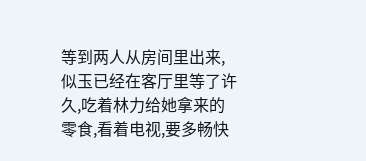等到两人从房间里出来,似玉已经在客厅里等了许久,吃着林力给她拿来的零食,看着电视,要多畅快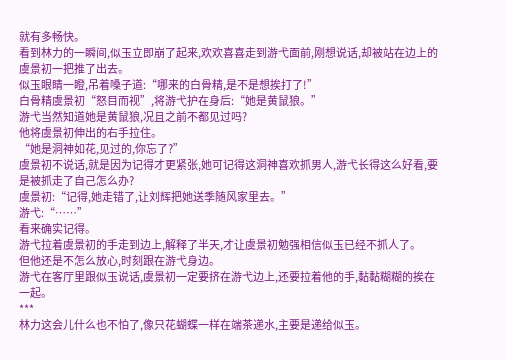就有多畅快。
看到林力的一瞬间,似玉立即崩了起来,欢欢喜喜走到游弋面前,刚想说话,却被站在边上的虞景初一把推了出去。
似玉眼睛一瞪,吊着嗓子道:“哪来的白骨精,是不是想挨打了!”
白骨精虞景初“怒目而视”,将游弋护在身后:“她是黄鼠狼。”
游弋当然知道她是黄鼠狼,况且之前不都见过吗?
他将虞景初伸出的右手拉住。
“她是洞神如花,见过的,你忘了?”
虞景初不说话,就是因为记得才更紧张,她可记得这洞神喜欢抓男人,游弋长得这么好看,要是被抓走了自己怎么办?
虞景初:“记得,她走错了,让刘辉把她送季随风家里去。”
游弋:“……”
看来确实记得。
游弋拉着虞景初的手走到边上,解释了半天,才让虞景初勉强相信似玉已经不抓人了。
但他还是不怎么放心,时刻跟在游弋身边。
游弋在客厅里跟似玉说话,虞景初一定要挤在游弋边上,还要拉着他的手,黏黏糊糊的挨在一起。
***
林力这会儿什么也不怕了,像只花蝴蝶一样在端茶递水,主要是递给似玉。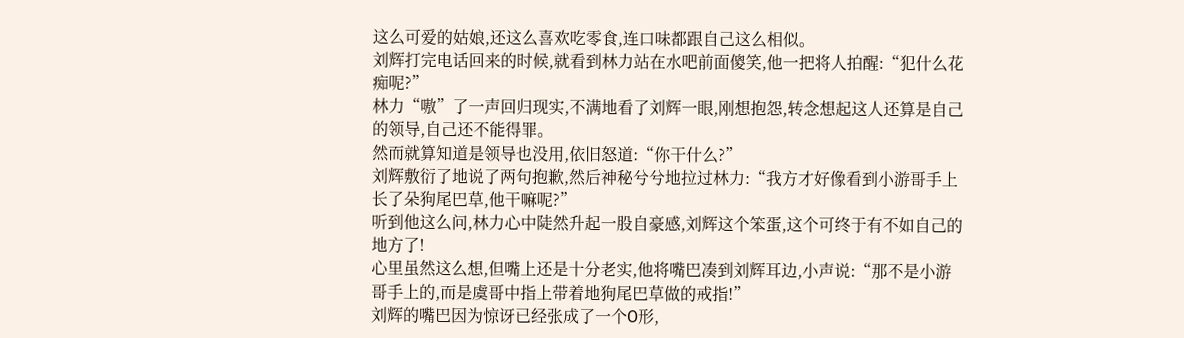这么可爱的姑娘,还这么喜欢吃零食,连口味都跟自己这么相似。
刘辉打完电话回来的时候,就看到林力站在水吧前面傻笑,他一把将人拍醒:“犯什么花痴呢?”
林力“嗷”了一声回归现实,不满地看了刘辉一眼,刚想抱怨,转念想起这人还算是自己的领导,自己还不能得罪。
然而就算知道是领导也没用,依旧怒道:“你干什么?”
刘辉敷衍了地说了两句抱歉,然后神秘兮兮地拉过林力:“我方才好像看到小游哥手上长了朵狗尾巴草,他干嘛呢?”
听到他这么问,林力心中陡然升起一股自豪感,刘辉这个笨蛋,这个可终于有不如自己的地方了!
心里虽然这么想,但嘴上还是十分老实,他将嘴巴凑到刘辉耳边,小声说:“那不是小游哥手上的,而是虞哥中指上带着地狗尾巴草做的戒指!”
刘辉的嘴巴因为惊讶已经张成了一个O形,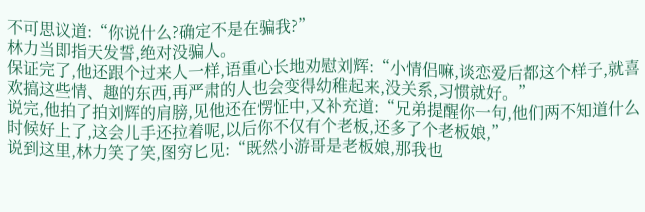不可思议道:“你说什么?确定不是在骗我?”
林力当即指天发誓,绝对没骗人。
保证完了,他还跟个过来人一样,语重心长地劝慰刘辉:“小情侣嘛,谈恋爱后都这个样子,就喜欢搞这些情、趣的东西,再严肃的人也会变得幼稚起来,没关系,习惯就好。”
说完,他拍了拍刘辉的肩膀,见他还在愣怔中,又补充道:“兄弟提醒你一句,他们两不知道什么时候好上了,这会儿手还拉着呢,以后你不仅有个老板,还多了个老板娘,”
说到这里,林力笑了笑,图穷匕见:“既然小游哥是老板娘,那我也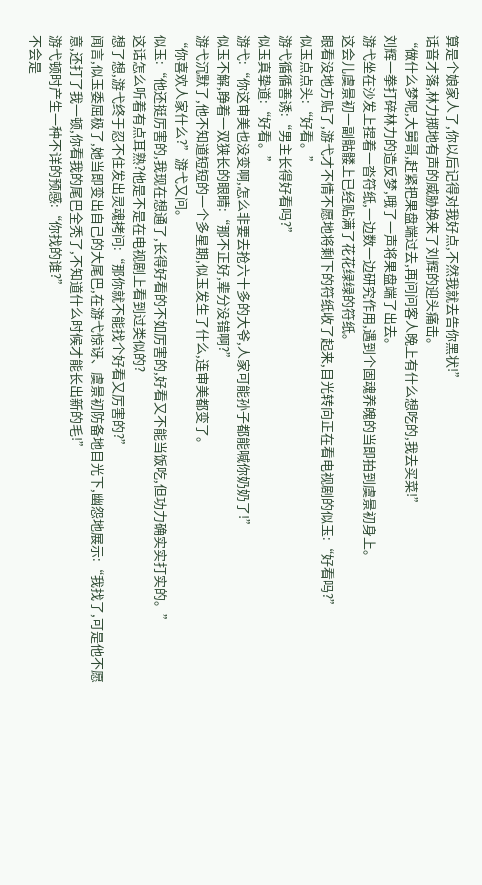算是个娘家人了,你以后记得对我好点,不然我就去告你黑状!”
话音才落,林力掷地有声的威胁换来了刘辉的迎头痛击。
“做什么梦呢,大舅哥,赶紧把果盘端过去,再问问客人晚上有什么想吃的,我去买菜!”
刘辉一拳打碎林力的造反梦,哦了一声将果盘端了出去。
游弋坐在沙发上捏着一沓符纸,一边数一边研究作用,遇到个固魂养魄的当即拍到虞景初身上。
这会儿虞景初一副骷髅上已经贴满了花花绿绿的符纸。
眼看没地方贴了,游弋才不情不愿地将剩下的符纸收了起来,目光转向正在看电视剧的似玉:“好看吗?”
似玉点点头:“好看。”
游弋循循善诱:“男主长得好看吗?”
似玉真挚道:“好看。”
游弋:“你这审美也没变啊,怎么非要去抢六十多的大爷,人家可能孙子都能喊你奶奶了!”
似玉不解,睁着一双狭长的眼睛:“那不正好,辈分没错啊?”
游弋沉默了,他不知道短短的一个多星期,似玉发生了什么,连审美都变了。
“你喜欢人家什么?”游弋又问。
似玉:“他还挺厉害的,我现在想通了,长得好看的不如厉害的,好看又不能当饭吃,但功力确实实打实的。”
这话怎么听着有点耳熟?他是不是在电视剧上看到过类似的?
想了想,游弋终于忍不住发出灵魂拷问:“那你就不能找个好看又厉害的?”
闻言,似玉委屈极了,她当即变出自己的大尾巴,在游弋惊讶、虞景初防备地目光下,幽怨地展示:“我找了,可是他不愿意,还打了我一顿,你看我的尾巴全秃了,不知道什么时候才能长出新的毛!”
游弋顿时产生一种不详的预感:“你找的谁?”
不会是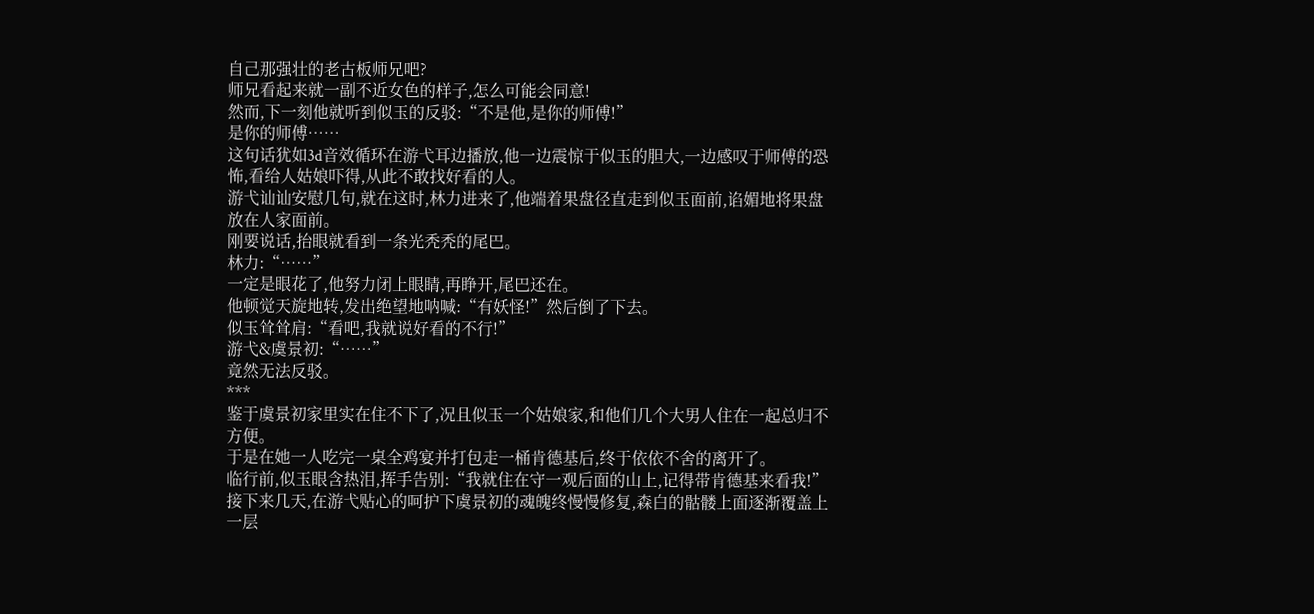自己那强壮的老古板师兄吧?
师兄看起来就一副不近女色的样子,怎么可能会同意!
然而,下一刻他就听到似玉的反驳:“不是他,是你的师傅!”
是你的师傅……
这句话犹如3d音效循环在游弋耳边播放,他一边震惊于似玉的胆大,一边感叹于师傅的恐怖,看给人姑娘吓得,从此不敢找好看的人。
游弋讪讪安慰几句,就在这时,林力进来了,他端着果盘径直走到似玉面前,谄媚地将果盘放在人家面前。
刚要说话,抬眼就看到一条光秃秃的尾巴。
林力:“……”
一定是眼花了,他努力闭上眼睛,再睁开,尾巴还在。
他顿觉天旋地转,发出绝望地呐喊:“有妖怪!”然后倒了下去。
似玉耸耸肩:“看吧,我就说好看的不行!”
游弋&虞景初:“……”
竟然无法反驳。
***
鉴于虞景初家里实在住不下了,况且似玉一个姑娘家,和他们几个大男人住在一起总归不方便。
于是在她一人吃完一桌全鸡宴并打包走一桶肯德基后,终于依依不舍的离开了。
临行前,似玉眼含热泪,挥手告别:“我就住在守一观后面的山上,记得带肯德基来看我!”
接下来几天,在游弋贴心的呵护下虞景初的魂魄终慢慢修复,森白的骷髅上面逐渐覆盖上一层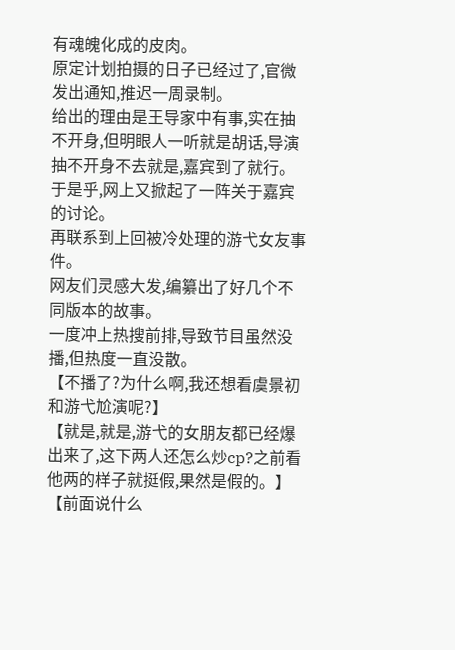有魂魄化成的皮肉。
原定计划拍摄的日子已经过了,官微发出通知,推迟一周录制。
给出的理由是王导家中有事,实在抽不开身,但明眼人一听就是胡话,导演抽不开身不去就是,嘉宾到了就行。
于是乎,网上又掀起了一阵关于嘉宾的讨论。
再联系到上回被冷处理的游弋女友事件。
网友们灵感大发,编纂出了好几个不同版本的故事。
一度冲上热搜前排,导致节目虽然没播,但热度一直没散。
【不播了?为什么啊,我还想看虞景初和游弋尬演呢?】
【就是,就是,游弋的女朋友都已经爆出来了,这下两人还怎么炒cp?之前看他两的样子就挺假,果然是假的。】
【前面说什么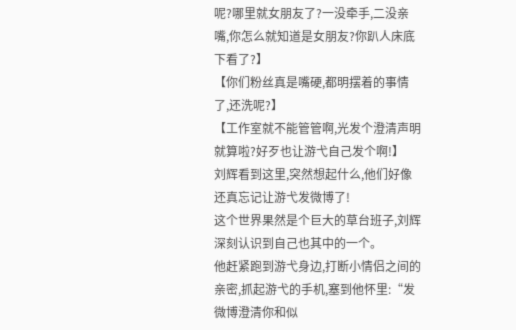呢?哪里就女朋友了?一没牵手,二没亲嘴,你怎么就知道是女朋友?你趴人床底下看了?】
【你们粉丝真是嘴硬,都明摆着的事情了,还洗呢?】
【工作室就不能管管啊,光发个澄清声明就算啦?好歹也让游弋自己发个啊!】
刘辉看到这里,突然想起什么,他们好像还真忘记让游弋发微博了!
这个世界果然是个巨大的草台班子,刘辉深刻认识到自己也其中的一个。
他赶紧跑到游弋身边,打断小情侣之间的亲密,抓起游弋的手机,塞到他怀里:“发微博澄清你和似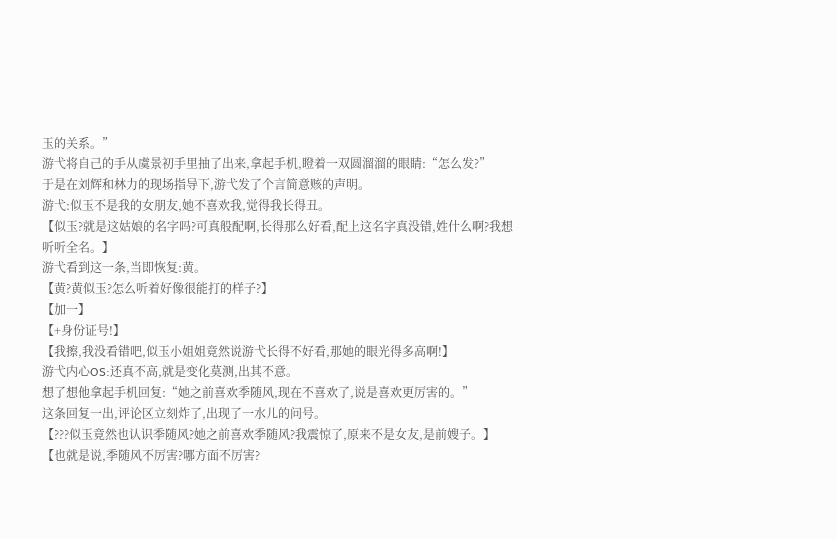玉的关系。”
游弋将自己的手从虞景初手里抽了出来,拿起手机,瞪着一双圆溜溜的眼睛:“怎么发?”
于是在刘辉和林力的现场指导下,游弋发了个言简意赅的声明。
游弋:似玉不是我的女朋友,她不喜欢我,觉得我长得丑。
【似玉?就是这姑娘的名字吗?可真般配啊,长得那么好看,配上这名字真没错,姓什么啊?我想听听全名。】
游弋看到这一条,当即恢复:黄。
【黄?黄似玉?怎么听着好像很能打的样子?】
【加一】
【+身份证号!】
【我擦,我没看错吧,似玉小姐姐竟然说游弋长得不好看,那她的眼光得多高啊!】
游弋内心OS:还真不高,就是变化莫测,出其不意。
想了想他拿起手机回复:“她之前喜欢季随风,现在不喜欢了,说是喜欢更厉害的。”
这条回复一出,评论区立刻炸了,出现了一水儿的问号。
【???似玉竟然也认识季随风?她之前喜欢季随风?我震惊了,原来不是女友,是前嫂子。】
【也就是说,季随风不厉害?哪方面不厉害?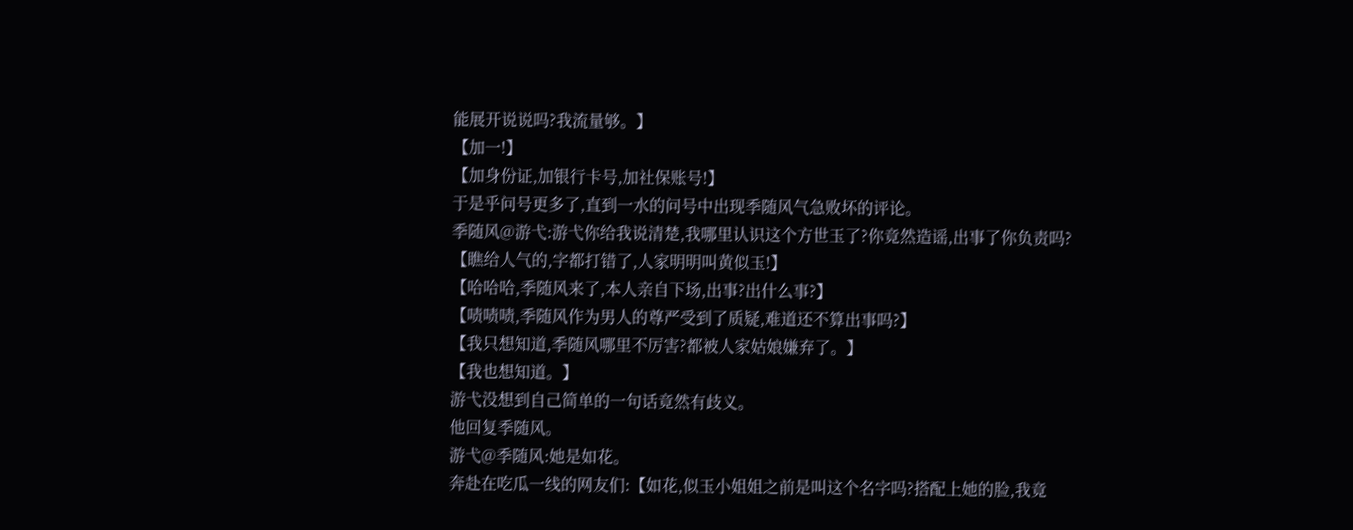能展开说说吗?我流量够。】
【加一!】
【加身份证,加银行卡号,加社保账号!】
于是乎问号更多了,直到一水的问号中出现季随风气急败坏的评论。
季随风@游弋:游弋你给我说清楚,我哪里认识这个方世玉了?你竟然造谣,出事了你负责吗?
【瞧给人气的,字都打错了,人家明明叫黄似玉!】
【哈哈哈,季随风来了,本人亲自下场,出事?出什么事?】
【啧啧啧,季随风作为男人的尊严受到了质疑,难道还不算出事吗?】
【我只想知道,季随风哪里不厉害?都被人家姑娘嫌弃了。】
【我也想知道。】
游弋没想到自己简单的一句话竟然有歧义。
他回复季随风。
游弋@季随风:她是如花。
奔赴在吃瓜一线的网友们:【如花,似玉小姐姐之前是叫这个名字吗?搭配上她的脸,我竟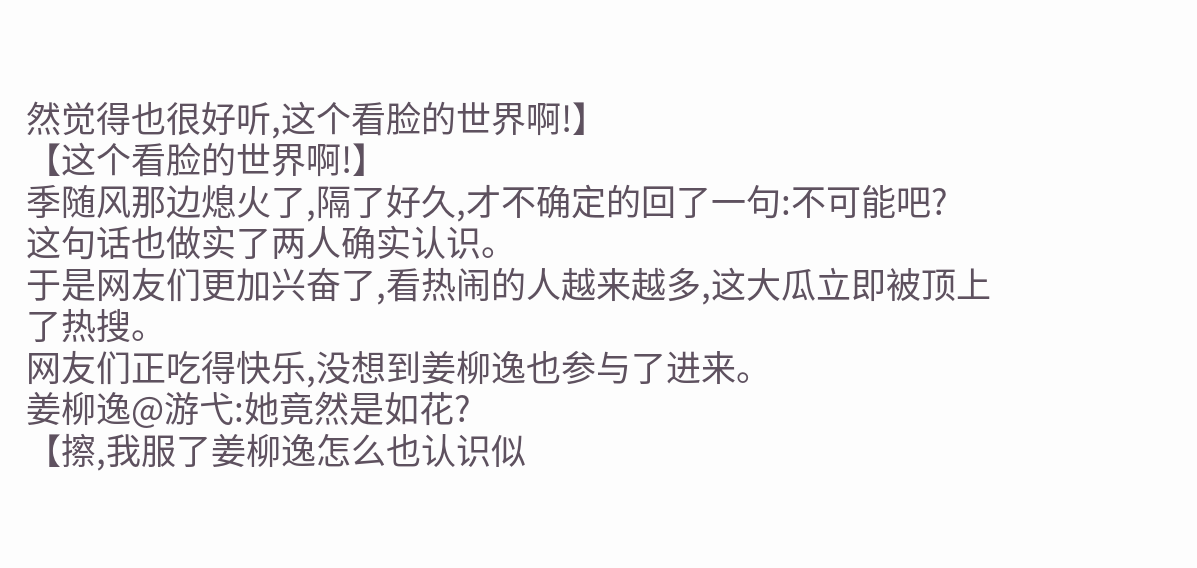然觉得也很好听,这个看脸的世界啊!】
【这个看脸的世界啊!】
季随风那边熄火了,隔了好久,才不确定的回了一句:不可能吧?
这句话也做实了两人确实认识。
于是网友们更加兴奋了,看热闹的人越来越多,这大瓜立即被顶上了热搜。
网友们正吃得快乐,没想到姜柳逸也参与了进来。
姜柳逸@游弋:她竟然是如花?
【擦,我服了姜柳逸怎么也认识似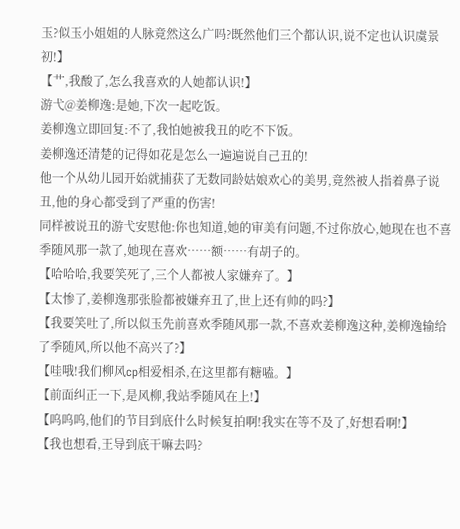玉?似玉小姐姐的人脉竟然这么广吗?既然他们三个都认识,说不定也认识虞景初!】
【艹,我酸了,怎么我喜欢的人她都认识!】
游弋@姜柳逸:是她,下次一起吃饭。
姜柳逸立即回复:不了,我怕她被我丑的吃不下饭。
姜柳逸还清楚的记得如花是怎么一遍遍说自己丑的!
他一个从幼儿园开始就捕获了无数同龄姑娘欢心的美男,竟然被人指着鼻子说丑,他的身心都受到了严重的伤害!
同样被说丑的游弋安慰他:你也知道,她的审美有问题,不过你放心,她现在也不喜季随风那一款了,她现在喜欢……额……有胡子的。
【哈哈哈,我要笑死了,三个人都被人家嫌弃了。】
【太惨了,姜柳逸那张脸都被嫌弃丑了,世上还有帅的吗?】
【我要笑吐了,所以似玉先前喜欢季随风那一款,不喜欢姜柳逸这种,姜柳逸输给了季随风,所以他不高兴了?】
【哇哦!我们柳风cp相爱相杀,在这里都有糖嗑。】
【前面纠正一下,是风柳,我站季随风在上!】
【呜呜呜,他们的节目到底什么时候复拍啊!我实在等不及了,好想看啊!】
【我也想看,王导到底干嘛去吗?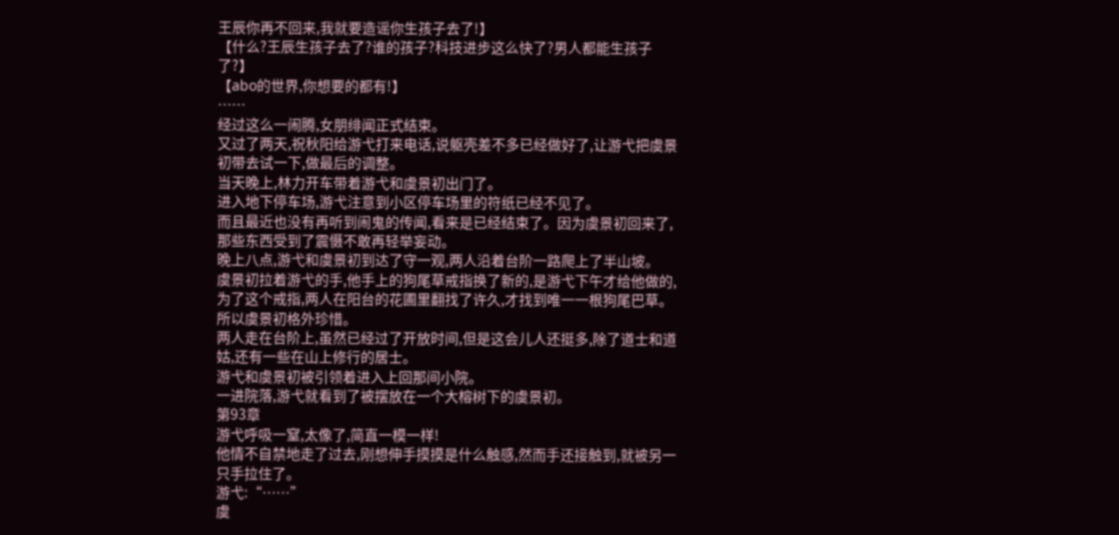王辰你再不回来,我就要造谣你生孩子去了!】
【什么?王辰生孩子去了?谁的孩子?科技进步这么快了?男人都能生孩子了?】
【abo的世界,你想要的都有!】
……
经过这么一闹腾,女朋绯闻正式结束。
又过了两天,祝秋阳给游弋打来电话,说躯壳差不多已经做好了,让游弋把虞景初带去试一下,做最后的调整。
当天晚上,林力开车带着游弋和虞景初出门了。
进入地下停车场,游弋注意到小区停车场里的符纸已经不见了。
而且最近也没有再听到闹鬼的传闻,看来是已经结束了。因为虞景初回来了,那些东西受到了震慑不敢再轻举妄动。
晚上八点,游弋和虞景初到达了守一观,两人沿着台阶一路爬上了半山坡。
虞景初拉着游弋的手,他手上的狗尾草戒指换了新的,是游弋下午才给他做的,为了这个戒指,两人在阳台的花圃里翻找了许久,才找到唯一一根狗尾巴草。
所以虞景初格外珍惜。
两人走在台阶上,虽然已经过了开放时间,但是这会儿人还挺多,除了道士和道姑,还有一些在山上修行的居士。
游弋和虞景初被引领着进入上回那间小院。
一进院落,游弋就看到了被摆放在一个大榕树下的虞景初。
第93章
游弋呼吸一窒,太像了,简直一模一样!
他情不自禁地走了过去,刚想伸手摸摸是什么触感,然而手还接触到,就被另一只手拉住了。
游弋:“……”
虞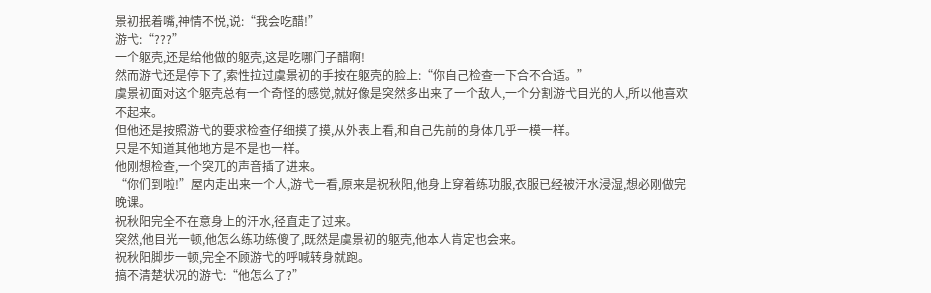景初抿着嘴,神情不悦,说:“我会吃醋!”
游弋:“???”
一个躯壳,还是给他做的躯壳,这是吃哪门子醋啊!
然而游弋还是停下了,索性拉过虞景初的手按在躯壳的脸上:“你自己检查一下合不合适。”
虞景初面对这个躯壳总有一个奇怪的感觉,就好像是突然多出来了一个敌人,一个分割游弋目光的人,所以他喜欢不起来。
但他还是按照游弋的要求检查仔细摸了摸,从外表上看,和自己先前的身体几乎一模一样。
只是不知道其他地方是不是也一样。
他刚想检查,一个突兀的声音插了进来。
“你们到啦!”屋内走出来一个人,游弋一看,原来是祝秋阳,他身上穿着练功服,衣服已经被汗水浸湿,想必刚做完晚课。
祝秋阳完全不在意身上的汗水,径直走了过来。
突然,他目光一顿,他怎么练功练傻了,既然是虞景初的躯壳,他本人肯定也会来。
祝秋阳脚步一顿,完全不顾游弋的呼喊转身就跑。
搞不清楚状况的游弋:“他怎么了?”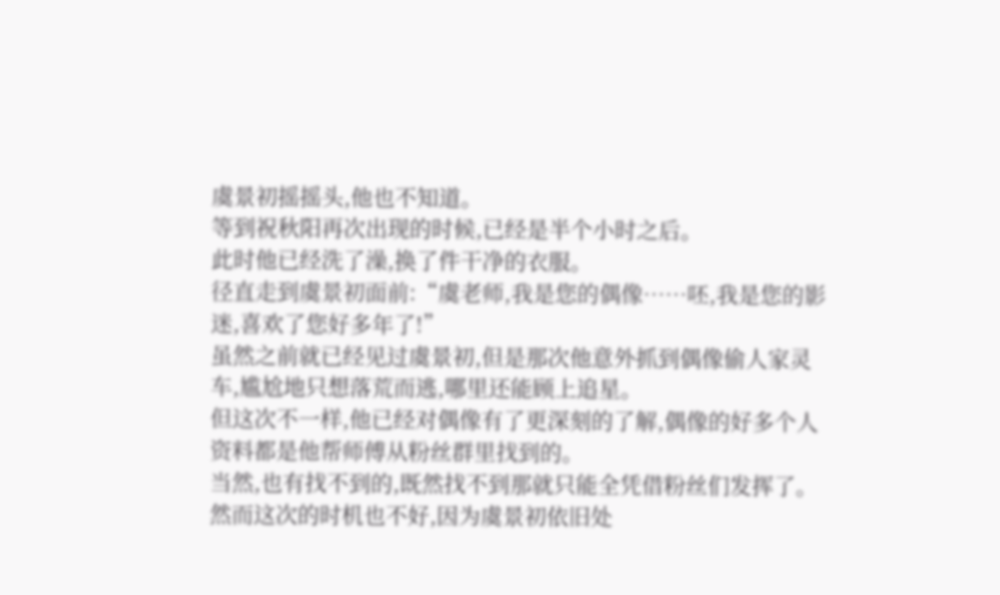虞景初摇摇头,他也不知道。
等到祝秋阳再次出现的时候,已经是半个小时之后。
此时他已经洗了澡,换了件干净的衣服。
径直走到虞景初面前:“虞老师,我是您的偶像……呸,我是您的影迷,喜欢了您好多年了!”
虽然之前就已经见过虞景初,但是那次他意外抓到偶像偷人家灵车,尴尬地只想落荒而逃,哪里还能顾上追星。
但这次不一样,他已经对偶像有了更深刻的了解,偶像的好多个人资料都是他帮师傅从粉丝群里找到的。
当然,也有找不到的,既然找不到那就只能全凭借粉丝们发挥了。
然而这次的时机也不好,因为虞景初依旧处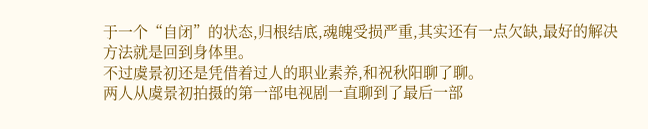于一个“自闭”的状态,归根结底,魂魄受损严重,其实还有一点欠缺,最好的解决方法就是回到身体里。
不过虞景初还是凭借着过人的职业素养,和祝秋阳聊了聊。
两人从虞景初拍摄的第一部电视剧一直聊到了最后一部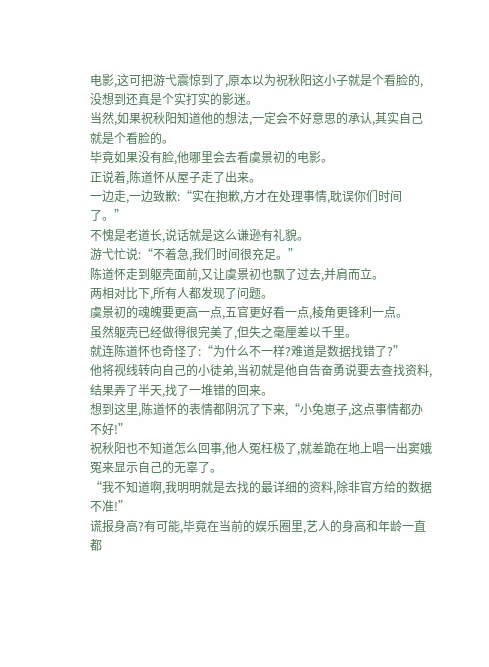电影,这可把游弋震惊到了,原本以为祝秋阳这小子就是个看脸的,没想到还真是个实打实的影迷。
当然,如果祝秋阳知道他的想法,一定会不好意思的承认,其实自己就是个看脸的。
毕竟如果没有脸,他哪里会去看虞景初的电影。
正说着,陈道怀从屋子走了出来。
一边走,一边致歉:“实在抱歉,方才在处理事情,耽误你们时间了。”
不愧是老道长,说话就是这么谦逊有礼貌。
游弋忙说:“不着急,我们时间很充足。”
陈道怀走到躯壳面前,又让虞景初也飘了过去,并肩而立。
两相对比下,所有人都发现了问题。
虞景初的魂魄要更高一点,五官更好看一点,棱角更锋利一点。
虽然躯壳已经做得很完美了,但失之毫厘差以千里。
就连陈道怀也奇怪了:“为什么不一样?难道是数据找错了?”
他将视线转向自己的小徒弟,当初就是他自告奋勇说要去查找资料,结果弄了半天,找了一堆错的回来。
想到这里,陈道怀的表情都阴沉了下来,“小兔崽子,这点事情都办不好!”
祝秋阳也不知道怎么回事,他人冤枉极了,就差跪在地上唱一出窦娥冤来显示自己的无辜了。
“我不知道啊,我明明就是去找的最详细的资料,除非官方给的数据不准!”
谎报身高?有可能,毕竟在当前的娱乐圈里,艺人的身高和年龄一直都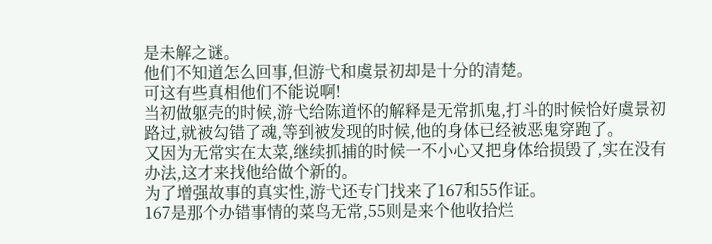是未解之谜。
他们不知道怎么回事,但游弋和虞景初却是十分的清楚。
可这有些真相他们不能说啊!
当初做躯壳的时候,游弋给陈道怀的解释是无常抓鬼,打斗的时候恰好虞景初路过,就被勾错了魂,等到被发现的时候,他的身体已经被恶鬼穿跑了。
又因为无常实在太菜,继续抓捕的时候一不小心又把身体给损毁了,实在没有办法,这才来找他给做个新的。
为了增强故事的真实性,游弋还专门找来了167和55作证。
167是那个办错事情的菜鸟无常,55则是来个他收拾烂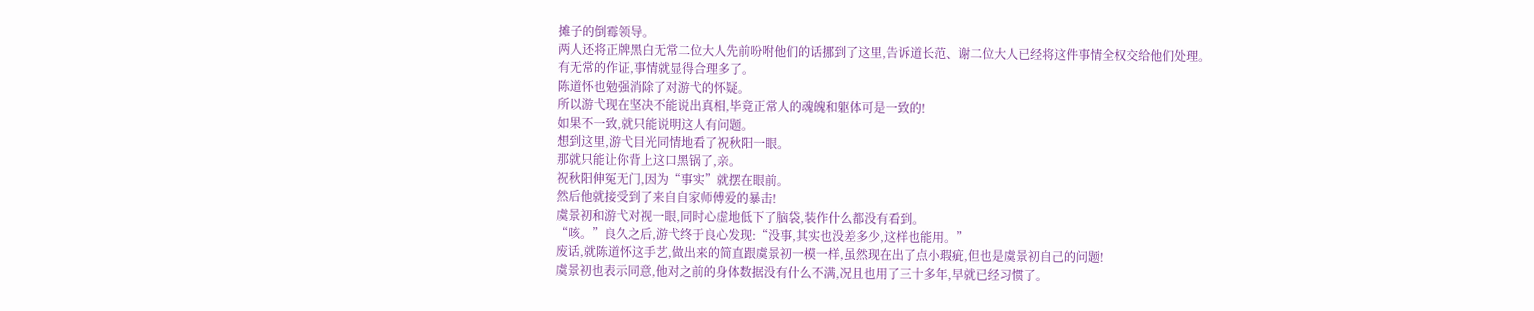摊子的倒霉领导。
两人还将正牌黑白无常二位大人先前吩咐他们的话挪到了这里,告诉道长范、谢二位大人已经将这件事情全权交给他们处理。
有无常的作证,事情就显得合理多了。
陈道怀也勉强消除了对游弋的怀疑。
所以游弋现在坚决不能说出真相,毕竟正常人的魂魄和躯体可是一致的!
如果不一致,就只能说明这人有问题。
想到这里,游弋目光同情地看了祝秋阳一眼。
那就只能让你背上这口黑锅了,亲。
祝秋阳伸冤无门,因为“事实”就摆在眼前。
然后他就接受到了来自自家师傅爱的暴击!
虞景初和游弋对视一眼,同时心虚地低下了脑袋,装作什么都没有看到。
“咳。”良久之后,游弋终于良心发现:“没事,其实也没差多少,这样也能用。”
废话,就陈道怀这手艺,做出来的简直跟虞景初一模一样,虽然现在出了点小瑕疵,但也是虞景初自己的问题!
虞景初也表示同意,他对之前的身体数据没有什么不满,况且也用了三十多年,早就已经习惯了。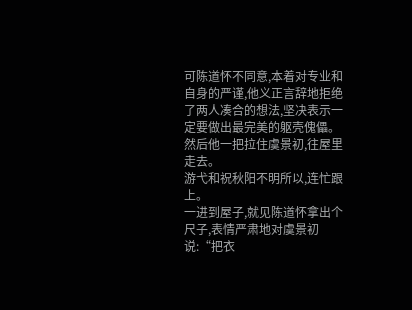可陈道怀不同意,本着对专业和自身的严谨,他义正言辞地拒绝了两人凑合的想法,坚决表示一定要做出最完美的躯壳傀儡。
然后他一把拉住虞景初,往屋里走去。
游弋和祝秋阳不明所以,连忙跟上。
一进到屋子,就见陈道怀拿出个尺子,表情严肃地对虞景初说:“把衣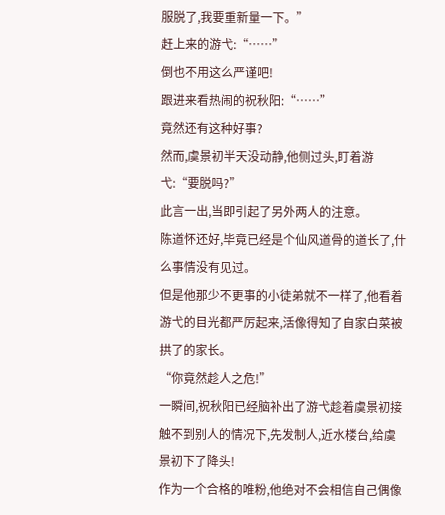服脱了,我要重新量一下。”
赶上来的游弋:“……”
倒也不用这么严谨吧!
跟进来看热闹的祝秋阳:“……”
竟然还有这种好事?
然而,虞景初半天没动静,他侧过头,盯着游弋:“要脱吗?”
此言一出,当即引起了另外两人的注意。
陈道怀还好,毕竟已经是个仙风道骨的道长了,什么事情没有见过。
但是他那少不更事的小徒弟就不一样了,他看着游弋的目光都严厉起来,活像得知了自家白菜被拱了的家长。
“你竟然趁人之危!”
一瞬间,祝秋阳已经脑补出了游弋趁着虞景初接触不到别人的情况下,先发制人,近水楼台,给虞景初下了降头!
作为一个合格的唯粉,他绝对不会相信自己偶像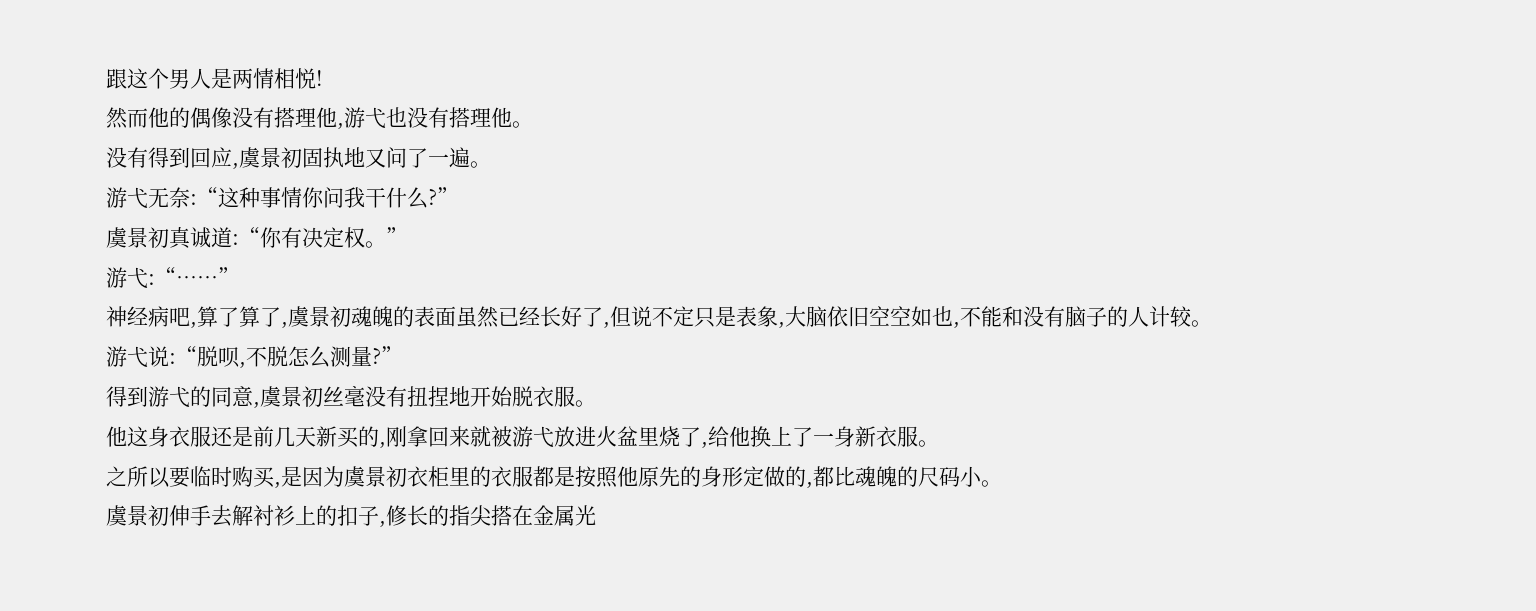跟这个男人是两情相悦!
然而他的偶像没有搭理他,游弋也没有搭理他。
没有得到回应,虞景初固执地又问了一遍。
游弋无奈:“这种事情你问我干什么?”
虞景初真诚道:“你有决定权。”
游弋:“……”
神经病吧,算了算了,虞景初魂魄的表面虽然已经长好了,但说不定只是表象,大脑依旧空空如也,不能和没有脑子的人计较。
游弋说:“脱呗,不脱怎么测量?”
得到游弋的同意,虞景初丝毫没有扭捏地开始脱衣服。
他这身衣服还是前几天新买的,刚拿回来就被游弋放进火盆里烧了,给他换上了一身新衣服。
之所以要临时购买,是因为虞景初衣柜里的衣服都是按照他原先的身形定做的,都比魂魄的尺码小。
虞景初伸手去解衬衫上的扣子,修长的指尖搭在金属光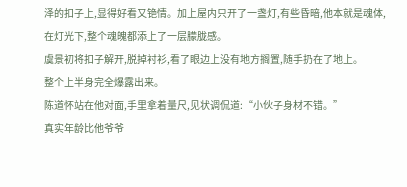泽的扣子上,显得好看又铯情。加上屋内只开了一盏灯,有些昏暗,他本就是魂体,在灯光下,整个魂魄都添上了一层朦胧感。
虞景初将扣子解开,脱掉衬衫,看了眼边上没有地方搁置,随手扔在了地上。
整个上半身完全爆露出来。
陈道怀站在他对面,手里拿着量尺,见状调侃道:“小伙子身材不错。”
真实年龄比他爷爷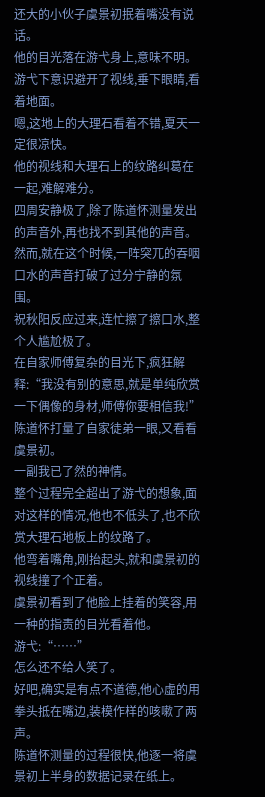还大的小伙子虞景初抿着嘴没有说话。
他的目光落在游弋身上,意味不明。
游弋下意识避开了视线,垂下眼睛,看着地面。
嗯,这地上的大理石看着不错,夏天一定很凉快。
他的视线和大理石上的纹路纠葛在一起,难解难分。
四周安静极了,除了陈道怀测量发出的声音外,再也找不到其他的声音。
然而,就在这个时候,一阵突兀的吞咽口水的声音打破了过分宁静的氛围。
祝秋阳反应过来,连忙擦了擦口水,整个人尴尬极了。
在自家师傅复杂的目光下,疯狂解释:“我没有别的意思,就是单纯欣赏一下偶像的身材,师傅你要相信我!”
陈道怀打量了自家徒弟一眼,又看看虞景初。
一副我已了然的神情。
整个过程完全超出了游弋的想象,面对这样的情况,他也不低头了,也不欣赏大理石地板上的纹路了。
他弯着嘴角,刚抬起头,就和虞景初的视线撞了个正着。
虞景初看到了他脸上挂着的笑容,用一种的指责的目光看着他。
游弋:“……”
怎么还不给人笑了。
好吧,确实是有点不道德,他心虚的用拳头抵在嘴边,装模作样的咳嗽了两声。
陈道怀测量的过程很快,他逐一将虞景初上半身的数据记录在纸上。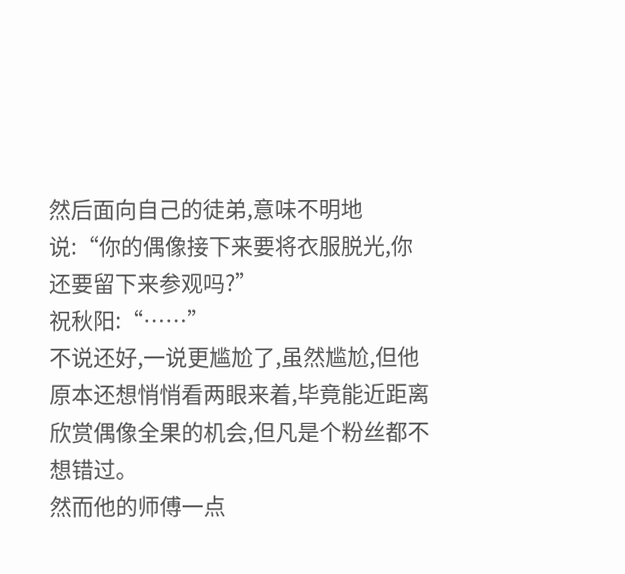然后面向自己的徒弟,意味不明地说:“你的偶像接下来要将衣服脱光,你还要留下来参观吗?”
祝秋阳:“……”
不说还好,一说更尴尬了,虽然尴尬,但他原本还想悄悄看两眼来着,毕竟能近距离欣赏偶像全果的机会,但凡是个粉丝都不想错过。
然而他的师傅一点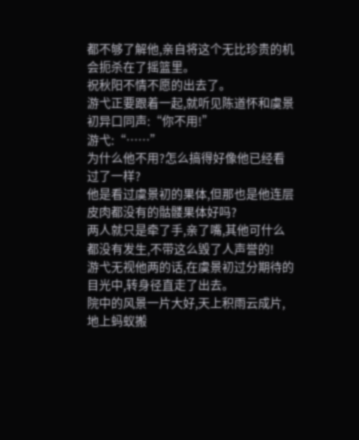都不够了解他,亲自将这个无比珍贵的机会扼杀在了摇篮里。
祝秋阳不情不愿的出去了。
游弋正要跟着一起,就听见陈道怀和虞景初异口同声:“你不用!”
游弋:“……”
为什么他不用?怎么搞得好像他已经看过了一样?
他是看过虞景初的果体,但那也是他连层皮肉都没有的骷髅果体好吗?
两人就只是牵了手,亲了嘴,其他可什么都没有发生,不带这么毁了人声誉的!
游弋无视他两的话,在虞景初过分期待的目光中,转身径直走了出去。
院中的风景一片大好,天上积雨云成片,地上蚂蚁搬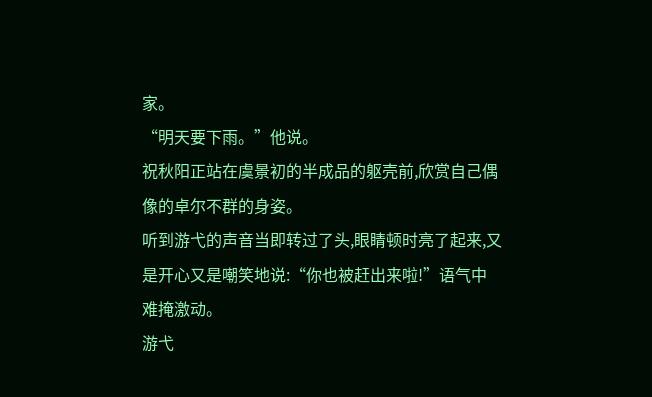家。
“明天要下雨。”他说。
祝秋阳正站在虞景初的半成品的躯壳前,欣赏自己偶像的卓尔不群的身姿。
听到游弋的声音当即转过了头,眼睛顿时亮了起来,又是开心又是嘲笑地说:“你也被赶出来啦!”语气中难掩激动。
游弋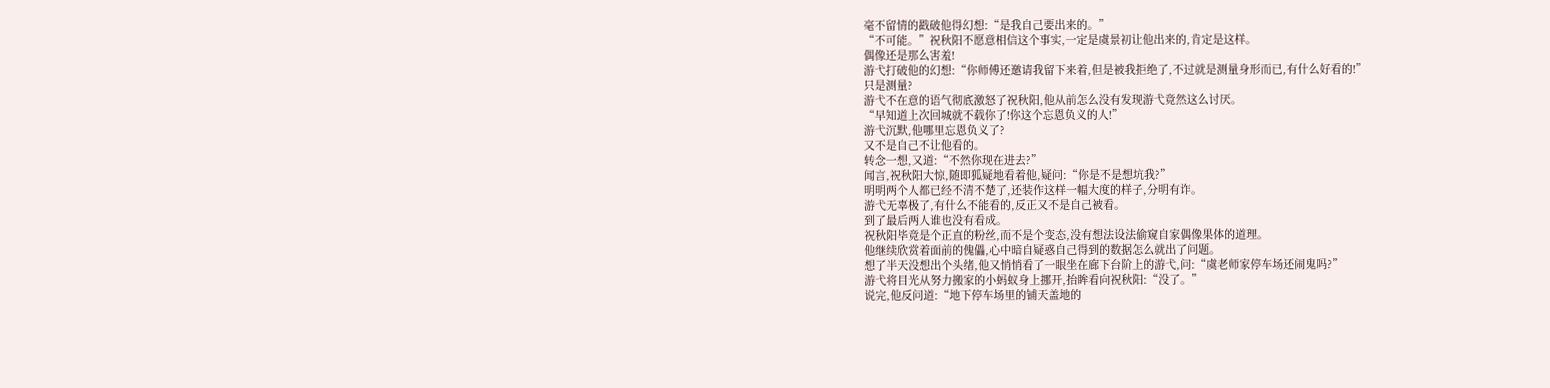毫不留情的戳破他得幻想:“是我自己要出来的。”
“不可能。”祝秋阳不愿意相信这个事实,一定是虞景初让他出来的,肯定是这样。
偶像还是那么害羞!
游弋打破他的幻想:“你师傅还邀请我留下来着,但是被我拒绝了,不过就是测量身形而已,有什么好看的!”
只是测量?
游弋不在意的语气彻底激怒了祝秋阳,他从前怎么没有发现游弋竟然这么讨厌。
“早知道上次回城就不载你了!你这个忘恩负义的人!”
游弋沉默,他哪里忘恩负义了?
又不是自己不让他看的。
转念一想,又道:“不然你现在进去?”
闻言,祝秋阳大惊,随即狐疑地看着他,疑问:“你是不是想坑我?”
明明两个人都已经不清不楚了,还装作这样一幅大度的样子,分明有诈。
游弋无辜极了,有什么不能看的,反正又不是自己被看。
到了最后两人谁也没有看成。
祝秋阳毕竟是个正直的粉丝,而不是个变态,没有想法设法偷窥自家偶像果体的道理。
他继续欣赏着面前的傀儡,心中暗自疑惑自己得到的数据怎么就出了问题。
想了半天没想出个头绪,他又悄悄看了一眼坐在廊下台阶上的游弋,问:“虞老师家停车场还闹鬼吗?”
游弋将目光从努力搬家的小蚂蚁身上挪开,抬眸看向祝秋阳:“没了。”
说完,他反问道:“地下停车场里的铺天盖地的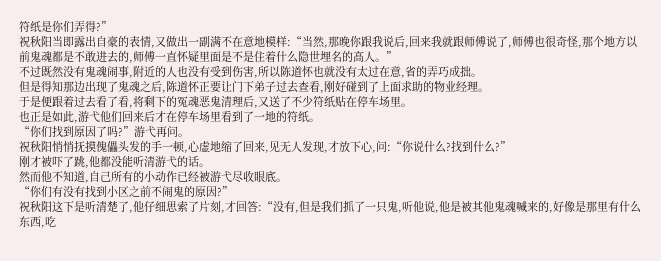符纸是你们弄得?”
祝秋阳当即露出自豪的表情,又做出一副满不在意地模样:“当然,那晚你跟我说后,回来我就跟师傅说了,师傅也很奇怪,那个地方以前鬼魂都是不敢进去的,师傅一直怀疑里面是不是住着什么隐世埋名的高人。”
不过既然没有鬼魂闹事,附近的人也没有受到伤害,所以陈道怀也就没有太过在意,省的弄巧成拙。
但是得知那边出现了鬼魂之后,陈道怀正要让门下弟子过去查看,刚好碰到了上面求助的物业经理。
于是便跟着过去看了看,将剩下的冤魂恶鬼清理后,又送了不少符纸贴在停车场里。
也正是如此,游弋他们回来后才在停车场里看到了一地的符纸。
“你们找到原因了吗?”游弋再问。
祝秋阳悄悄抚摸傀儡头发的手一顿,心虚地缩了回来,见无人发现,才放下心,问:“你说什么?找到什么?”
刚才被吓了跳,他都没能听清游弋的话。
然而他不知道,自己所有的小动作已经被游弋尽收眼底。
“你们有没有找到小区之前不闹鬼的原因?”
祝秋阳这下是听清楚了,他仔细思索了片刻,才回答:“没有,但是我们抓了一只鬼,听他说,他是被其他鬼魂喊来的,好像是那里有什么东西,吃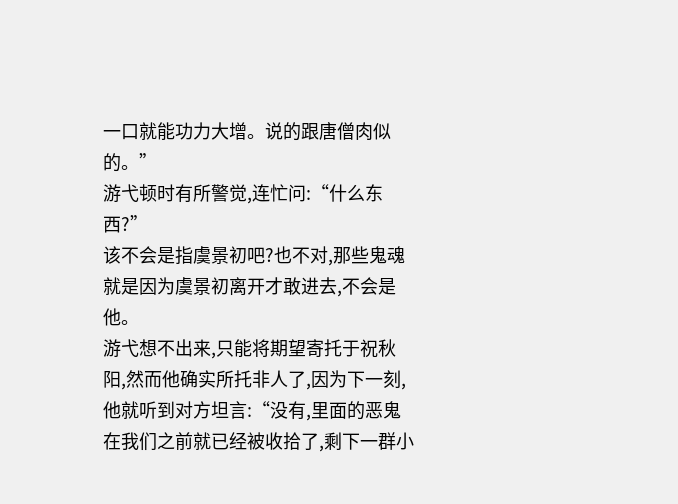一口就能功力大增。说的跟唐僧肉似的。”
游弋顿时有所警觉,连忙问:“什么东西?”
该不会是指虞景初吧?也不对,那些鬼魂就是因为虞景初离开才敢进去,不会是他。
游弋想不出来,只能将期望寄托于祝秋阳,然而他确实所托非人了,因为下一刻,他就听到对方坦言:“没有,里面的恶鬼在我们之前就已经被收拾了,剩下一群小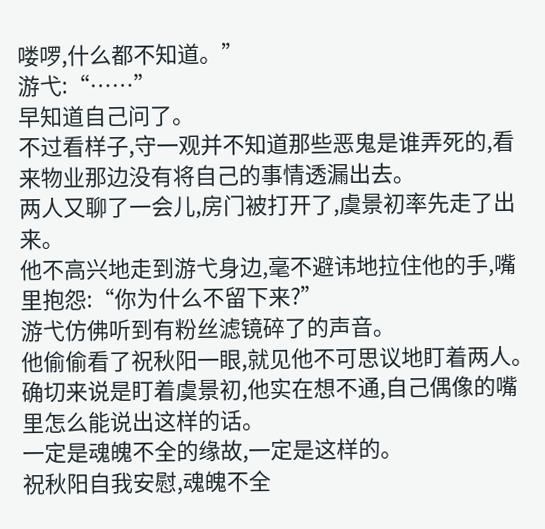喽啰,什么都不知道。”
游弋:“……”
早知道自己问了。
不过看样子,守一观并不知道那些恶鬼是谁弄死的,看来物业那边没有将自己的事情透漏出去。
两人又聊了一会儿,房门被打开了,虞景初率先走了出来。
他不高兴地走到游弋身边,毫不避讳地拉住他的手,嘴里抱怨:“你为什么不留下来?”
游弋仿佛听到有粉丝滤镜碎了的声音。
他偷偷看了祝秋阳一眼,就见他不可思议地盯着两人。
确切来说是盯着虞景初,他实在想不通,自己偶像的嘴里怎么能说出这样的话。
一定是魂魄不全的缘故,一定是这样的。
祝秋阳自我安慰,魂魄不全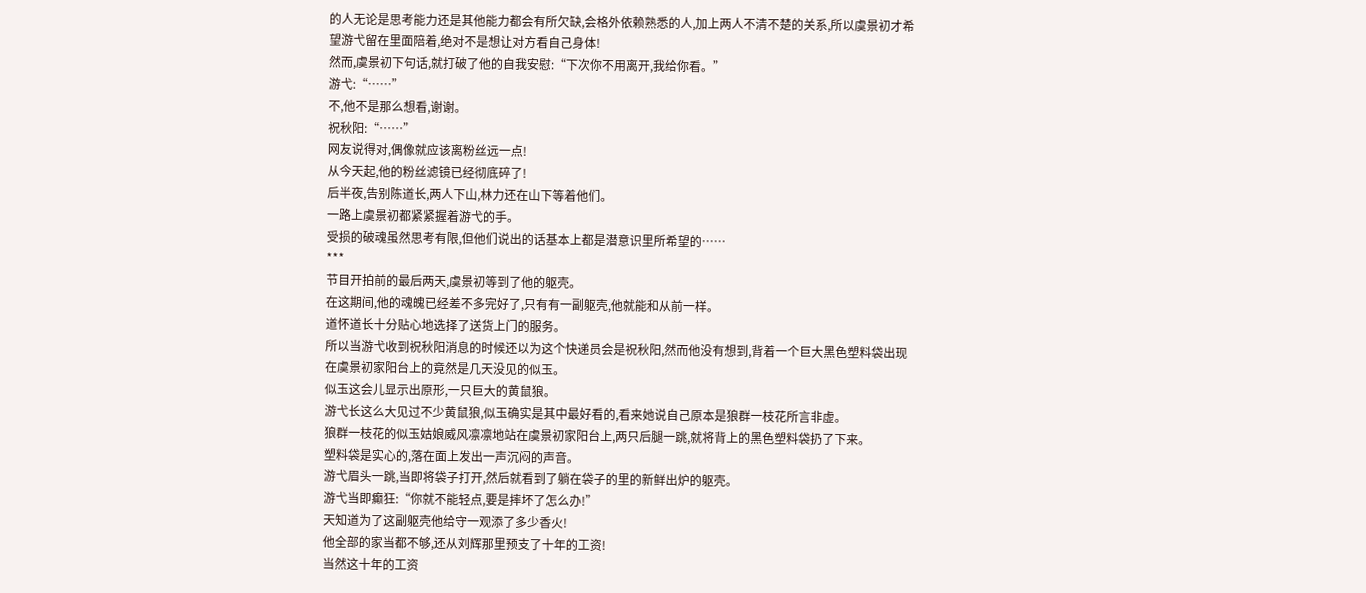的人无论是思考能力还是其他能力都会有所欠缺,会格外依赖熟悉的人,加上两人不清不楚的关系,所以虞景初才希望游弋留在里面陪着,绝对不是想让对方看自己身体!
然而,虞景初下句话,就打破了他的自我安慰:“下次你不用离开,我给你看。”
游弋:“……”
不,他不是那么想看,谢谢。
祝秋阳:“……”
网友说得对,偶像就应该离粉丝远一点!
从今天起,他的粉丝滤镜已经彻底碎了!
后半夜,告别陈道长,两人下山,林力还在山下等着他们。
一路上虞景初都紧紧握着游弋的手。
受损的破魂虽然思考有限,但他们说出的话基本上都是潜意识里所希望的……
***
节目开拍前的最后两天,虞景初等到了他的躯壳。
在这期间,他的魂魄已经差不多完好了,只有有一副躯壳,他就能和从前一样。
道怀道长十分贴心地选择了送货上门的服务。
所以当游弋收到祝秋阳消息的时候还以为这个快递员会是祝秋阳,然而他没有想到,背着一个巨大黑色塑料袋出现在虞景初家阳台上的竟然是几天没见的似玉。
似玉这会儿显示出原形,一只巨大的黄鼠狼。
游弋长这么大见过不少黄鼠狼,似玉确实是其中最好看的,看来她说自己原本是狼群一枝花所言非虚。
狼群一枝花的似玉姑娘威风凛凛地站在虞景初家阳台上,两只后腿一跳,就将背上的黑色塑料袋扔了下来。
塑料袋是实心的,落在面上发出一声沉闷的声音。
游弋眉头一跳,当即将袋子打开,然后就看到了躺在袋子的里的新鲜出炉的躯壳。
游弋当即癫狂:“你就不能轻点,要是摔坏了怎么办!”
天知道为了这副躯壳他给守一观添了多少香火!
他全部的家当都不够,还从刘辉那里预支了十年的工资!
当然这十年的工资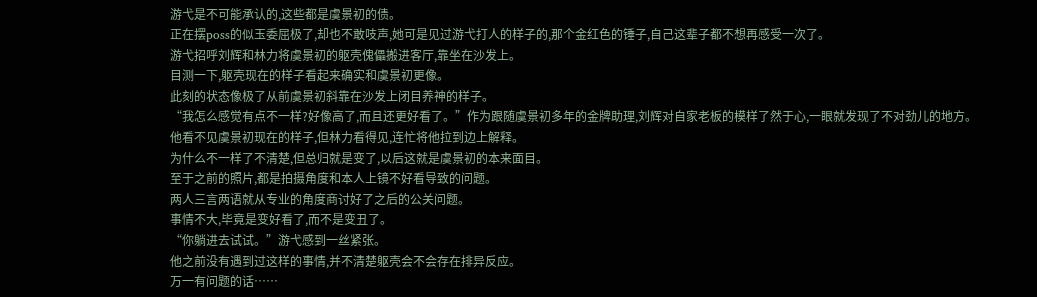游弋是不可能承认的,这些都是虞景初的债。
正在摆poss的似玉委屈极了,却也不敢吱声,她可是见过游弋打人的样子的,那个金红色的锤子,自己这辈子都不想再感受一次了。
游弋招呼刘辉和林力将虞景初的躯壳傀儡搬进客厅,靠坐在沙发上。
目测一下,躯壳现在的样子看起来确实和虞景初更像。
此刻的状态像极了从前虞景初斜靠在沙发上闭目养神的样子。
“我怎么感觉有点不一样?好像高了,而且还更好看了。”作为跟随虞景初多年的金牌助理,刘辉对自家老板的模样了然于心,一眼就发现了不对劲儿的地方。
他看不见虞景初现在的样子,但林力看得见,连忙将他拉到边上解释。
为什么不一样了不清楚,但总归就是变了,以后这就是虞景初的本来面目。
至于之前的照片,都是拍摄角度和本人上镜不好看导致的问题。
两人三言两语就从专业的角度商讨好了之后的公关问题。
事情不大,毕竟是变好看了,而不是变丑了。
“你躺进去试试。”游弋感到一丝紧张。
他之前没有遇到过这样的事情,并不清楚躯壳会不会存在排异反应。
万一有问题的话……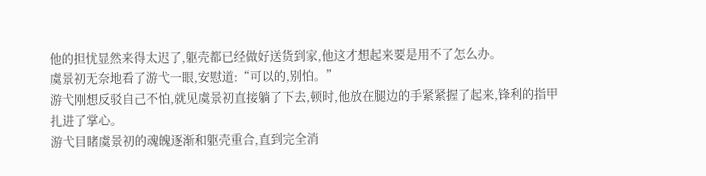他的担忧显然来得太迟了,躯壳都已经做好送货到家,他这才想起来要是用不了怎么办。
虞景初无奈地看了游弋一眼,安慰道:“可以的,别怕。”
游弋刚想反驳自己不怕,就见虞景初直接躺了下去,顿时,他放在腿边的手紧紧握了起来,锋利的指甲扎进了掌心。
游弋目睹虞景初的魂魄逐渐和躯壳重合,直到完全消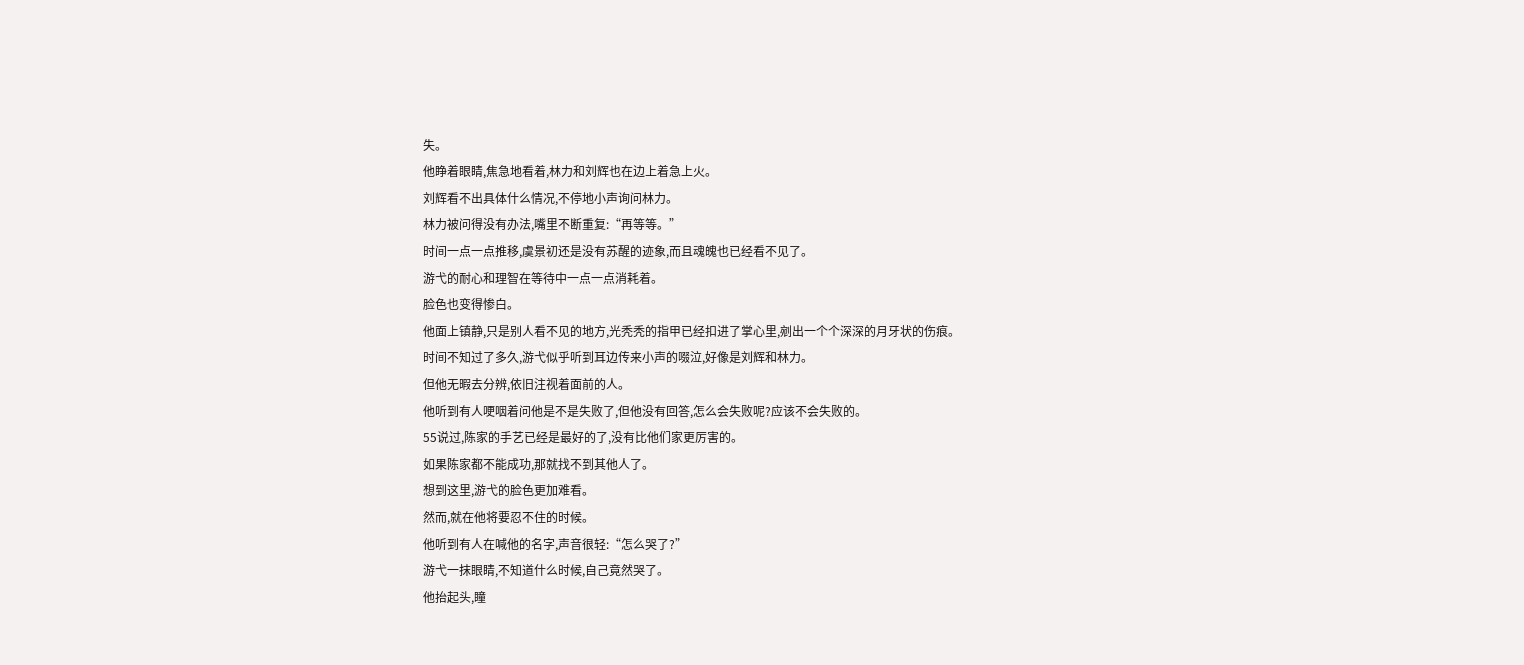失。
他睁着眼睛,焦急地看着,林力和刘辉也在边上着急上火。
刘辉看不出具体什么情况,不停地小声询问林力。
林力被问得没有办法,嘴里不断重复:“再等等。”
时间一点一点推移,虞景初还是没有苏醒的迹象,而且魂魄也已经看不见了。
游弋的耐心和理智在等待中一点一点消耗着。
脸色也变得惨白。
他面上镇静,只是别人看不见的地方,光秃秃的指甲已经扣进了掌心里,剜出一个个深深的月牙状的伤痕。
时间不知过了多久,游弋似乎听到耳边传来小声的啜泣,好像是刘辉和林力。
但他无暇去分辨,依旧注视着面前的人。
他听到有人哽咽着问他是不是失败了,但他没有回答,怎么会失败呢?应该不会失败的。
55说过,陈家的手艺已经是最好的了,没有比他们家更厉害的。
如果陈家都不能成功,那就找不到其他人了。
想到这里,游弋的脸色更加难看。
然而,就在他将要忍不住的时候。
他听到有人在喊他的名字,声音很轻:“怎么哭了?”
游弋一抹眼睛,不知道什么时候,自己竟然哭了。
他抬起头,瞳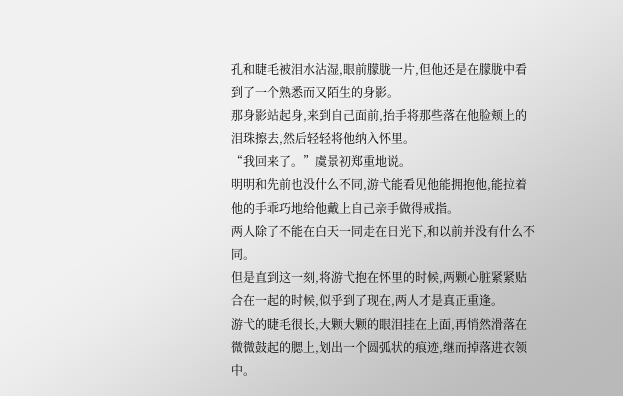孔和睫毛被泪水沾湿,眼前朦胧一片,但他还是在朦胧中看到了一个熟悉而又陌生的身影。
那身影站起身,来到自己面前,抬手将那些落在他脸颊上的泪珠擦去,然后轻轻将他纳入怀里。
“我回来了。”虞景初郑重地说。
明明和先前也没什么不同,游弋能看见他能拥抱他,能拉着他的手乖巧地给他戴上自己亲手做得戒指。
两人除了不能在白天一同走在日光下,和以前并没有什么不同。
但是直到这一刻,将游弋抱在怀里的时候,两颗心脏紧紧贴合在一起的时候,似乎到了现在,两人才是真正重逢。
游弋的睫毛很长,大颗大颗的眼泪挂在上面,再悄然滑落在微微鼓起的腮上,划出一个圆弧状的痕迹,继而掉落进衣领中。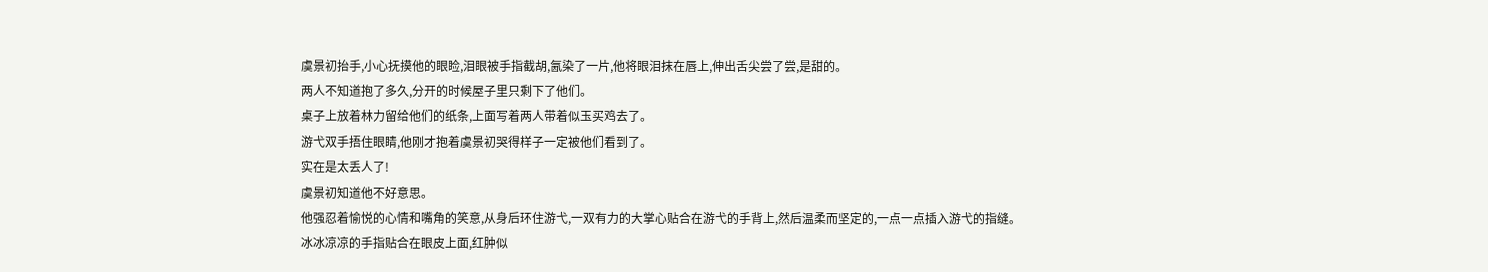虞景初抬手,小心抚摸他的眼睑,泪眼被手指截胡,氤染了一片,他将眼泪抹在唇上,伸出舌尖尝了尝,是甜的。
两人不知道抱了多久,分开的时候屋子里只剩下了他们。
桌子上放着林力留给他们的纸条,上面写着两人带着似玉买鸡去了。
游弋双手捂住眼睛,他刚才抱着虞景初哭得样子一定被他们看到了。
实在是太丢人了!
虞景初知道他不好意思。
他强忍着愉悦的心情和嘴角的笑意,从身后环住游弋,一双有力的大掌心贴合在游弋的手背上,然后温柔而坚定的,一点一点插入游弋的指缝。
冰冰凉凉的手指贴合在眼皮上面,红肿似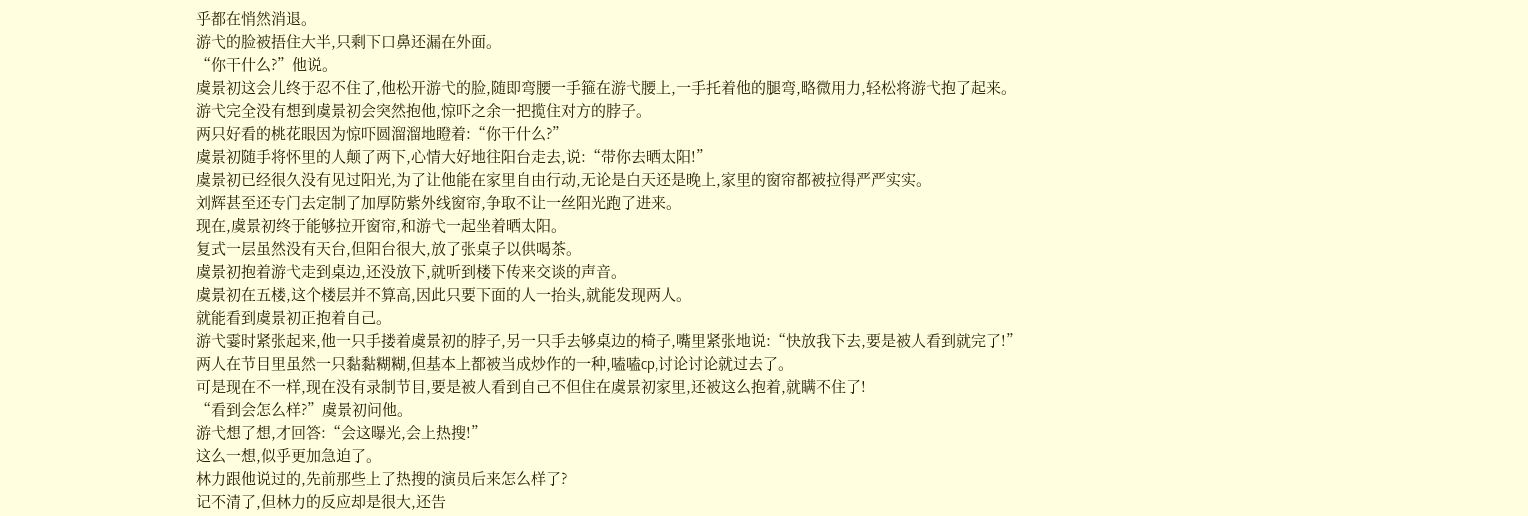乎都在悄然消退。
游弋的脸被捂住大半,只剩下口鼻还漏在外面。
“你干什么?”他说。
虞景初这会儿终于忍不住了,他松开游弋的脸,随即弯腰一手箍在游弋腰上,一手托着他的腿弯,略微用力,轻松将游弋抱了起来。
游弋完全没有想到虞景初会突然抱他,惊吓之余一把揽住对方的脖子。
两只好看的桃花眼因为惊吓圆溜溜地瞪着:“你干什么?”
虞景初随手将怀里的人颠了两下,心情大好地往阳台走去,说:“带你去晒太阳!”
虞景初已经很久没有见过阳光,为了让他能在家里自由行动,无论是白天还是晚上,家里的窗帘都被拉得严严实实。
刘辉甚至还专门去定制了加厚防紫外线窗帘,争取不让一丝阳光跑了进来。
现在,虞景初终于能够拉开窗帘,和游弋一起坐着晒太阳。
复式一层虽然没有天台,但阳台很大,放了张桌子以供喝茶。
虞景初抱着游弋走到桌边,还没放下,就听到楼下传来交谈的声音。
虞景初在五楼,这个楼层并不算高,因此只要下面的人一抬头,就能发现两人。
就能看到虞景初正抱着自己。
游弋霎时紧张起来,他一只手搂着虞景初的脖子,另一只手去够桌边的椅子,嘴里紧张地说:“快放我下去,要是被人看到就完了!”
两人在节目里虽然一只黏黏糊糊,但基本上都被当成炒作的一种,嗑嗑cp,讨论讨论就过去了。
可是现在不一样,现在没有录制节目,要是被人看到自己不但住在虞景初家里,还被这么抱着,就瞒不住了!
“看到会怎么样?”虞景初问他。
游弋想了想,才回答:“会这曝光,会上热搜!”
这么一想,似乎更加急迫了。
林力跟他说过的,先前那些上了热搜的演员后来怎么样了?
记不清了,但林力的反应却是很大,还告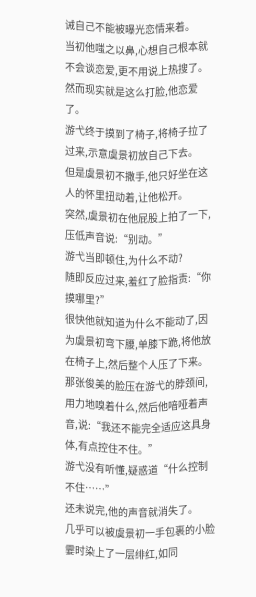诫自己不能被曝光恋情来着。
当初他嗤之以鼻,心想自己根本就不会谈恋爱,更不用说上热搜了。
然而现实就是这么打脸,他恋爱了。
游弋终于摸到了椅子,将椅子拉了过来,示意虞景初放自己下去。
但是虞景初不撒手,他只好坐在这人的怀里扭动着,让他松开。
突然,虞景初在他屁股上拍了一下,压低声音说:“别动。”
游弋当即顿住,为什么不动?
随即反应过来,羞红了脸指责:“你摸哪里?”
很快他就知道为什么不能动了,因为虞景初弯下腰,单膝下跪,将他放在椅子上,然后整个人压了下来。
那张俊美的脸压在游弋的脖颈间,用力地嗅着什么,然后他喑哑着声音,说:“我还不能完全适应这具身体,有点控住不住。”
游弋没有听懂,疑惑道“什么控制不住……”
还未说完,他的声音就消失了。
几乎可以被虞景初一手包裹的小脸霎时染上了一层绯红,如同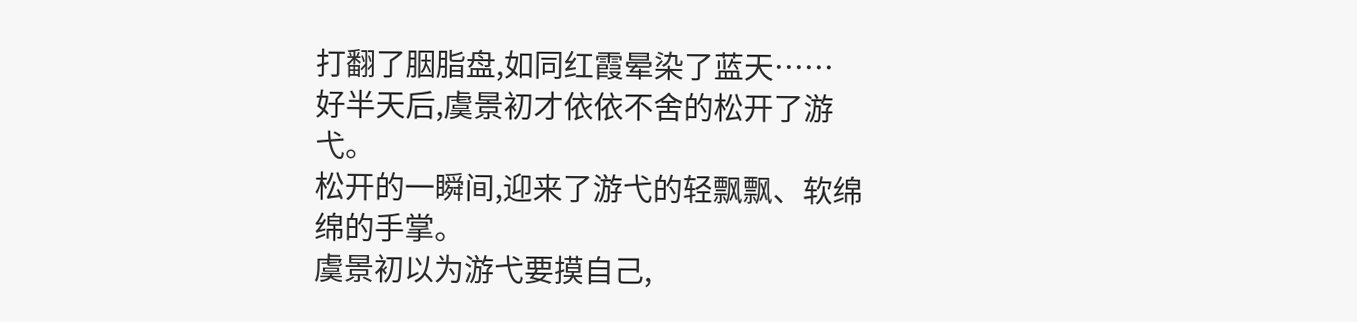打翻了胭脂盘,如同红霞晕染了蓝天……
好半天后,虞景初才依依不舍的松开了游弋。
松开的一瞬间,迎来了游弋的轻飘飘、软绵绵的手掌。
虞景初以为游弋要摸自己,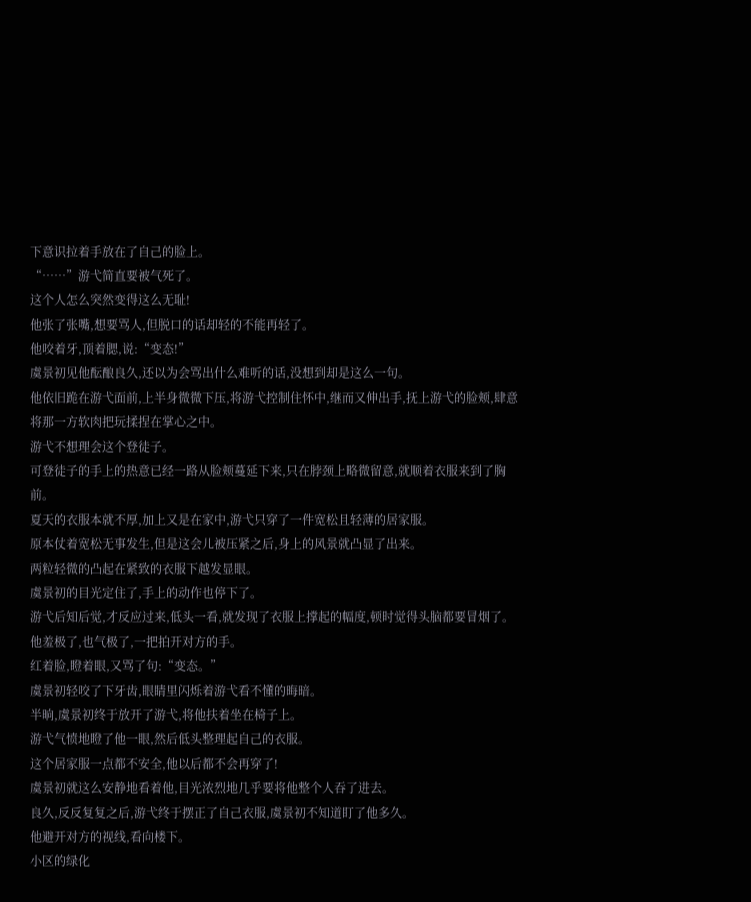下意识拉着手放在了自己的脸上。
“……”游弋简直要被气死了。
这个人怎么突然变得这么无耻!
他张了张嘴,想要骂人,但脱口的话却轻的不能再轻了。
他咬着牙,顶着腮,说:“变态!”
虞景初见他酝酿良久,还以为会骂出什么难听的话,没想到却是这么一句。
他依旧跪在游弋面前,上半身微微下压,将游弋控制住怀中,继而又伸出手,抚上游弋的脸颊,肆意将那一方软肉把玩揉捏在掌心之中。
游弋不想理会这个登徒子。
可登徒子的手上的热意已经一路从脸颊蔓延下来,只在脖颈上略微留意,就顺着衣服来到了胸前。
夏天的衣服本就不厚,加上又是在家中,游弋只穿了一件宽松且轻薄的居家服。
原本仗着宽松无事发生,但是这会儿被压紧之后,身上的风景就凸显了出来。
两粒轻微的凸起在紧致的衣服下越发显眼。
虞景初的目光定住了,手上的动作也停下了。
游弋后知后觉,才反应过来,低头一看,就发现了衣服上撑起的幅度,顿时觉得头脑都要冒烟了。
他羞极了,也气极了,一把拍开对方的手。
红着脸,瞪着眼,又骂了句:“变态。”
虞景初轻咬了下牙齿,眼睛里闪烁着游弋看不懂的晦暗。
半晌,虞景初终于放开了游弋,将他扶着坐在椅子上。
游弋气愤地瞪了他一眼,然后低头整理起自己的衣服。
这个居家服一点都不安全,他以后都不会再穿了!
虞景初就这么安静地看着他,目光浓烈地几乎要将他整个人吞了进去。
良久,反反复复之后,游弋终于摆正了自己衣服,虞景初不知道盯了他多久。
他避开对方的视线,看向楼下。
小区的绿化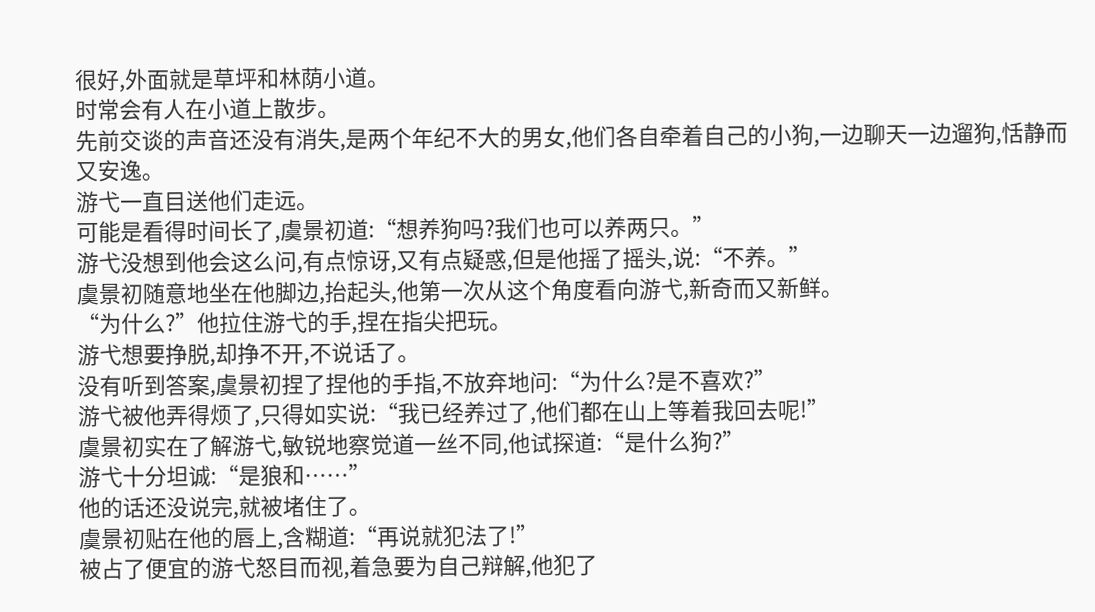很好,外面就是草坪和林荫小道。
时常会有人在小道上散步。
先前交谈的声音还没有消失,是两个年纪不大的男女,他们各自牵着自己的小狗,一边聊天一边遛狗,恬静而又安逸。
游弋一直目送他们走远。
可能是看得时间长了,虞景初道:“想养狗吗?我们也可以养两只。”
游弋没想到他会这么问,有点惊讶,又有点疑惑,但是他摇了摇头,说:“不养。”
虞景初随意地坐在他脚边,抬起头,他第一次从这个角度看向游弋,新奇而又新鲜。
“为什么?”他拉住游弋的手,捏在指尖把玩。
游弋想要挣脱,却挣不开,不说话了。
没有听到答案,虞景初捏了捏他的手指,不放弃地问:“为什么?是不喜欢?”
游弋被他弄得烦了,只得如实说:“我已经养过了,他们都在山上等着我回去呢!”
虞景初实在了解游弋,敏锐地察觉道一丝不同,他试探道:“是什么狗?”
游弋十分坦诚:“是狼和……”
他的话还没说完,就被堵住了。
虞景初贴在他的唇上,含糊道:“再说就犯法了!”
被占了便宜的游弋怒目而视,着急要为自己辩解,他犯了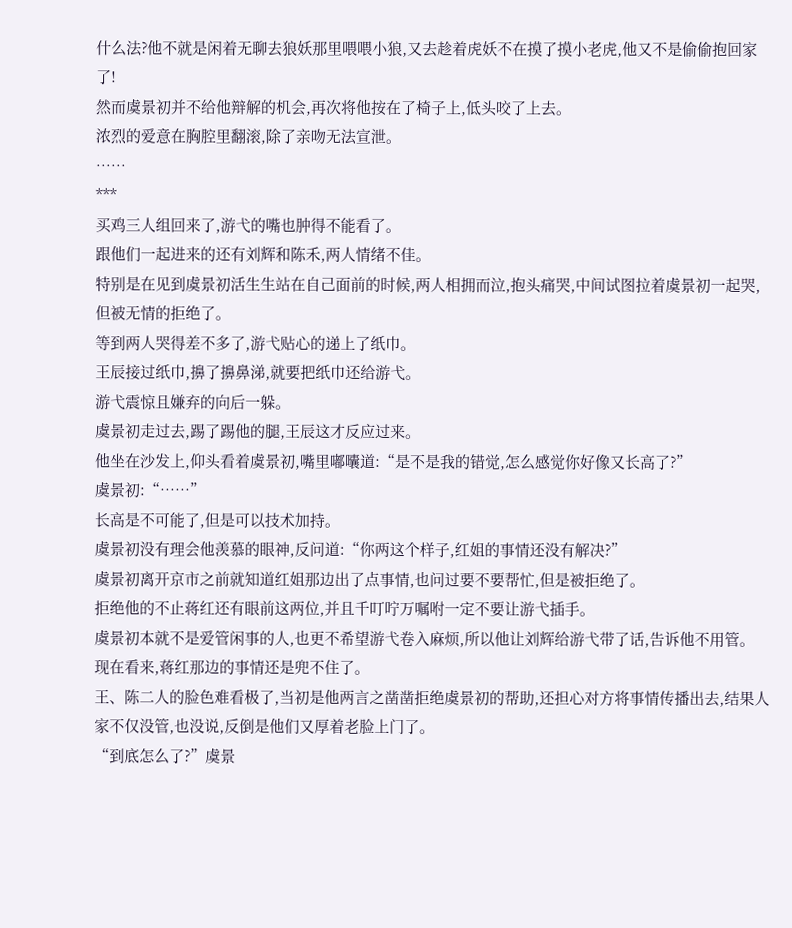什么法?他不就是闲着无聊去狼妖那里喂喂小狼,又去趁着虎妖不在摸了摸小老虎,他又不是偷偷抱回家了!
然而虞景初并不给他辩解的机会,再次将他按在了椅子上,低头咬了上去。
浓烈的爱意在胸腔里翻滚,除了亲吻无法宣泄。
……
***
买鸡三人组回来了,游弋的嘴也肿得不能看了。
跟他们一起进来的还有刘辉和陈禾,两人情绪不佳。
特别是在见到虞景初活生生站在自己面前的时候,两人相拥而泣,抱头痛哭,中间试图拉着虞景初一起哭,但被无情的拒绝了。
等到两人哭得差不多了,游弋贴心的递上了纸巾。
王辰接过纸巾,擤了擤鼻涕,就要把纸巾还给游弋。
游弋震惊且嫌弃的向后一躲。
虞景初走过去,踢了踢他的腿,王辰这才反应过来。
他坐在沙发上,仰头看着虞景初,嘴里嘟囔道:“是不是我的错觉,怎么感觉你好像又长高了?”
虞景初:“……”
长高是不可能了,但是可以技术加持。
虞景初没有理会他羡慕的眼神,反问道:“你两这个样子,红姐的事情还没有解决?”
虞景初离开京市之前就知道红姐那边出了点事情,也问过要不要帮忙,但是被拒绝了。
拒绝他的不止蒋红还有眼前这两位,并且千叮咛万嘱咐一定不要让游弋插手。
虞景初本就不是爱管闲事的人,也更不希望游弋卷入麻烦,所以他让刘辉给游弋带了话,告诉他不用管。
现在看来,蒋红那边的事情还是兜不住了。
王、陈二人的脸色难看极了,当初是他两言之凿凿拒绝虞景初的帮助,还担心对方将事情传播出去,结果人家不仅没管,也没说,反倒是他们又厚着老脸上门了。
“到底怎么了?”虞景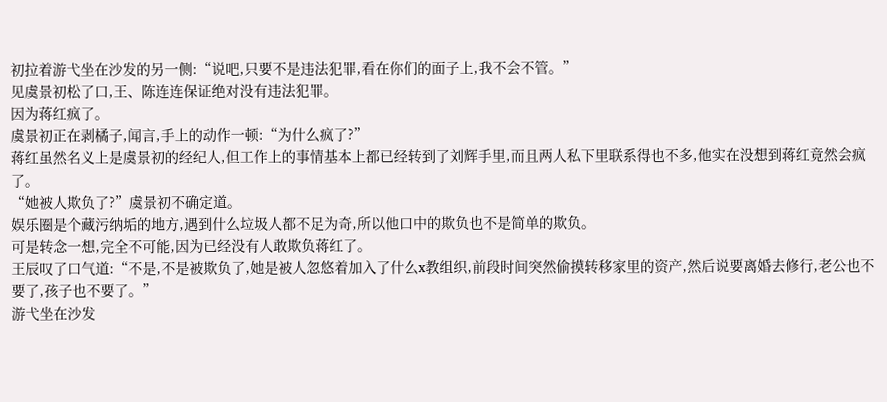初拉着游弋坐在沙发的另一侧:“说吧,只要不是违法犯罪,看在你们的面子上,我不会不管。”
见虞景初松了口,王、陈连连保证绝对没有违法犯罪。
因为蒋红疯了。
虞景初正在剥橘子,闻言,手上的动作一顿:“为什么疯了?”
蒋红虽然名义上是虞景初的经纪人,但工作上的事情基本上都已经转到了刘辉手里,而且两人私下里联系得也不多,他实在没想到蒋红竟然会疯了。
“她被人欺负了?”虞景初不确定道。
娱乐圈是个藏污纳垢的地方,遇到什么垃圾人都不足为奇,所以他口中的欺负也不是简单的欺负。
可是转念一想,完全不可能,因为已经没有人敢欺负蒋红了。
王辰叹了口气道:“不是,不是被欺负了,她是被人忽悠着加入了什么x教组织,前段时间突然偷摸转移家里的资产,然后说要离婚去修行,老公也不要了,孩子也不要了。”
游弋坐在沙发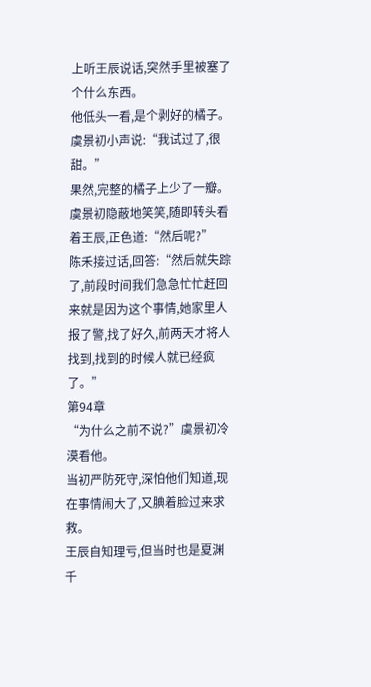上听王辰说话,突然手里被塞了个什么东西。
他低头一看,是个剥好的橘子。
虞景初小声说:“我试过了,很甜。”
果然,完整的橘子上少了一瓣。
虞景初隐蔽地笑笑,随即转头看着王辰,正色道:“然后呢?”
陈禾接过话,回答:“然后就失踪了,前段时间我们急急忙忙赶回来就是因为这个事情,她家里人报了警,找了好久,前两天才将人找到,找到的时候人就已经疯了。”
第94章
“为什么之前不说?”虞景初冷漠看他。
当初严防死守,深怕他们知道,现在事情闹大了,又腆着脸过来求救。
王辰自知理亏,但当时也是夏渊千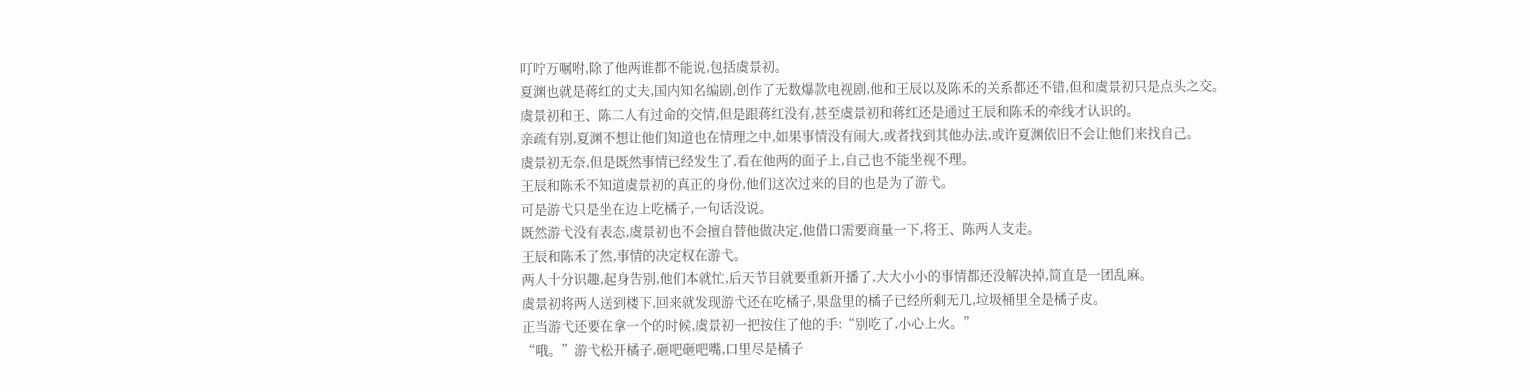叮咛万嘱咐,除了他两谁都不能说,包括虞景初。
夏渊也就是蒋红的丈夫,国内知名编剧,创作了无数爆款电视剧,他和王辰以及陈禾的关系都还不错,但和虞景初只是点头之交。
虞景初和王、陈二人有过命的交情,但是跟蒋红没有,甚至虞景初和蒋红还是通过王辰和陈禾的牵线才认识的。
亲疏有别,夏渊不想让他们知道也在情理之中,如果事情没有闹大,或者找到其他办法,或许夏渊依旧不会让他们来找自己。
虞景初无奈,但是既然事情已经发生了,看在他两的面子上,自己也不能坐视不理。
王辰和陈禾不知道虞景初的真正的身份,他们这次过来的目的也是为了游弋。
可是游弋只是坐在边上吃橘子,一句话没说。
既然游弋没有表态,虞景初也不会擅自替他做决定,他借口需要商量一下,将王、陈两人支走。
王辰和陈禾了然,事情的决定权在游弋。
两人十分识趣,起身告别,他们本就忙,后天节目就要重新开播了,大大小小的事情都还没解决掉,简直是一团乱麻。
虞景初将两人送到楼下,回来就发现游弋还在吃橘子,果盘里的橘子已经所剩无几,垃圾桶里全是橘子皮。
正当游弋还要在拿一个的时候,虞景初一把按住了他的手:“别吃了,小心上火。”
“哦。”游弋松开橘子,砸吧砸吧嘴,口里尽是橘子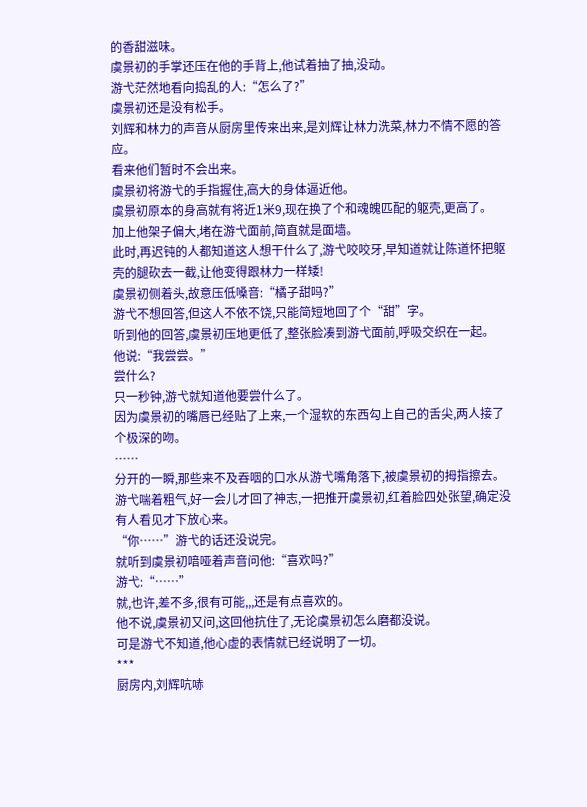的香甜滋味。
虞景初的手掌还压在他的手背上,他试着抽了抽,没动。
游弋茫然地看向捣乱的人:“怎么了?”
虞景初还是没有松手。
刘辉和林力的声音从厨房里传来出来,是刘辉让林力洗菜,林力不情不愿的答应。
看来他们暂时不会出来。
虞景初将游弋的手指握住,高大的身体逼近他。
虞景初原本的身高就有将近1米9,现在换了个和魂魄匹配的躯壳,更高了。
加上他架子偏大,堵在游弋面前,简直就是面墙。
此时,再迟钝的人都知道这人想干什么了,游弋咬咬牙,早知道就让陈道怀把躯壳的腿砍去一截,让他变得跟林力一样矮!
虞景初侧着头,故意压低嗓音:“橘子甜吗?”
游弋不想回答,但这人不依不饶,只能简短地回了个“甜”字。
听到他的回答,虞景初压地更低了,整张脸凑到游弋面前,呼吸交织在一起。
他说:“我尝尝。”
尝什么?
只一秒钟,游弋就知道他要尝什么了。
因为虞景初的嘴唇已经贴了上来,一个湿软的东西勾上自己的舌尖,两人接了个极深的吻。
……
分开的一瞬,那些来不及吞咽的口水从游弋嘴角落下,被虞景初的拇指擦去。
游弋喘着粗气,好一会儿才回了神志,一把推开虞景初,红着脸四处张望,确定没有人看见才下放心来。
“你……”游弋的话还没说完。
就听到虞景初喑哑着声音问他:“喜欢吗?”
游弋:“……”
就,也许,差不多,很有可能,,,还是有点喜欢的。
他不说,虞景初又问,这回他抗住了,无论虞景初怎么磨都没说。
可是游弋不知道,他心虚的表情就已经说明了一切。
***
厨房内,刘辉吭哧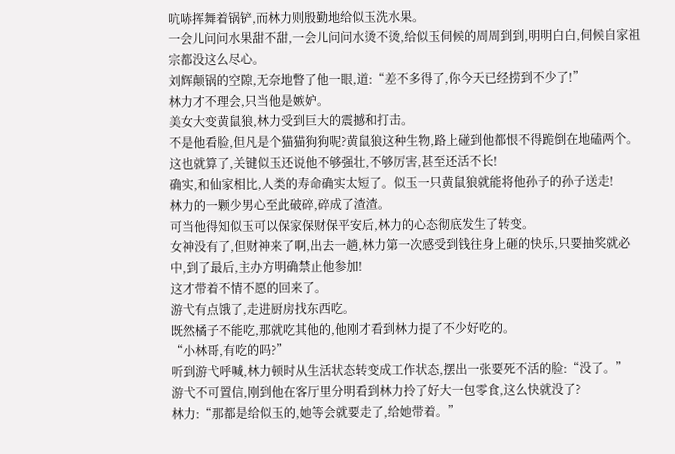吭哧挥舞着锅铲,而林力则殷勤地给似玉洗水果。
一会儿问问水果甜不甜,一会儿问问水烫不烫,给似玉伺候的周周到到,明明白白,伺候自家祖宗都没这么尽心。
刘辉颠锅的空隙,无奈地瞥了他一眼,道:“差不多得了,你今天已经捞到不少了!”
林力才不理会,只当他是嫉妒。
美女大变黄鼠狼,林力受到巨大的震撼和打击。
不是他看脸,但凡是个猫猫狗狗呢?黄鼠狼这种生物,路上碰到他都恨不得跪倒在地磕两个。
这也就算了,关键似玉还说他不够强壮,不够厉害,甚至还活不长!
确实,和仙家相比,人类的寿命确实太短了。似玉一只黄鼠狼就能将他孙子的孙子送走!
林力的一颗少男心至此破碎,碎成了渣渣。
可当他得知似玉可以保家保财保平安后,林力的心态彻底发生了转变。
女神没有了,但财神来了啊,出去一趟,林力第一次感受到钱往身上砸的快乐,只要抽奖就必中,到了最后,主办方明确禁止他参加!
这才带着不情不愿的回来了。
游弋有点饿了,走进厨房找东西吃。
既然橘子不能吃,那就吃其他的,他刚才看到林力提了不少好吃的。
“小林哥,有吃的吗?”
听到游弋呼喊,林力顿时从生活状态转变成工作状态,摆出一张要死不活的脸:“没了。”
游弋不可置信,刚到他在客厅里分明看到林力拎了好大一包零食,这么快就没了?
林力:“那都是给似玉的,她等会就要走了,给她带着。”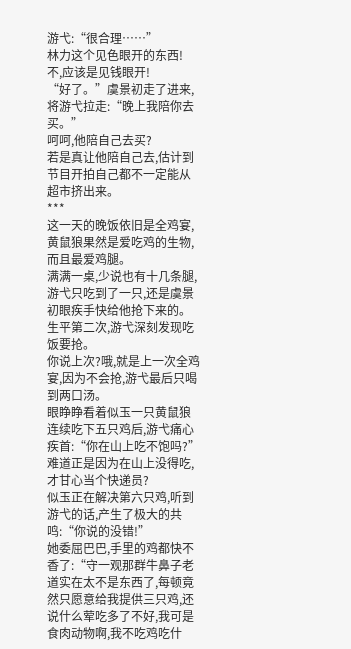游弋:“很合理……”
林力这个见色眼开的东西!
不,应该是见钱眼开!
“好了。”虞景初走了进来,将游弋拉走:“晚上我陪你去买。”
呵呵,他陪自己去买?
若是真让他陪自己去,估计到节目开拍自己都不一定能从超市挤出来。
***
这一天的晚饭依旧是全鸡宴,黄鼠狼果然是爱吃鸡的生物,而且最爱鸡腿。
满满一桌,少说也有十几条腿,游弋只吃到了一只,还是虞景初眼疾手快给他抢下来的。
生平第二次,游弋深刻发现吃饭要抢。
你说上次?哦,就是上一次全鸡宴,因为不会抢,游弋最后只喝到两口汤。
眼睁睁看着似玉一只黄鼠狼连续吃下五只鸡后,游弋痛心疾首:“你在山上吃不饱吗?”
难道正是因为在山上没得吃,才甘心当个快递员?
似玉正在解决第六只鸡,听到游弋的话,产生了极大的共鸣:“你说的没错!”
她委屈巴巴,手里的鸡都快不香了:“守一观那群牛鼻子老道实在太不是东西了,每顿竟然只愿意给我提供三只鸡,还说什么荤吃多了不好,我可是食肉动物啊,我不吃鸡吃什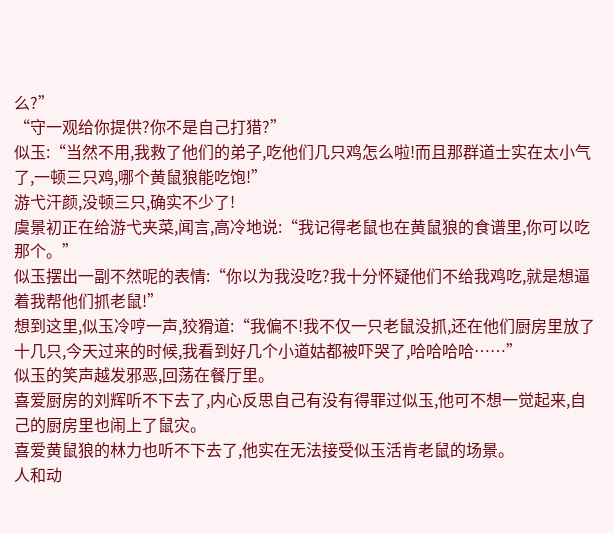么?”
“守一观给你提供?你不是自己打猎?”
似玉:“当然不用,我救了他们的弟子,吃他们几只鸡怎么啦!而且那群道士实在太小气了,一顿三只鸡,哪个黄鼠狼能吃饱!”
游弋汗颜,没顿三只,确实不少了!
虞景初正在给游弋夹菜,闻言,高冷地说:“我记得老鼠也在黄鼠狼的食谱里,你可以吃那个。”
似玉摆出一副不然呢的表情:“你以为我没吃?我十分怀疑他们不给我鸡吃,就是想逼着我帮他们抓老鼠!”
想到这里,似玉冷哼一声,狡猾道:“我偏不!我不仅一只老鼠没抓,还在他们厨房里放了十几只,今天过来的时候,我看到好几个小道姑都被吓哭了,哈哈哈哈……”
似玉的笑声越发邪恶,回荡在餐厅里。
喜爱厨房的刘辉听不下去了,内心反思自己有没有得罪过似玉,他可不想一觉起来,自己的厨房里也闹上了鼠灾。
喜爱黄鼠狼的林力也听不下去了,他实在无法接受似玉活肯老鼠的场景。
人和动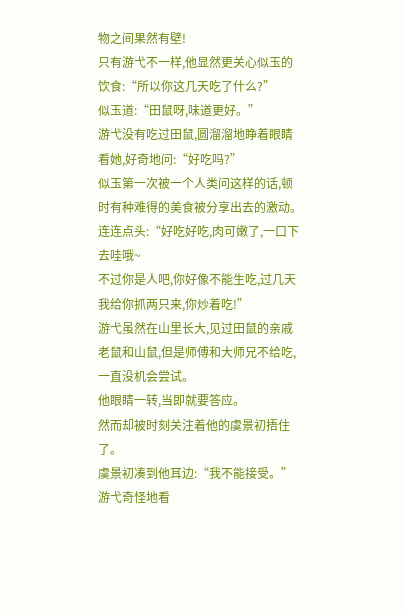物之间果然有壁!
只有游弋不一样,他显然更关心似玉的饮食:“所以你这几天吃了什么?”
似玉道:“田鼠呀,味道更好。”
游弋没有吃过田鼠,圆溜溜地睁着眼睛看她,好奇地问:“好吃吗?”
似玉第一次被一个人类问这样的话,顿时有种难得的美食被分享出去的激动。
连连点头:“好吃好吃,肉可嫩了,一口下去哇哦~
不过你是人吧,你好像不能生吃,过几天我给你抓两只来,你炒着吃!”
游弋虽然在山里长大,见过田鼠的亲戚老鼠和山鼠,但是师傅和大师兄不给吃,一直没机会尝试。
他眼睛一转,当即就要答应。
然而却被时刻关注着他的虞景初捂住了。
虞景初凑到他耳边:“我不能接受。”
游弋奇怪地看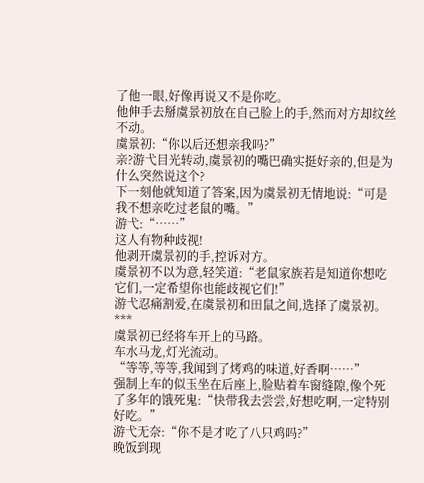了他一眼,好像再说又不是你吃。
他伸手去掰虞景初放在自己脸上的手,然而对方却纹丝不动。
虞景初:“你以后还想亲我吗?”
亲?游弋目光转动,虞景初的嘴巴确实挺好亲的,但是为什么突然说这个?
下一刻他就知道了答案,因为虞景初无情地说:“可是我不想亲吃过老鼠的嘴。”
游弋:“……”
这人有物种歧视!
他剥开虞景初的手,控诉对方。
虞景初不以为意,轻笑道:“老鼠家族若是知道你想吃它们,一定希望你也能歧视它们!”
游弋忍痛割爱,在虞景初和田鼠之间,选择了虞景初。
***
虞景初已经将车开上的马路。
车水马龙,灯光流动。
“等等,等等,我闻到了烤鸡的味道,好香啊……”
强制上车的似玉坐在后座上,脸贴着车窗缝隙,像个死了多年的饿死鬼:“快带我去尝尝,好想吃啊,一定特别好吃。”
游弋无奈:“你不是才吃了八只鸡吗?”
晚饭到现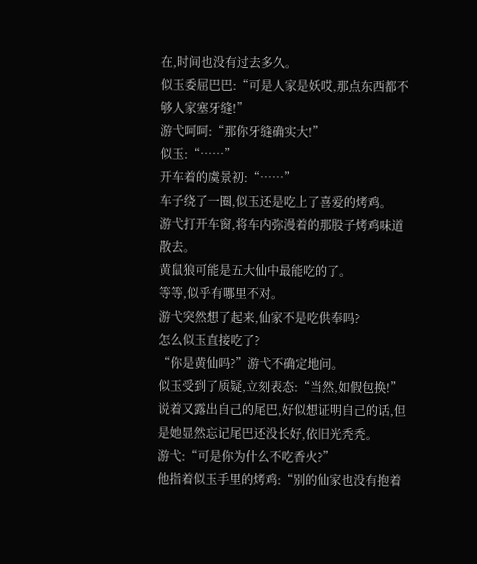在,时间也没有过去多久。
似玉委屈巴巴:“可是人家是妖哎,那点东西都不够人家塞牙缝!”
游弋呵呵:“那你牙缝确实大!”
似玉:“……”
开车着的虞景初:“……”
车子绕了一圈,似玉还是吃上了喜爱的烤鸡。
游弋打开车窗,将车内弥漫着的那股子烤鸡味道散去。
黄鼠狼可能是五大仙中最能吃的了。
等等,似乎有哪里不对。
游弋突然想了起来,仙家不是吃供奉吗?
怎么似玉直接吃了?
“你是黄仙吗?”游弋不确定地问。
似玉受到了质疑,立刻表态:“当然,如假包换!”
说着又露出自己的尾巴,好似想证明自己的话,但是她显然忘记尾巴还没长好,依旧光秃秃。
游弋:“可是你为什么不吃香火?”
他指着似玉手里的烤鸡:“别的仙家也没有抱着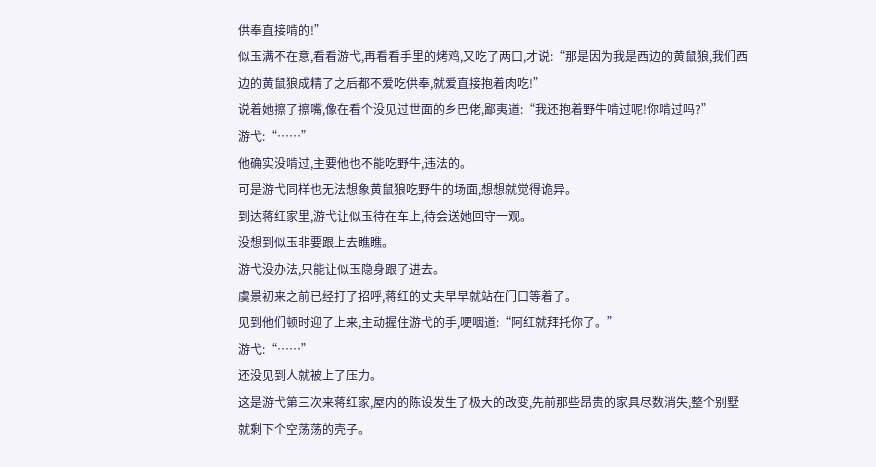供奉直接啃的!”
似玉满不在意,看看游弋,再看看手里的烤鸡,又吃了两口,才说:“那是因为我是西边的黄鼠狼,我们西边的黄鼠狼成精了之后都不爱吃供奉,就爱直接抱着肉吃!”
说着她擦了擦嘴,像在看个没见过世面的乡巴佬,鄙夷道:“我还抱着野牛啃过呢!你啃过吗?”
游弋:“……”
他确实没啃过,主要他也不能吃野牛,违法的。
可是游弋同样也无法想象黄鼠狼吃野牛的场面,想想就觉得诡异。
到达蒋红家里,游弋让似玉待在车上,待会送她回守一观。
没想到似玉非要跟上去瞧瞧。
游弋没办法,只能让似玉隐身跟了进去。
虞景初来之前已经打了招呼,蒋红的丈夫早早就站在门口等着了。
见到他们顿时迎了上来,主动握住游弋的手,哽咽道:“阿红就拜托你了。”
游弋:“……”
还没见到人就被上了压力。
这是游弋第三次来蒋红家,屋内的陈设发生了极大的改变,先前那些昂贵的家具尽数消失,整个别墅就剩下个空荡荡的壳子。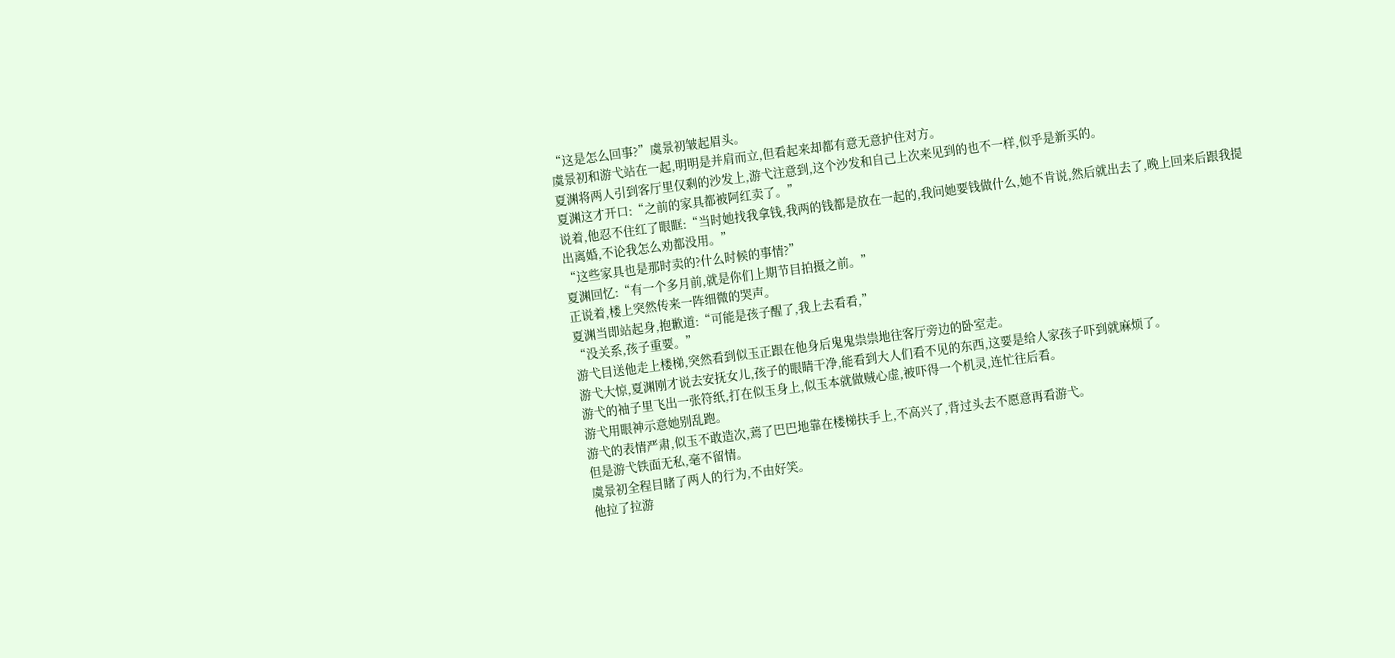“这是怎么回事?”虞景初皱起眉头。
虞景初和游弋站在一起,明明是并肩而立,但看起来却都有意无意护住对方。
夏渊将两人引到客厅里仅剩的沙发上,游弋注意到,这个沙发和自己上次来见到的也不一样,似乎是新买的。
夏渊这才开口:“之前的家具都被阿红卖了。”
说着,他忍不住红了眼眶:“当时她找我拿钱,我两的钱都是放在一起的,我问她要钱做什么,她不肯说,然后就出去了,晚上回来后跟我提出离婚,不论我怎么劝都没用。”
“这些家具也是那时卖的?什么时候的事情?”
夏渊回忆:“有一个多月前,就是你们上期节目拍摄之前。”
正说着,楼上突然传来一阵细微的哭声。
夏渊当即站起身,抱歉道:“可能是孩子醒了,我上去看看,”
“没关系,孩子重要。”
游弋目送他走上楼梯,突然看到似玉正跟在他身后鬼鬼祟祟地往客厅旁边的卧室走。
游弋大惊,夏渊刚才说去安抚女儿,孩子的眼睛干净,能看到大人们看不见的东西,这要是给人家孩子吓到就麻烦了。
游弋的袖子里飞出一张符纸,打在似玉身上,似玉本就做贼心虚,被吓得一个机灵,连忙往后看。
游弋用眼神示意她别乱跑。
游弋的表情严肃,似玉不敢造次,蔫了巴巴地靠在楼梯扶手上,不高兴了,背过头去不愿意再看游弋。
但是游弋铁面无私,毫不留情。
虞景初全程目睹了两人的行为,不由好笑。
他拉了拉游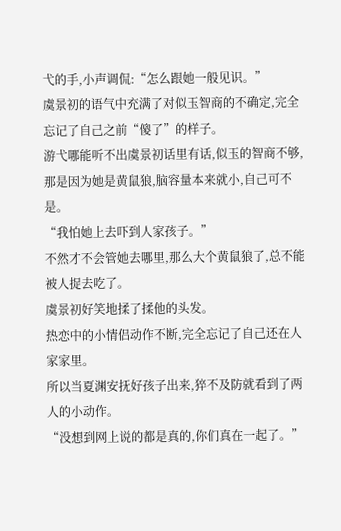弋的手,小声调侃:“怎么跟她一般见识。”
虞景初的语气中充满了对似玉智商的不确定,完全忘记了自己之前“傻了”的样子。
游弋哪能听不出虞景初话里有话,似玉的智商不够,那是因为她是黄鼠狼,脑容量本来就小,自己可不是。
“我怕她上去吓到人家孩子。”
不然才不会管她去哪里,那么大个黄鼠狼了,总不能被人捉去吃了。
虞景初好笑地揉了揉他的头发。
热恋中的小情侣动作不断,完全忘记了自己还在人家家里。
所以当夏渊安抚好孩子出来,猝不及防就看到了两人的小动作。
“没想到网上说的都是真的,你们真在一起了。”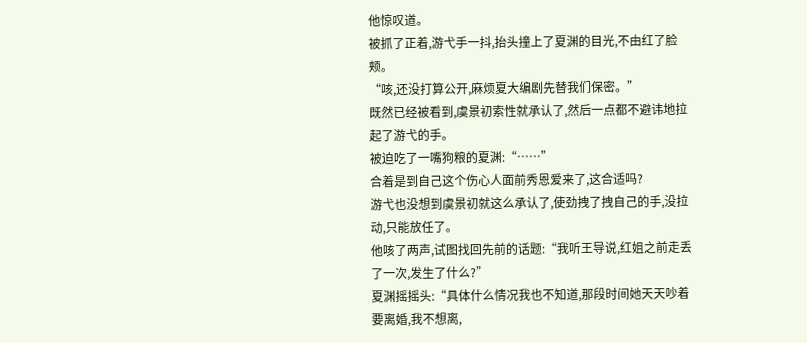他惊叹道。
被抓了正着,游弋手一抖,抬头撞上了夏渊的目光,不由红了脸颊。
“咳,还没打算公开,麻烦夏大编剧先替我们保密。”
既然已经被看到,虞景初索性就承认了,然后一点都不避讳地拉起了游弋的手。
被迫吃了一嘴狗粮的夏渊:“……”
合着是到自己这个伤心人面前秀恩爱来了,这合适吗?
游弋也没想到虞景初就这么承认了,使劲拽了拽自己的手,没拉动,只能放任了。
他咳了两声,试图找回先前的话题:“我听王导说,红姐之前走丢了一次,发生了什么?”
夏渊摇摇头:“具体什么情况我也不知道,那段时间她天天吵着要离婚,我不想离,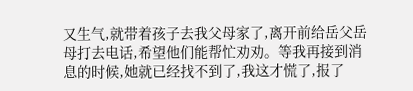又生气,就带着孩子去我父母家了,离开前给岳父岳母打去电话,希望他们能帮忙劝劝。等我再接到消息的时候,她就已经找不到了,我这才慌了,报了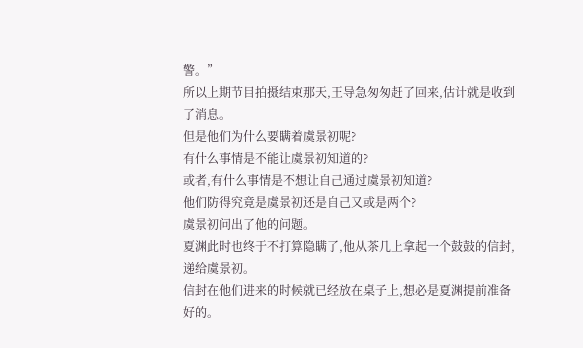警。”
所以上期节目拍摄结束那天,王导急匆匆赶了回来,估计就是收到了消息。
但是他们为什么要瞒着虞景初呢?
有什么事情是不能让虞景初知道的?
或者,有什么事情是不想让自己通过虞景初知道?
他们防得究竟是虞景初还是自己又或是两个?
虞景初问出了他的问题。
夏渊此时也终于不打算隐瞒了,他从茶几上拿起一个鼓鼓的信封,递给虞景初。
信封在他们进来的时候就已经放在桌子上,想必是夏渊提前准备好的。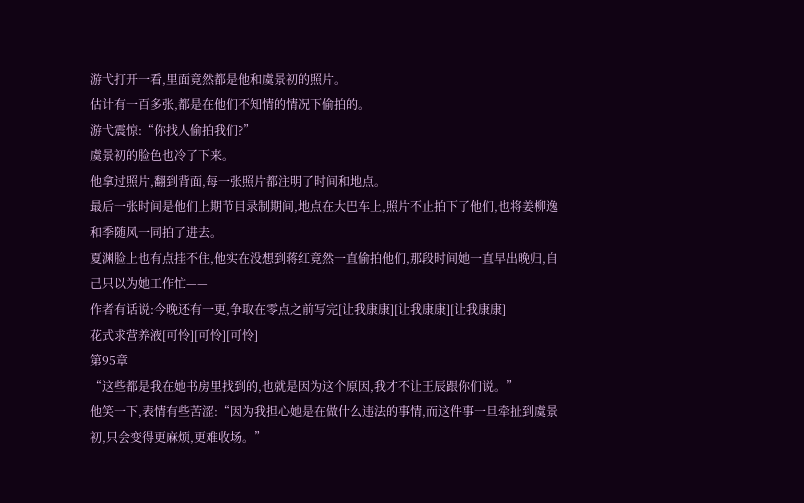游弋打开一看,里面竟然都是他和虞景初的照片。
估计有一百多张,都是在他们不知情的情况下偷拍的。
游弋震惊:“你找人偷拍我们?”
虞景初的脸色也冷了下来。
他拿过照片,翻到背面,每一张照片都注明了时间和地点。
最后一张时间是他们上期节目录制期间,地点在大巴车上,照片不止拍下了他们,也将姜柳逸和季随风一同拍了进去。
夏渊脸上也有点挂不住,他实在没想到蒋红竟然一直偷拍他们,那段时间她一直早出晚归,自己只以为她工作忙——
作者有话说:今晚还有一更,争取在零点之前写完[让我康康][让我康康][让我康康]
花式求营养液[可怜][可怜][可怜]
第95章
“这些都是我在她书房里找到的,也就是因为这个原因,我才不让王辰跟你们说。”
他笑一下,表情有些苦涩:“因为我担心她是在做什么违法的事情,而这件事一旦牵扯到虞景初,只会变得更麻烦,更难收场。”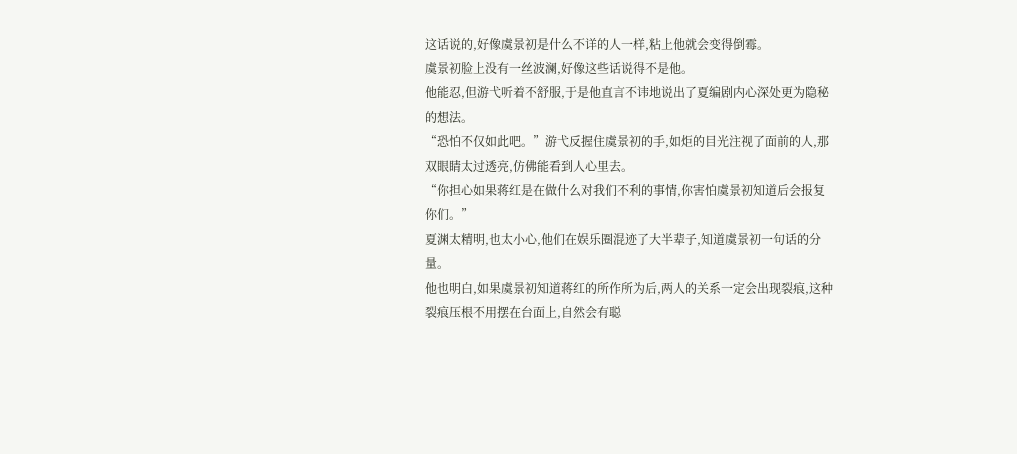这话说的,好像虞景初是什么不详的人一样,粘上他就会变得倒霉。
虞景初脸上没有一丝波澜,好像这些话说得不是他。
他能忍,但游弋听着不舒服,于是他直言不讳地说出了夏编剧内心深处更为隐秘的想法。
“恐怕不仅如此吧。”游弋反握住虞景初的手,如炬的目光注视了面前的人,那双眼睛太过透亮,仿佛能看到人心里去。
“你担心如果蒋红是在做什么对我们不利的事情,你害怕虞景初知道后会报复你们。”
夏渊太精明,也太小心,他们在娱乐圈混迹了大半辈子,知道虞景初一句话的分量。
他也明白,如果虞景初知道蒋红的所作所为后,两人的关系一定会出现裂痕,这种裂痕压根不用摆在台面上,自然会有聪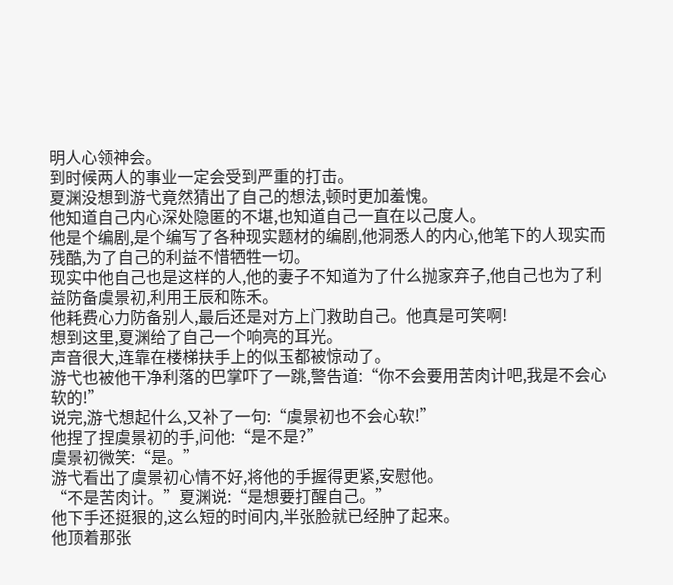明人心领神会。
到时候两人的事业一定会受到严重的打击。
夏渊没想到游弋竟然猜出了自己的想法,顿时更加羞愧。
他知道自己内心深处隐匿的不堪,也知道自己一直在以己度人。
他是个编剧,是个编写了各种现实题材的编剧,他洞悉人的内心,他笔下的人现实而残酷,为了自己的利益不惜牺牲一切。
现实中他自己也是这样的人,他的妻子不知道为了什么抛家弃子,他自己也为了利益防备虞景初,利用王辰和陈禾。
他耗费心力防备别人,最后还是对方上门救助自己。他真是可笑啊!
想到这里,夏渊给了自己一个响亮的耳光。
声音很大,连靠在楼梯扶手上的似玉都被惊动了。
游弋也被他干净利落的巴掌吓了一跳,警告道:“你不会要用苦肉计吧,我是不会心软的!”
说完,游弋想起什么,又补了一句:“虞景初也不会心软!”
他捏了捏虞景初的手,问他:“是不是?”
虞景初微笑:“是。”
游弋看出了虞景初心情不好,将他的手握得更紧,安慰他。
“不是苦肉计。”夏渊说:“是想要打醒自己。”
他下手还挺狠的,这么短的时间内,半张脸就已经肿了起来。
他顶着那张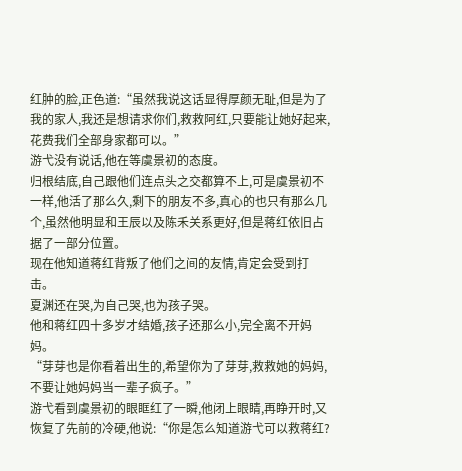红肿的脸,正色道:“虽然我说这话显得厚颜无耻,但是为了我的家人,我还是想请求你们,救救阿红,只要能让她好起来,花费我们全部身家都可以。”
游弋没有说话,他在等虞景初的态度。
归根结底,自己跟他们连点头之交都算不上,可是虞景初不一样,他活了那么久,剩下的朋友不多,真心的也只有那么几个,虽然他明显和王辰以及陈禾关系更好,但是蒋红依旧占据了一部分位置。
现在他知道蒋红背叛了他们之间的友情,肯定会受到打击。
夏渊还在哭,为自己哭,也为孩子哭。
他和蒋红四十多岁才结婚,孩子还那么小,完全离不开妈妈。
“芽芽也是你看着出生的,希望你为了芽芽,救救她的妈妈,不要让她妈妈当一辈子疯子。”
游弋看到虞景初的眼眶红了一瞬,他闭上眼睛,再睁开时,又恢复了先前的冷硬,他说:“你是怎么知道游弋可以救蒋红?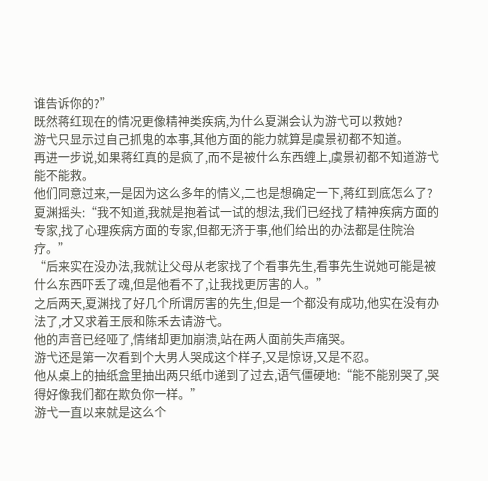谁告诉你的?”
既然蒋红现在的情况更像精神类疾病,为什么夏渊会认为游弋可以救她?
游弋只显示过自己抓鬼的本事,其他方面的能力就算是虞景初都不知道。
再进一步说,如果蒋红真的是疯了,而不是被什么东西缠上,虞景初都不知道游弋能不能救。
他们同意过来,一是因为这么多年的情义,二也是想确定一下,蒋红到底怎么了?
夏渊摇头:“我不知道,我就是抱着试一试的想法,我们已经找了精神疾病方面的专家,找了心理疾病方面的专家,但都无济于事,他们给出的办法都是住院治疗。”
“后来实在没办法,我就让父母从老家找了个看事先生,看事先生说她可能是被什么东西吓丢了魂,但是他看不了,让我找更厉害的人。”
之后两天,夏渊找了好几个所谓厉害的先生,但是一个都没有成功,他实在没有办法了,才又求着王辰和陈禾去请游弋。
他的声音已经哑了,情绪却更加崩溃,站在两人面前失声痛哭。
游弋还是第一次看到个大男人哭成这个样子,又是惊讶,又是不忍。
他从桌上的抽纸盒里抽出两只纸巾递到了过去,语气僵硬地:“能不能别哭了,哭得好像我们都在欺负你一样。”
游弋一直以来就是这么个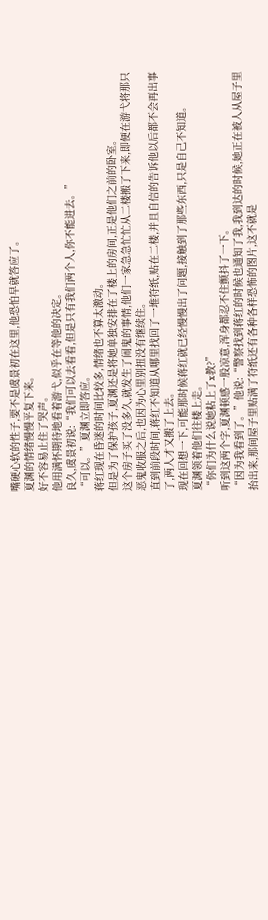嘴硬心软的性子,要不是虞景初在这里,他恐怕早就答应了。
夏渊的情绪慢慢平复下来。
好不容易止住了哭声。
他用满怀期待地看着游弋,似乎在等他的决定。
良久,虞景初说:“我们可以去看看,但是只有我们两个人,你不能进去。”
“可以。”夏渊立即答应。
蒋红现在昏迷的时间比较多,情绪也不算太激动。
但是为了保护孩子,夏渊还是将她单独安排在了楼上的房间,正是他们之前的卧室。
这个房子买了没多久,就发生了闹鬼的事情,他们一家急急忙忙从二楼搬了下来,即便在游弋将那只恶鬼收服之后,也因为心里别扭没有继续住。
直到前段时间,蒋红不知道从哪里找回了一堆符纸,贴在二楼,并且自信的告诉他以后都不会再出事了,两人才又搬了上去。
现在回想一下,可能那时候蒋红就已经慢慢出了问题,接触到了那些东西,只是自己不知道。
夏渊领着他们往楼上走。
“你们为什么说她粘上了x教?”
听到这两个字,夏渊顿感一股凉意,浑身都忍不住颤抖了一下。
“因为我看到了。”他说:“警察找到蒋红的时候也通知了我,我到达的时候,她正在被人从屋子里抬出来,那间屋子里贴满了符纸还有各种各样恐怖的图片,这不就是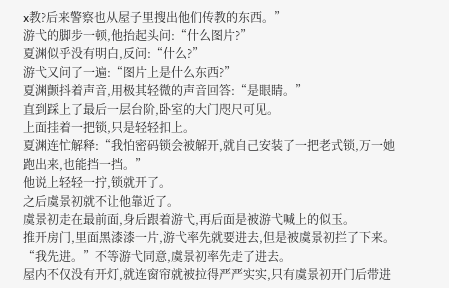x教?后来警察也从屋子里搜出他们传教的东西。”
游弋的脚步一顿,他抬起头问:“什么图片?”
夏渊似乎没有明白,反问:“什么?”
游弋又问了一遍:“图片上是什么东西?”
夏渊颤抖着声音,用极其轻微的声音回答:“是眼睛。”
直到踩上了最后一层台阶,卧室的大门咫尺可见。
上面挂着一把锁,只是轻轻扣上。
夏渊连忙解释:“我怕密码锁会被解开,就自己安装了一把老式锁,万一她跑出来,也能挡一挡。”
他说上轻轻一拧,锁就开了。
之后虞景初就不让他靠近了。
虞景初走在最前面,身后跟着游弋,再后面是被游弋喊上的似玉。
推开房门,里面黑漆漆一片,游弋率先就要进去,但是被虞景初拦了下来。
“我先进。”不等游弋同意,虞景初率先走了进去。
屋内不仅没有开灯,就连窗帘就被拉得严严实实,只有虞景初开门后带进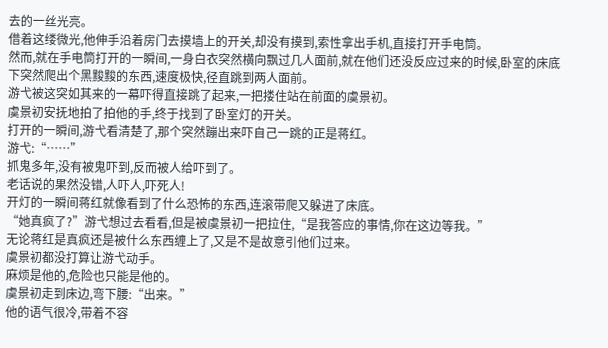去的一丝光亮。
借着这缕微光,他伸手沿着房门去摸墙上的开关,却没有摸到,索性拿出手机,直接打开手电筒。
然而,就在手电筒打开的一瞬间,一身白衣突然横向飘过几人面前,就在他们还没反应过来的时候,卧室的床底下突然爬出个黑黢黢的东西,速度极快,径直跳到两人面前。
游弋被这突如其来的一幕吓得直接跳了起来,一把搂住站在前面的虞景初。
虞景初安抚地拍了拍他的手,终于找到了卧室灯的开关。
打开的一瞬间,游弋看清楚了,那个突然蹦出来吓自己一跳的正是蒋红。
游弋:“……”
抓鬼多年,没有被鬼吓到,反而被人给吓到了。
老话说的果然没错,人吓人,吓死人!
开灯的一瞬间蒋红就像看到了什么恐怖的东西,连滚带爬又躲进了床底。
“她真疯了?”游弋想过去看看,但是被虞景初一把拉住,“是我答应的事情,你在这边等我。”
无论蒋红是真疯还是被什么东西缠上了,又是不是故意引他们过来。
虞景初都没打算让游弋动手。
麻烦是他的,危险也只能是他的。
虞景初走到床边,弯下腰:“出来。”
他的语气很冷,带着不容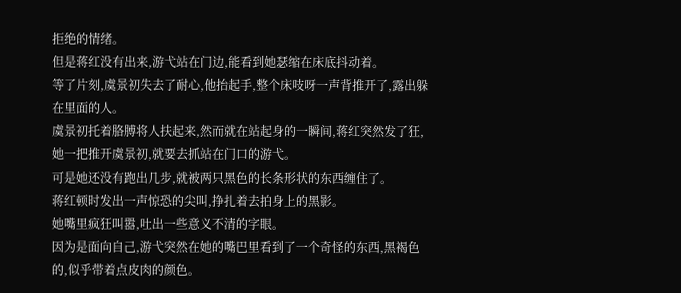拒绝的情绪。
但是蒋红没有出来,游弋站在门边,能看到她瑟缩在床底抖动着。
等了片刻,虞景初失去了耐心,他抬起手,整个床吱呀一声背推开了,露出躲在里面的人。
虞景初托着胳膊将人扶起来,然而就在站起身的一瞬间,蒋红突然发了狂,她一把推开虞景初,就要去抓站在门口的游弋。
可是她还没有跑出几步,就被两只黑色的长条形状的东西缠住了。
蒋红顿时发出一声惊恐的尖叫,挣扎着去拍身上的黑影。
她嘴里疯狂叫嚣,吐出一些意义不清的字眼。
因为是面向自己,游弋突然在她的嘴巴里看到了一个奇怪的东西,黑褐色的,似乎带着点皮肉的颜色。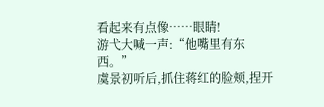看起来有点像……眼睛!
游弋大喊一声:“他嘴里有东西。”
虞景初听后,抓住蒋红的脸颊,捏开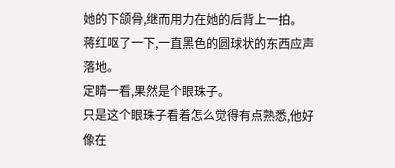她的下颌骨,继而用力在她的后背上一拍。
蒋红呕了一下,一直黑色的圆球状的东西应声落地。
定睛一看,果然是个眼珠子。
只是这个眼珠子看着怎么觉得有点熟悉,他好像在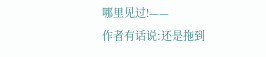哪里见过!——
作者有话说:还是拖到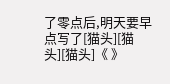了零点后,明天要早点写了[猫头][猫头][猫头]《 》